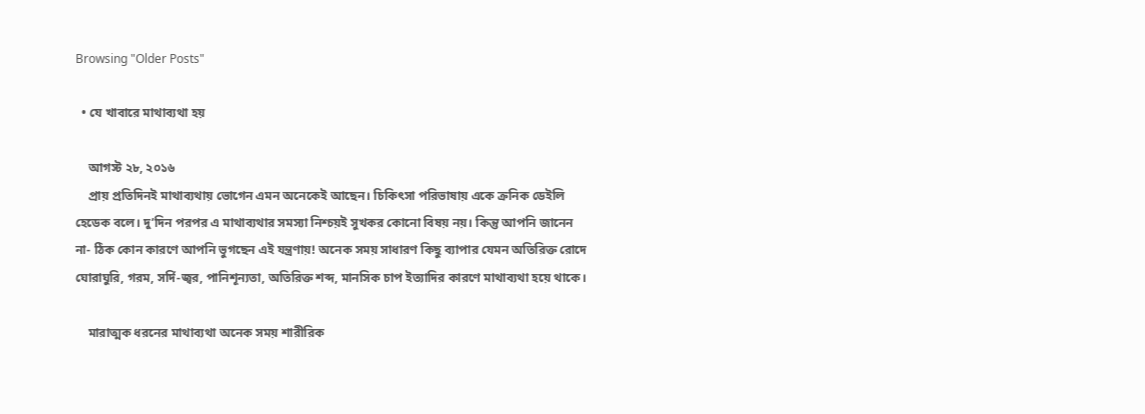Browsing "Older Posts"

  • যে খাবারে মাথাব্যথা হয়

    আগস্ট ২৮, ২০১৬
    প্রায় প্রতিদিনই মাথাব্যথায় ভোগেন এমন অনেকেই আছেন। চিকিৎসা পরিভাষায় একে ক্রনিক ডেইলি হেডেক বলে। দু’দিন পরপর এ মাথাব্যথার সমস্যা নিশ্চয়ই সুখকর কোনো বিষয় নয়। কিন্তু আপনি জানেন না- ঠিক কোন কারণে আপনি ভুগছেন এই যন্ত্রণায়! অনেক সময় সাধারণ কিছু ব্যাপার যেমন অতিরিক্ত রোদে ঘোরাঘুরি, গরম, সর্দি-জ্বর, পানিশূন্যতা, অতিরিক্ত শব্দ, মানসিক চাপ ইত্যাদির কারণে মাথাব্যথা হয়ে থাকে।

    মারাত্মক ধরনের মাথাব্যথা অনেক সময় শারীরিক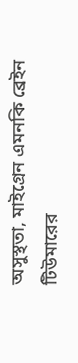অসুস্থতা, মাইগ্রেন এমনকি ব্রেইন টিউমারের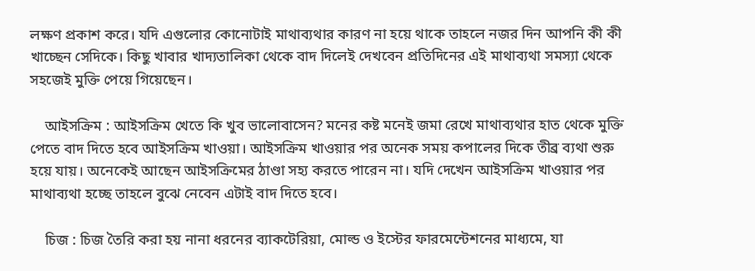লক্ষণ প্রকাশ করে। যদি এগুলোর কোনোটাই মাথাব্যথার কারণ না হয়ে থাকে তাহলে নজর দিন আপনি কী কী খাচ্ছেন সেদিকে। কিছু খাবার খাদ্যতালিকা থেকে বাদ দিলেই দেখবেন প্রতিদিনের এই মাথাব্যথা সমস্যা থেকে সহজেই মুক্তি পেয়ে গিয়েছেন।

    আইসক্রিম : আইসক্রিম খেতে কি খুব ভালোবাসেন? মনের কষ্ট মনেই জমা রেখে মাথাব্যথার হাত থেকে মুক্তি পেতে বাদ দিতে হবে আইসক্রিম খাওয়া। আইসক্রিম খাওয়ার পর অনেক সময় কপালের দিকে তীব্র ব্যথা শুরু হয়ে যায়। অনেকেই আছেন আইসক্রিমের ঠাণ্ডা সহ্য করতে পারেন না। যদি দেখেন আইসক্রিম খাওয়ার পর মাথাব্যথা হচ্ছে তাহলে বুঝে নেবেন এটাই বাদ দিতে হবে।

    চিজ : চিজ তৈরি করা হয় নানা ধরনের ব্যাকটেরিয়া, মোল্ড ও ইস্টের ফারমেন্টেশনের মাধ্যমে, যা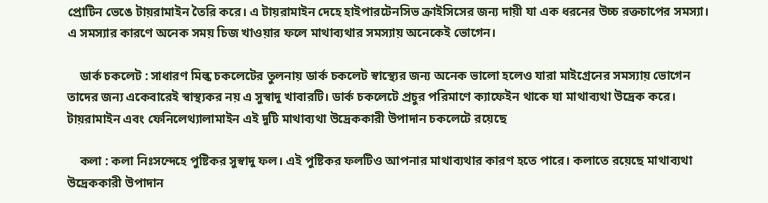প্রোটিন ভেঙে টায়রামাইন তৈরি করে। এ টায়রামাইন দেহে হাইপারটেনসিভ ক্রাইসিসের জন্য দায়ী যা এক ধরনের উচ্চ রক্তচাপের সমস্যা। এ সমস্যার কারণে অনেক সময় চিজ খাওয়ার ফলে মাথাব্যথার সমস্যায় অনেকেই ভোগেন।

    ডার্ক চকলেট : সাধারণ মিল্ক চকলেটের তুলনায় ডার্ক চকলেট স্বাস্থ্যের জন্য অনেক ভালো হলেও যারা মাইগ্রেনের সমস্যায় ভোগেন তাদের জন্য একেবারেই স্বাস্থ্যকর নয় এ সুস্বাদু খাবারটি। ডার্ক চকলেটে প্রচুর পরিমাণে ক্যাফেইন থাকে যা মাথাব্যথা উদ্রেক করে। টায়রামাইন এবং ফেনিলেথ্যালামাইন এই দুটি মাথাব্যথা উদ্রেককারী উপাদান চকলেটে রয়েছে

    কলা : কলা নিঃসন্দেহে পুষ্টিকর সুস্বাদু ফল। এই পুষ্টিকর ফলটিও আপনার মাথাব্যথার কারণ হতে পারে। কলাতে রয়েছে মাথাব্যথা উদ্রেককারী উপাদান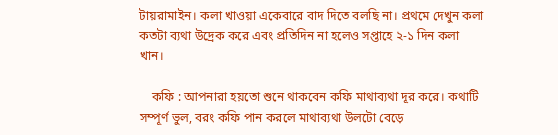টায়রামাইন। কলা খাওয়া একেবারে বাদ দিতে বলছি না। প্রথমে দেখুন কলা কতটা ব্যথা উদ্রেক করে এবং প্রতিদিন না হলেও সপ্তাহে ২-১ দিন কলা খান।

    কফি : আপনারা হয়তো শুনে থাকবেন কফি মাথাব্যথা দূর করে। কথাটি সম্পূর্ণ ভুল, বরং কফি পান করলে মাথাব্যথা উলটো বেড়ে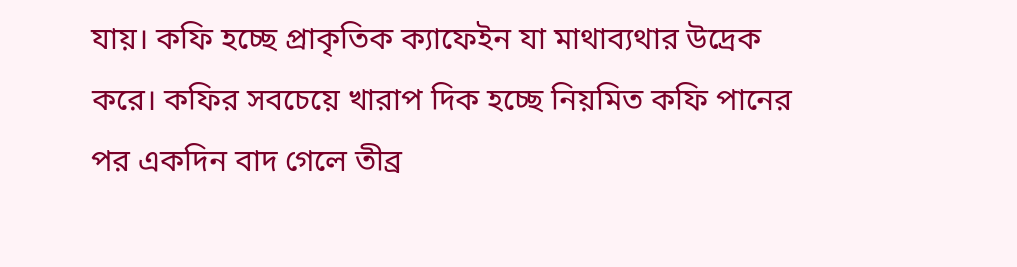যায়। কফি হচ্ছে প্রাকৃতিক ক্যাফেইন যা মাথাব্যথার উদ্রেক করে। কফির সবচেয়ে খারাপ দিক হচ্ছে নিয়মিত কফি পানের পর একদিন বাদ গেলে তীব্র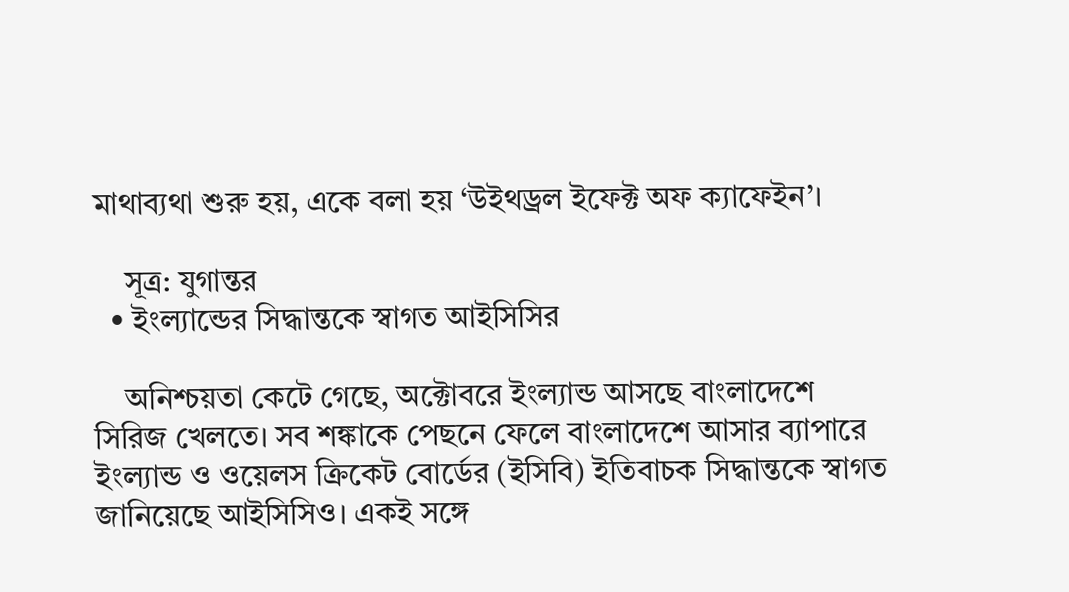মাথাব্যথা শুরু হয়, একে বলা হয় ‘উইথড্রল ইফেক্ট অফ ক্যাফেইন’।

    সূত্র: যুগান্তর
  • ইংল্যান্ডের সিদ্ধান্তকে স্বাগত আইসিসির

    অনিশ্চয়তা কেটে গেছে, অক্টোবরে ইংল্যান্ড আসছে বাংলাদেশে সিরিজ খেলতে। সব শঙ্কাকে পেছনে ফেলে বাংলাদেশে আসার ব্যাপারে ইংল্যান্ড ও ওয়েলস ক্রিকেট বোর্ডের (ইসিবি) ইতিবাচক সিদ্ধান্তকে স্বাগত জানিয়েছে আইসিসিও। একই সঙ্গে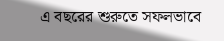এ বছরের শুরুতে সফলভাবে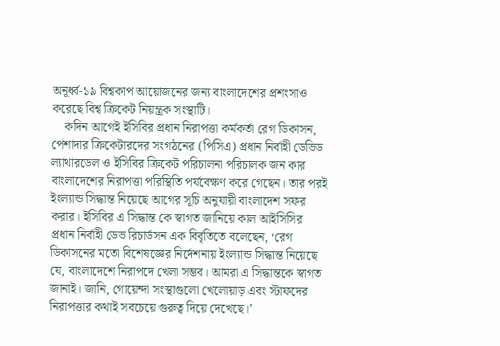অনূর্ধ্ব-১৯ বিশ্বকাপ আয়োজনের জন্য বাংলাদেশের প্রশংসাও করেছে বিশ্ব ক্রিকেট নিয়ন্ত্রক সংস্থাটি।
    কদিন আগেই ইসিবির প্রধান নিরাপত্তা কর্মকর্তা রেগ ডিকাসন, পেশাদার ক্রিকেটারদের সংগঠনের (পিসিএ) প্রধান নির্বাহী ডেভিড ল্যাথারডেল ও ইসিবির ক্রিকেট পরিচালনা পরিচালক জন কার বাংলাদেশের নিরাপত্তা পরিস্থিতি পর্যবেক্ষণ করে গেছেন। তার পরই ইংল্যান্ড সিদ্ধান্ত নিয়েছে আগের সূচি অনুযায়ী বাংলাদেশ সফর করার। ইসিবির এ সিদ্ধান্ত কে স্বাগত জানিয়ে কাল আইসিসির প্রধান নির্বাহী ডেভ রিচার্ডসন এক বিবৃতিতে বলেছেন, ‘রেগ ডিকাসনের মতো বিশেষজ্ঞের নির্দেশনায় ইংল্যান্ড সিদ্ধান্ত নিয়েছে যে, বাংলাদেশে নিরাপদে খেলা সম্ভব। আমরা এ সিদ্ধান্তকে স্বাগত জানাই। জানি, গোয়েন্দা সংস্থাগুলো খেলোয়াড় এবং স্টাফদের নিরাপত্তার কথাই সবচেয়ে গুরুত্ব দিয়ে দেখেছে।’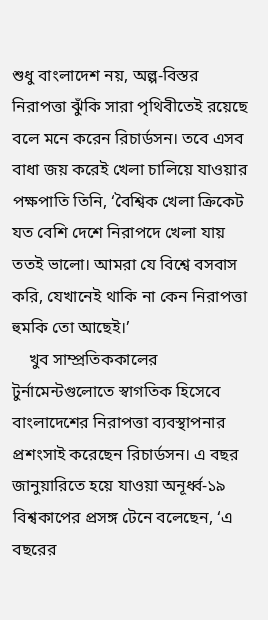শুধু বাংলাদেশ নয়, অল্প-বিস্তর নিরাপত্তা ঝুঁকি সারা পৃথিবীতেই রয়েছে বলে মনে করেন রিচার্ডসন। তবে এসব বাধা জয় করেই খেলা চালিয়ে যাওয়ার পক্ষপাতি তিনি, ‘বৈশ্বিক খেলা ক্রিকেট যত বেশি দেশে নিরাপদে খেলা যায় ততই ভালো। আমরা যে বিশ্বে বসবাস করি, যেখানেই থাকি না কেন নিরাপত্তা হুমকি তো আছেই।’
    খুব সাম্প্রতিককালের টুর্নামেন্টগুলোতে স্বাগতিক হিসেবে বাংলাদেশের নিরাপত্তা ব্যবস্থাপনার প্রশংসাই করেছেন রিচার্ডসন। এ বছর জানুয়ারিতে হয়ে যাওয়া অনূর্ধ্ব-১৯ বিশ্বকাপের প্রসঙ্গ টেনে বলেছেন, ‘এ বছরের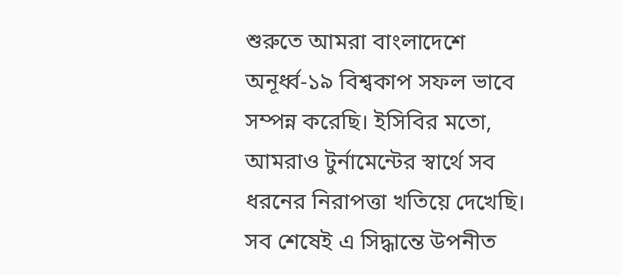শুরুতে আমরা বাংলাদেশে অনূর্ধ্ব-১৯ বিশ্বকাপ সফল ভাবে সম্পন্ন করেছি। ইসিবির মতো, আমরাও টুর্নামেন্টের স্বার্থে সব ধরনের নিরাপত্তা খতিয়ে দেখেছি। সব শেষেই এ সিদ্ধান্তে উপনীত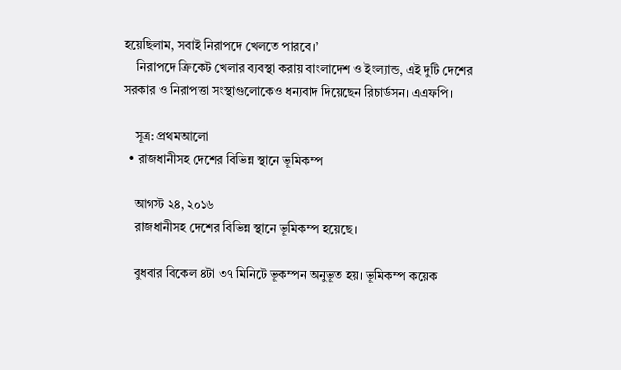হয়েছিলাম, সবাই নিরাপদে খেলতে পারবে।’
    নিরাপদে ক্রিকেট খেলার ব্যবস্থা করায় বাংলাদেশ ও ইংল্যান্ড, এই দুটি দেশের সরকার ও নিরাপত্তা সংস্থাগুলোকেও ধন্যবাদ দিয়েছেন রিচার্ডসন। এএফপি।

    সূত্র: প্রথমআলো
  • রাজধানীসহ দেশের বিভিন্ন স্থানে ভূমিকম্প

    আগস্ট ২৪, ২০১৬
    রাজধানীসহ দেশের বিভিন্ন স্থানে ভূমিকম্প হয়েছে।

    বুধবার বিকেল ৪টা ৩৭ মিনিটে ভূকম্পন অনুভূত হয়। ভূমিকম্প কয়েক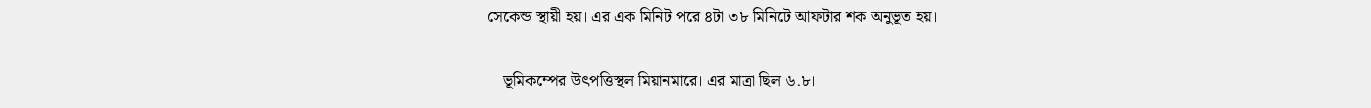সেকেন্ড স্থায়ী হয়। এর এক মিনিট পরে ৪টা ৩৮ মিনিটে আফটার শক অনুভূত হয়।

    ভূমিকম্পের উৎপত্তিস্থল মিয়ানমারে। এর মাত্রা ছিল ৬.৮।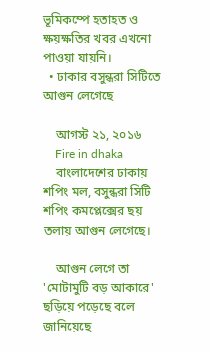ভূমিকম্পে হতাহত ও ক্ষয়ক্ষতির খবর এখনো পাওয়া যায়নি।
  • ঢাকার বসুন্ধরা সিটিতে আগুন লেগেছে

    আগস্ট ২১, ২০১৬
    Fire in dhaka
    বাংলাদেশের ঢাকায় শপিং মল, বসুন্ধরা সিটি শপিং কমপ্লেক্সের ছয় তলায় আগুন লেগেছে।

    আগুন লেগে তা 'মোটামুটি বড় আকারে' ছড়িয়ে পড়েছে বলে জানিয়েছে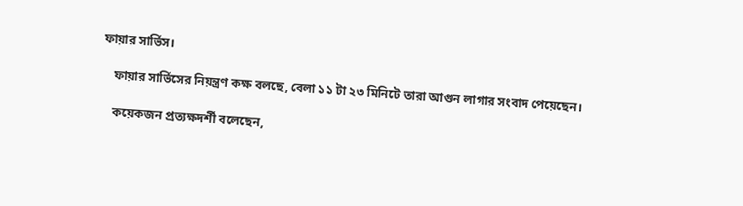ফায়ার সার্ভিস।

    ফায়ার সার্ভিসের নিয়ন্ত্রণ কক্ষ বলছে, বেলা ১১ টা ২৩ মিনিটে তারা আগুন লাগার সংবাদ পেয়েছেন।

    কয়েকজন প্রত্যক্ষদর্শী বলেছেন,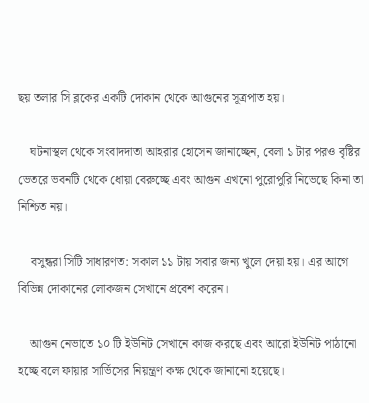ছয় তলার সি ব্লকের একটি দোকান থেকে আগুনের সূত্রপাত হয়।

    ঘটনাস্থল থেকে সংবাদদাতা আহরার হোসেন জানাচ্ছেন, বেলা ১ টার পরও বৃষ্টির ভেতরে ভবনটি থেকে ধোয়া বেরুচ্ছে এবং আগুন এখনো পুরোপুরি নিভেছে কিনা তা নিশ্চিত নয়।

    বসুন্ধরা সিটি সাধারণত: সকাল ১১ টায় সবার জন্য খুলে দেয়া হয়। এর আগে বিভিন্ন দোকানের লোকজন সেখানে প্রবেশ করেন।

    আগুন নেভাতে ১০ টি ইউনিট সেখানে কাজ করছে এবং আরো ইউনিট পাঠানো হচ্ছে বলে ফায়ার সার্ভিসের নিয়ন্ত্রণ কক্ষ থেকে জানানো হয়েছে।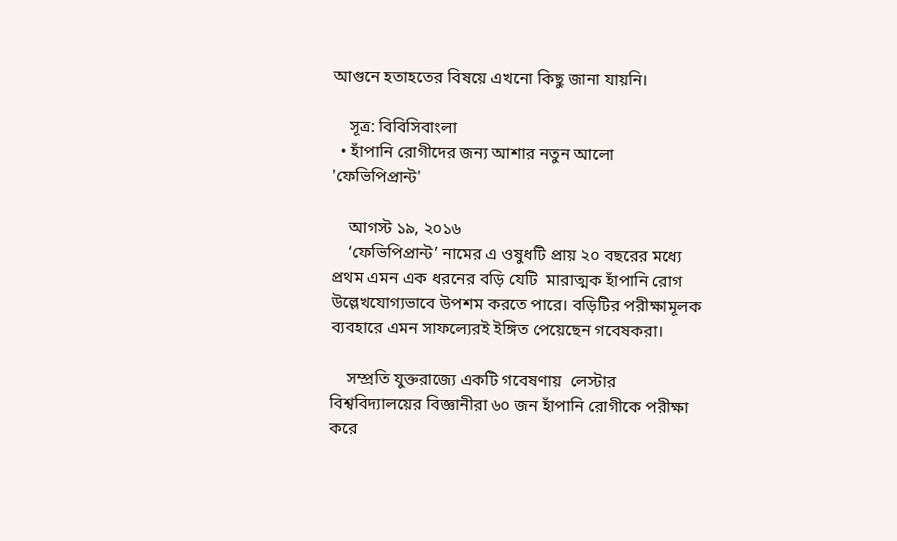আগুনে হতাহতের বিষয়ে এখনো কিছু জানা যায়নি।

    সূত্র: বিবিসিবাংলা
  • হাঁপানি রোগীদের জন্য আশার নতুন আলো 'ফেভিপিপ্রান্ট'

    আগস্ট ১৯, ২০১৬
    ‘ফেভিপিপ্রান্ট’ নামের এ ওষুধটি প্রায় ২০ বছরের মধ্যে প্রথম এমন এক ধরনের বড়ি যেটি  মারাত্মক হাঁপানি রোগ উল্লেখযোগ্যভাবে উপশম করতে পারে। বড়িটির পরীক্ষামূলক ব্যবহারে এমন সাফল্যেরই ইঙ্গিত পেয়েছেন গবেষকরা।

    সম্প্রতি যুক্তরাজ্যে একটি গবেষণায়  লেস্টার বিশ্ববিদ্যালয়ের বিজ্ঞানীরা ৬০ জন হাঁপানি রোগীকে পরীক্ষা করে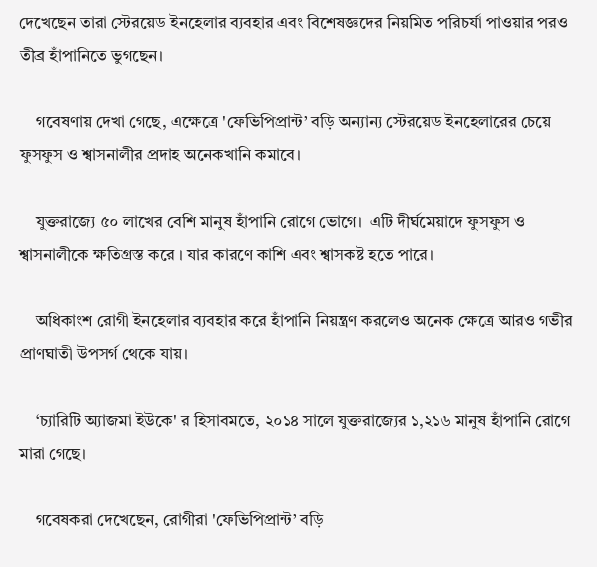দেখেছেন তারা স্টেরয়েড ইনহেলার ব্যবহার এবং বিশেষজ্ঞদের নিয়মিত পরিচর্যা পাওয়ার পরও তীব্র হাঁপানিতে ভুগছেন।

    গবেষণায় দেখা গেছে, এক্ষেত্রে 'ফেভিপিপ্রান্ট’ বড়ি অন্যান্য স্টেরয়েড ইনহেলারের চেয়ে ফুসফুস ও শ্বাসনালীর প্রদাহ অনেকখানি কমাবে।

    যুক্তরাজ্যে ৫০ লাখের বেশি মানুষ হাঁপানি রোগে ভোগে।  এটি দীর্ঘমেয়াদে ফুসফুস ও শ্বাসনালীকে ক্ষতিগ্রস্ত করে । যার কারণে কাশি এবং শ্বাসকষ্ট হতে পারে।

    অধিকাংশ রোগী ইনহেলার ব্যবহার করে হাঁপানি নিয়ন্ত্রণ করলেও অনেক ক্ষেত্রে আরও গভীর প্রাণঘাতী উপসর্গ থেকে যায়।

    ‘চ্যারিটি অ্যাজমা ইউকে' র হিসাবমতে, ২০১৪ সালে যুক্তরাজ্যের ১,২১৬ মানুষ হাঁপানি রোগে মারা গেছে।

    গবেষকরা দেখেছেন, রোগীরা 'ফেভিপিপ্রান্ট’ বড়ি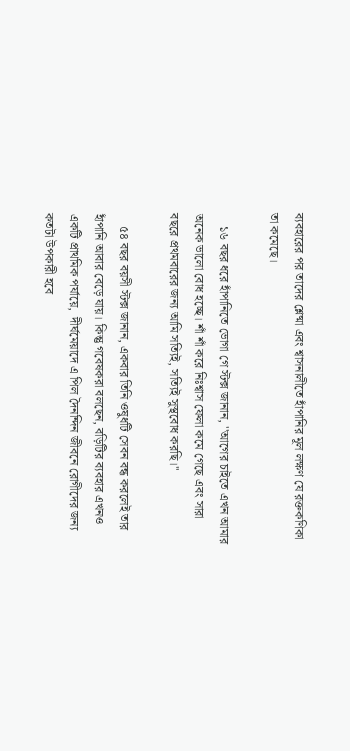ব্যবহারের পর তাদের শ্লেষ্মা এবং শ্বাসনালীতে হাঁপানির মূল লক্ষণ যে রক্তকণিকা তা কমেছে।

    ১৬ বছর ধরে হাঁপানিতে ভোগা গে স্টক্স জানান, ''আগের চাইতে এখন আমার অনেক ভালো বোধ হচ্ছে। শাঁ শাঁ করে নিঃশ্বাস ফেলা কমে গেছে এবং সারা বছরে প্রথমবারের জন্য আমি সত্যিই, সত্যিই সুস্থবোধ করছি।''

    ৫৪ বছর বয়সী স্টক্স জানান, একবার তিনি ওষুধটি সেবন বন্ধ করলেই তার হাঁপানি আবার বেড়ে যায়। কিন্তু গবেষকরা বলছেন, বড়িটির ব্যবহার এখনও একটি প্রাথমিক পর্যায়ে,  দীর্ঘমেয়াদে এ পিল দৈনন্দিন জীবনে রোগীদের জন্য কতটা উপকারী হবে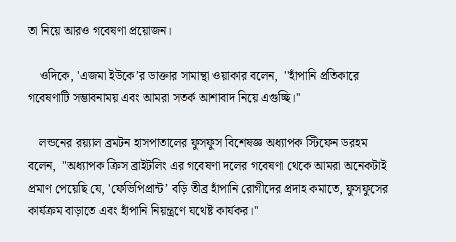তা নিয়ে আরও গবেষণা প্রয়োজন।

    ওদিকে, 'এজমা ইউকে’র ডাক্তার সামান্থা ওয়াকার বলেন,  ''হাঁপানি প্রতিকারে গবেষণাটি সম্ভাবনাময় এবং আমরা সতর্ক আশাবাদ নিয়ে এগুচ্ছি।''

    লন্ডনের রয়্যাল ব্রমটন হাসপাতালের ফুসফুস বিশেষজ্ঞ অধ্যাপক স্টিফেন ডরহম বলেন,  "অধ্যাপক ক্রিস ব্রাইটলিং এর গবেষণা দলের গবেষণা থেকে আমরা অনেকটাই প্রমাণ পেয়েছি যে, 'ফেভিপিপ্রান্ট’ বড়ি তীব্র হাঁপানি রোগীদের প্রদাহ কমাতে, ফুসফুসের কার্যক্রম বাড়াতে এবং হাঁপানি নিয়ন্ত্রণে যথেষ্ট কার্যকর।''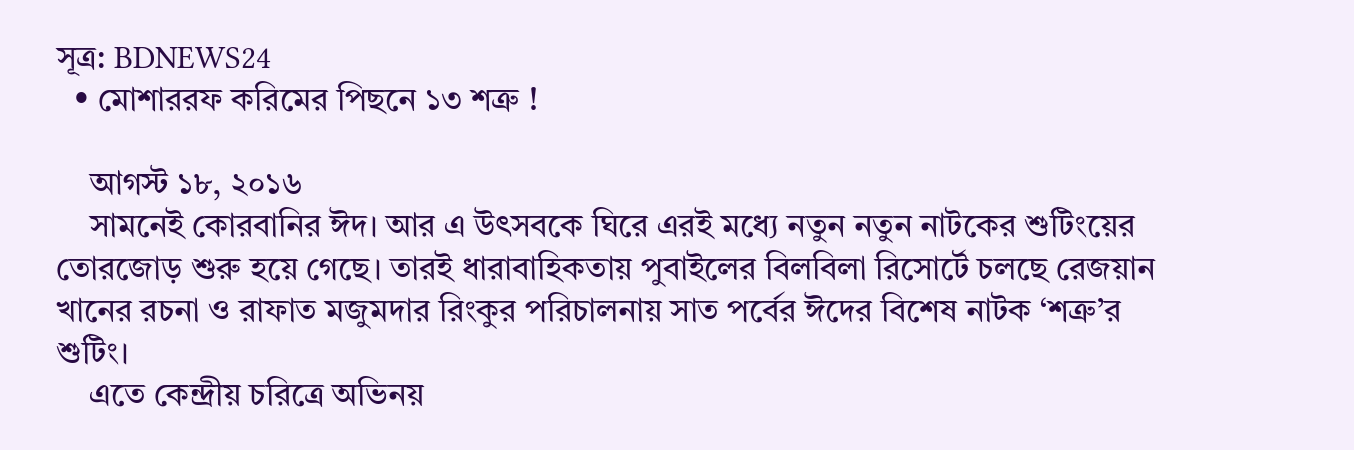সূত্র: BDNEWS24
  • মোশাররফ করিমের পিছনে ১৩ শত্রু !

    আগস্ট ১৮, ২০১৬
    সামনেই কোরবানির ঈদ। আর এ উৎসবকে ঘিরে এরই মধ্যে নতুন নতুন নাটকের শুটিংয়ের তোরজোড় শুরু হয়ে গেছে। তারই ধারাবাহিকতায় পুবাইলের বিলবিলা রিসোর্টে চলছে রেজয়ান খানের রচনা ও রাফাত মজুমদার রিংকুর পরিচালনায় সাত পর্বের ঈদের বিশেষ নাটক ‘শত্রু’র শুটিং।
    এতে কেন্দ্রীয় চরিত্রে অভিনয়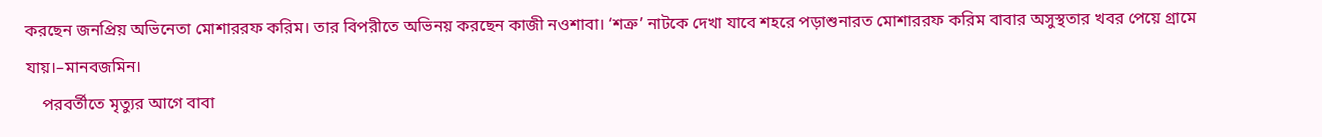করছেন জনপ্রিয় অভিনেতা মোশাররফ করিম। তার বিপরীতে অভিনয় করছেন কাজী নওশাবা। ‘শত্রু’ নাটকে দেখা যাবে শহরে পড়াশুনারত মোশাররফ করিম বাবার অসুস্থতার খবর পেয়ে গ্রামে যায়।–মানবজমিন।
    পরবর্তীতে মৃত্যুর আগে বাবা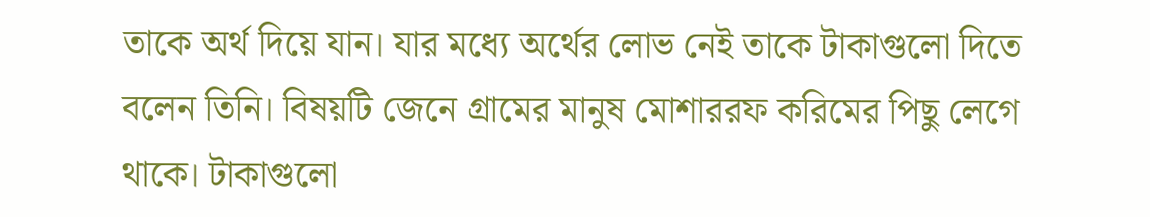তাকে অর্থ দিয়ে যান। যার মধ্যে অর্থের লোভ নেই তাকে টাকাগুলো দিতে বলেন তিনি। বিষয়টি জেনে গ্রামের মানুষ মোশাররফ করিমের পিছু লেগে থাকে। টাকাগুলো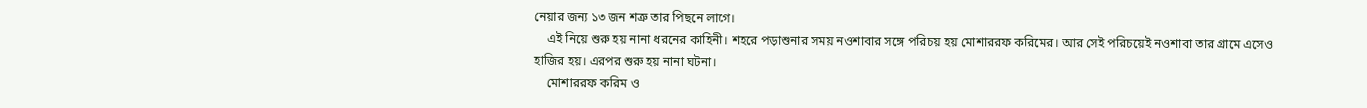নেয়ার জন্য ১৩ জন শত্রু তার পিছনে লাগে।
    এই নিয়ে শুরু হয় নানা ধরনের কাহিনী। শহরে পড়াশুনার সময় নওশাবার সঙ্গে পরিচয় হয় মোশাররফ করিমের। আর সেই পরিচয়েই নওশাবা তার গ্রামে এসেও হাজির হয়। এরপর শুরু হয় নানা ঘটনা।
    মোশাররফ করিম ও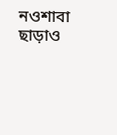নওশাবা ছাড়াও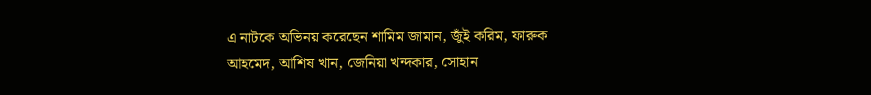এ নাটকে অভিনয় করেছেন শামিম জামান, জুঁই করিম, ফারুক আহমেদ, আশিষ খান, জেনিয়া খন্দকার, সোহান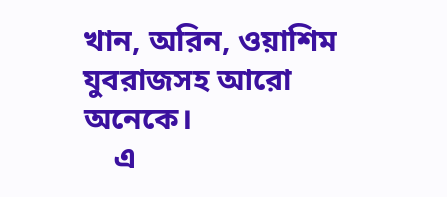খান, অরিন, ওয়াশিম যুবরাজসহ আরো অনেকে।
    এ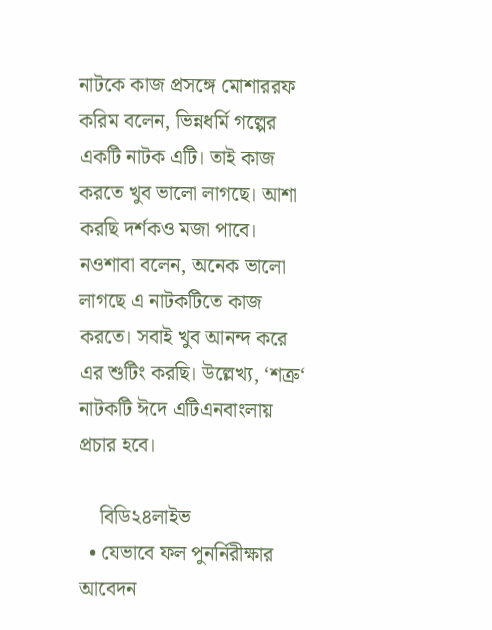নাটকে কাজ প্রসঙ্গে মোশাররফ করিম বলেন, ভিন্নধর্মি গল্পের একটি নাটক এটি। তাই কাজ করতে খুব ভালো লাগছে। আশা করছি দর্শকও মজা পাবে। নওশাবা বলেন, অনেক ভালো লাগছে এ নাটকটিতে কাজ করতে। সবাই খুব আনন্দ করে এর শুটিং করছি। উল্লেখ্য, ‘শত্রু‘ নাটকটি ঈদে এটিএনবাংলায় প্রচার হবে।

    বিডি২৪লাইভ
  • যেভাবে ফল পুনর্নিরীক্ষার আবেদন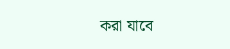করা যাবে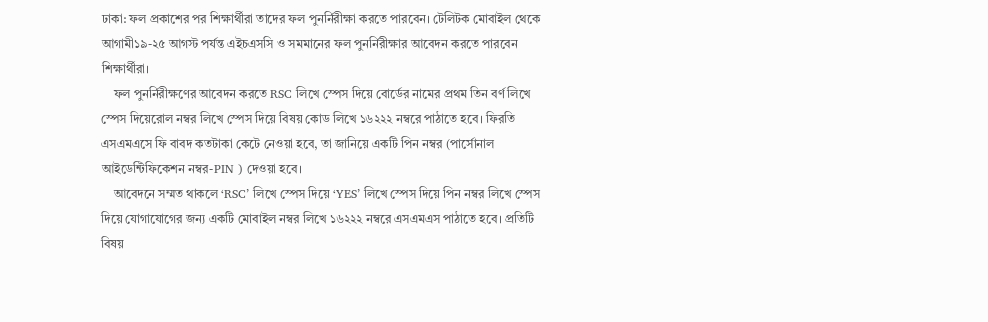ঢাকা: ফল প্রকাশের পর শিক্ষার্থীরা তাদের ফল পুনর্নিরীক্ষা করতে পারবেন। টেলিটক মোবাইল থেকে আগামী১৯-২৫ আগস্ট পর্যন্ত এইচএসসি ও সমমানের ফল পুনর্নিরীক্ষার আবেদন করতে পারবেন শিক্ষার্থীরা।
    ফল পুনর্নিরীক্ষণের আবেদন করতে RSC লিখে স্পেস দিয়ে বোর্ডের নামের প্রথম তিন বর্ণ লিখে স্পেস দিয়েরোল নম্বর লিখে স্পেস দিয়ে বিষয় কোড লিখে ১৬২২২ নম্বরে পাঠাতে হবে। ফিরতি এসএমএসে ফি বাবদ কতটাকা কেটে নেওয়া হবে, তা জানিয়ে একটি পিন নম্বর (পার্সোনাল আইডেন্টিফিকেশন নম্বর-PIN ) দেওয়া হবে।
    আবেদনে সম্মত থাকলে ‘RSC’ লিখে স্পেস দিয়ে ‘YES’ লিখে স্পেস দিয়ে পিন নম্বর লিখে স্পেস দিয়ে যোগাযোগের জন্য একটি মোবাইল নম্বর লিখে ১৬২২২ নম্বরে এসএমএস পাঠাতে হবে। প্রতিটি বিষয়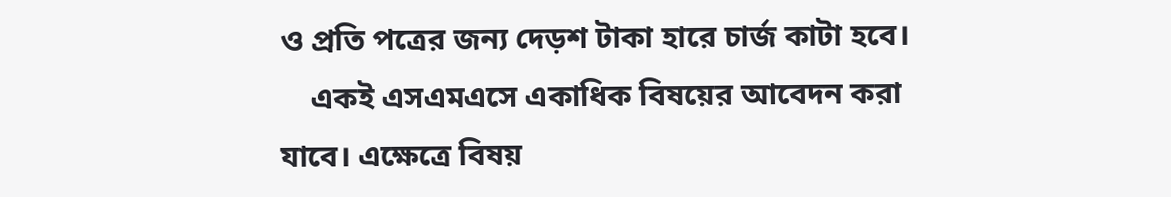ও প্রতি পত্রের জন্য দেড়শ টাকা হারে চার্জ কাটা হবে।
    একই এসএমএসে একাধিক বিষয়ের আবেদন করা যাবে। এক্ষেত্রে বিষয়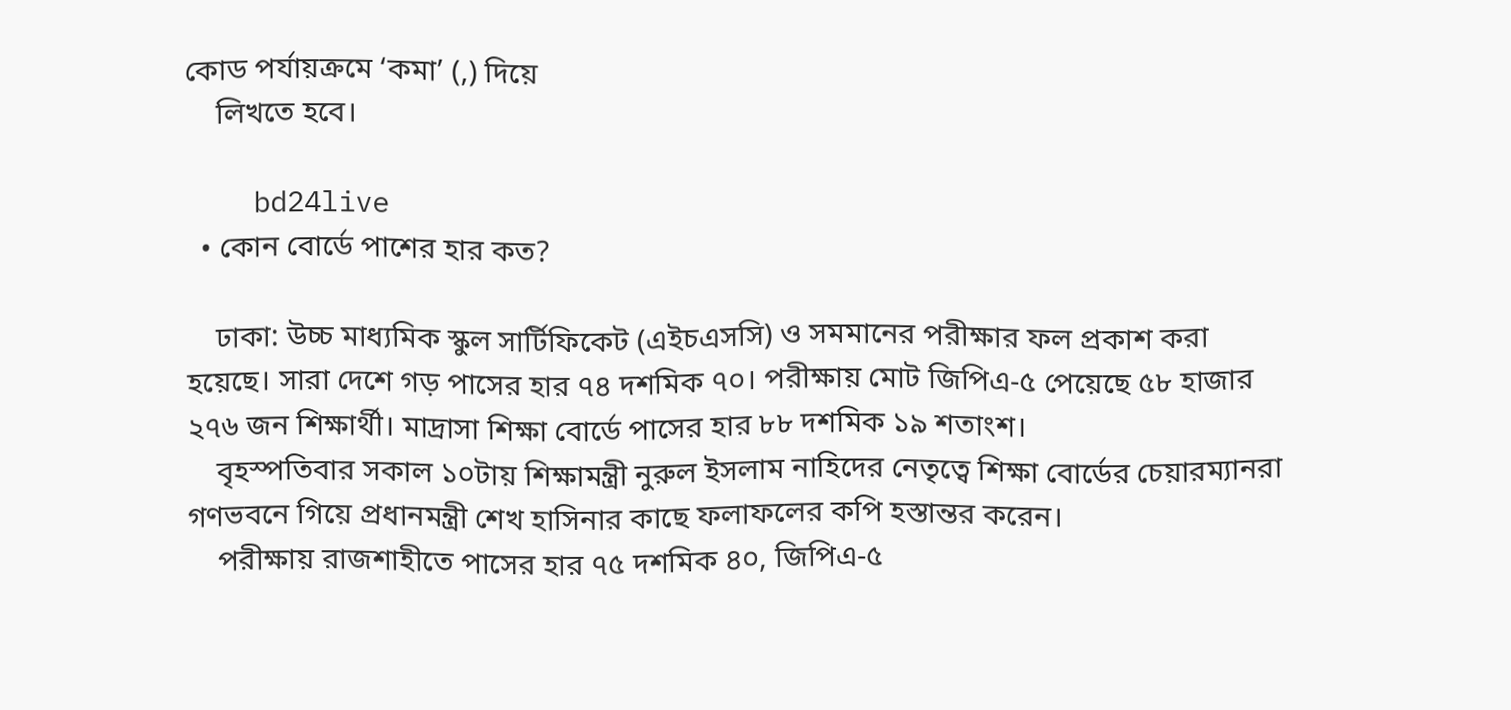কোড পর্যায়ক্রমে ‘কমা’ (,) দিয়ে
    লিখতে হবে।

    bd24live
  • কোন বোর্ডে পাশের হার কত?

    ঢাকা: উচ্চ মাধ্যমিক স্কুল সার্টিফিকেট (এইচএসসি) ও সমমানের পরীক্ষার ফল প্রকাশ করা হয়েছে। সারা দেশে গড় পাসের হার ৭৪ দশমিক ৭০। পরীক্ষায় মোট জিপিএ-৫ পেয়েছে ৫৮ হাজার ২৭৬ জন শিক্ষার্থী। মাদ্রাসা শিক্ষা বোর্ডে পাসের হার ৮৮ দশমিক ১৯ শতাংশ।
    বৃহস্পতিবার সকাল ১০টায় শিক্ষামন্ত্রী নুরুল ইসলাম নাহিদের নেতৃত্বে শিক্ষা বোর্ডের চেয়ারম্যানরা গণভবনে গিয়ে প্রধানমন্ত্রী শেখ হাসিনার কাছে ফলাফলের কপি হস্তান্তর করেন।
    পরীক্ষায় রাজশাহীতে পাসের হার ৭৫ দশমিক ৪০, জিপিএ-৫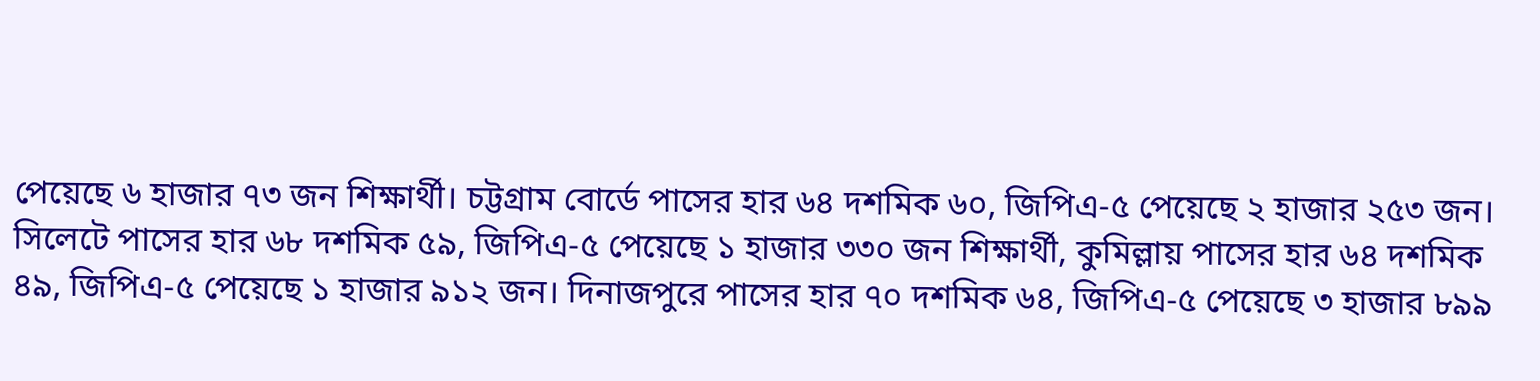পেয়েছে ৬ হাজার ৭৩ জন শিক্ষার্থী। চট্টগ্রাম বোর্ডে পাসের হার ৬৪ দশমিক ৬০, জিপিএ-৫ পেয়েছে ২ হাজার ২৫৩ জন। সিলেটে পাসের হার ৬৮ দশমিক ৫৯, জিপিএ-৫ পেয়েছে ১ হাজার ৩৩০ জন শিক্ষার্থী, কুমিল্লায় পাসের হার ৬৪ দশমিক ৪৯, জিপিএ-৫ পেয়েছে ১ হাজার ৯১২ জন। দিনাজপুরে পাসের হার ৭০ দশমিক ৬৪, জিপিএ-৫ পেয়েছে ৩ হাজার ৮৯৯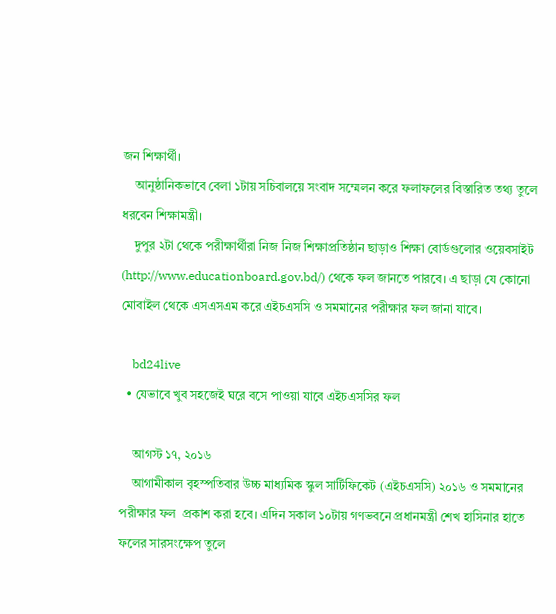জন শিক্ষার্থী।
    আনুষ্ঠানিকভাবে বেলা ১টায় সচিবালয়ে সংবাদ সম্মেলন করে ফলাফলের বিস্তারিত তথ্য তুলে ধরবেন শিক্ষামন্ত্রী।
    দুপুর ২টা থেকে পরীক্ষার্থীরা নিজ নিজ শিক্ষাপ্রতিষ্ঠান ছাড়াও শিক্ষা বোর্ডগুলোর ওয়েবসাইট (http://www.educationboard.gov.bd/) থেকে ফল জানতে পারবে। এ ছাড়া যে কোনো মোবাইল থেকে এসএসএম করে এইচএসসি ও সমমানের পরীক্ষার ফল জানা যাবে।

    bd24live
  • যেভাবে খুব সহজেই ঘরে বসে পাওয়া যাবে এইচএসসির ফল

    আগস্ট ১৭, ২০১৬
    আগামীকাল বৃহস্পতিবার উচ্চ মাধ্যমিক স্কুল সার্টিফিকেট (এইচএসসি) ২০১৬ ও সমমানের পরীক্ষার ফল  প্রকাশ করা হবে। এদিন সকাল ১০টায় গণভবনে প্রধানমন্ত্রী শেখ হাসিনার হাতে ফলের সারসংক্ষেপ তুলে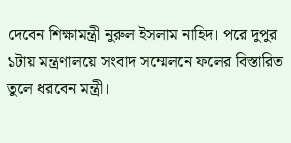দেবেন শিক্ষামন্ত্রী নুরুল ইসলাম নাহিদ। পরে দুপুর ১টায় মন্ত্রণালয়ে সংবাদ সম্মেলনে ফলের বিস্তারিত তুলে ধরবেন মন্ত্রী।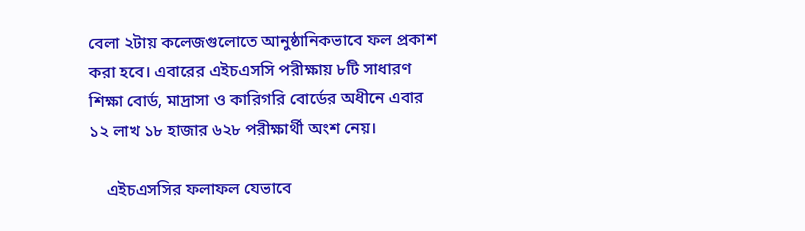বেলা ২টায় কলেজগুলোতে আনুষ্ঠানিকভাবে ফল প্রকাশ করা হবে। এবারের এইচএসসি পরীক্ষায় ৮টি সাধারণ শিক্ষা বোর্ড, মাদ্রাসা ও কারিগরি বোর্ডের অধীনে এবার ১২ লাখ ১৮ হাজার ৬২৮ পরীক্ষার্থী অংশ নেয়।

    এইচএসসির ফলাফল যেভাবে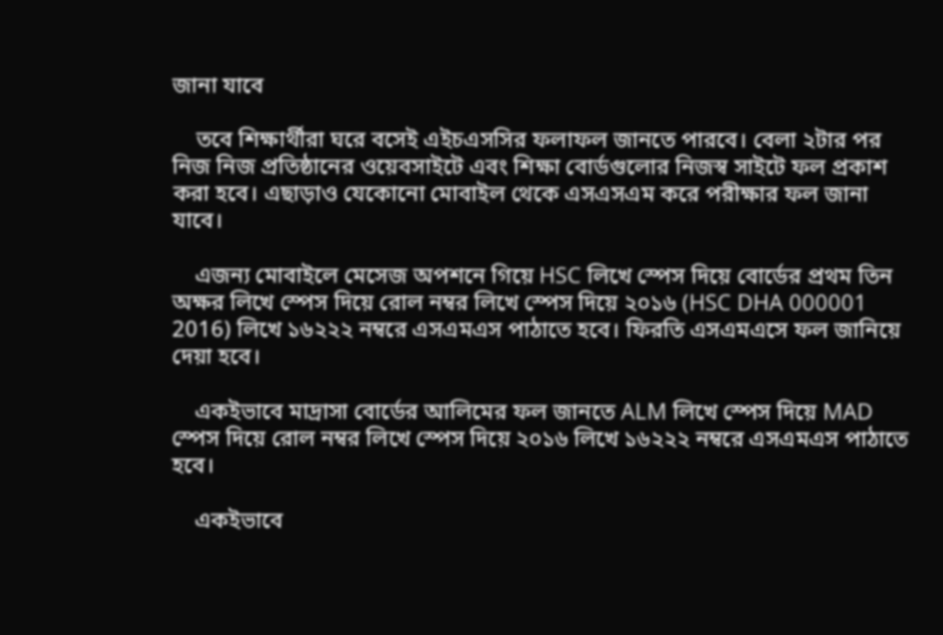জানা যাবে

    তবে শিক্ষার্থীরা ঘরে বসেই এইচএসসির ফলাফল জানতে পারবে। বেলা ২টার পর নিজ নিজ প্রতিষ্ঠানের ওয়েবসাইটে এবং শিক্ষা বোর্ডগুলোর নিজস্ব সাইটে ফল প্রকাশ করা হবে। এছাড়াও যেকোনো মোবাইল থেকে এসএসএম করে পরীক্ষার ফল জানা যাবে।

    এজন্য মোবাইলে মেসেজ অপশনে গিয়ে HSC লিখে স্পেস দিয়ে বোর্ডের প্রথম তিন অক্ষর লিখে স্পেস দিয়ে রোল নম্বর লিখে স্পেস দিয়ে ২০১৬ (HSC DHA 000001 2016) লিখে ১৬২২২ নম্বরে এসএমএস পাঠাতে হবে। ফিরতি এসএমএসে ফল জানিয়ে দেয়া হবে।

    একইভাবে মাদ্রাসা বোর্ডের আলিমের ফল জানতে ALM লিখে স্পেস দিয়ে MAD স্পেস দিয়ে রোল নম্বর লিখে স্পেস দিয়ে ২০১৬ লিখে ১৬২২২ নম্বরে এসএমএস পাঠাতে হবে।

    একইভাবে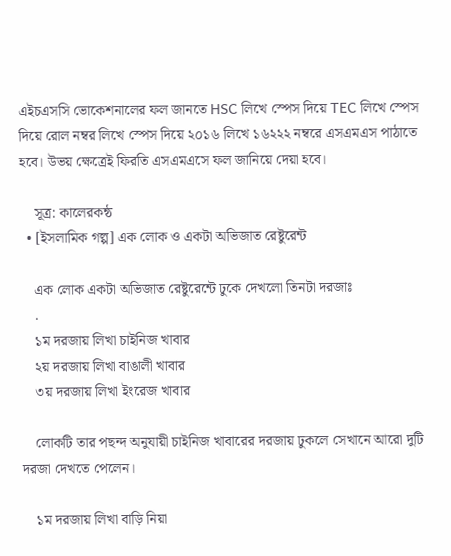এইচএসসি ভোকেশনালের ফল জানতে HSC লিখে স্পেস দিয়ে TEC লিখে স্পেস দিয়ে রোল নম্বর লিখে স্পেস দিয়ে ২০১৬ লিখে ১৬২২২ নম্বরে এসএমএস পাঠাতে হবে। উভয় ক্ষেত্রেই ফিরতি এসএমএসে ফল জানিয়ে দেয়া হবে।

    সূত্র: কালেরকন্ঠ
  • [ইসলামিক গল্প] এক লোক ও একটা অভিজাত রেষ্টুরেন্ট

    এক লোক একটা অভিজাত রেষ্টুরেন্টে ঢুকে দেখলো তিনটা দরজাঃ
    .
    ১ম দরজায় লিখা চাইনিজ খাবার
    ২য় দরজায় লিখা বাঙালী খাবার
    ৩য় দরজায় লিখা ইংরেজ খাবার

    লোকটি তার পছন্দ অনুযায়ী চাইনিজ খাবারের দরজায় ঢুকলে সেখানে আরো দুটি দরজা দেখতে পেলেন।

    ১ম দরজায় লিখা বাড়ি নিয়া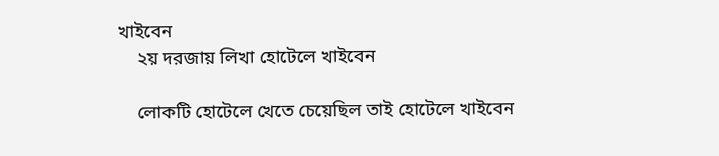খাইবেন
    ২য় দরজায় লিখা হোটেলে খাইবেন

    লোকটি হোটেলে খেতে চেয়েছিল তাই হোটেলে খাইবেন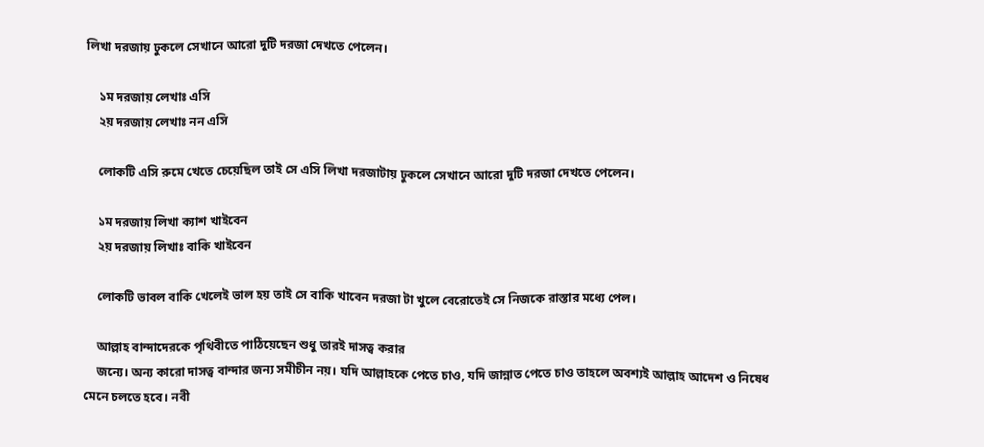লিখা দরজায় ঢুকলে সেখানে আরো দুটি দরজা দেখতে পেলেন।

    ১ম দরজায় লেখাঃ এসি
    ২য় দরজায় লেখাঃ নন এসি

    লোকটি এসি রুমে খেতে চেয়েছিল তাই সে এসি লিখা দরজাটায় ঢুকলে সেখানে আরো দুটি দরজা দেখতে পেলেন।

    ১ম দরজায় লিখা ক্যাশ খাইবেন
    ২য় দরজায় লিখাঃ বাকি খাইবেন

    লোকটি ভাবল বাকি খেলেই ভাল হয় তাই সে বাকি খাবেন দরজা টা খুলে বেরোতেই সে নিজকে রাস্তার মধ্যে পেল।

    আল্লাহ বান্দাদেরকে পৃথিবীতে পাঠিয়েছেন শুধু তারই দাসত্ব করার
    জন্যে। অন্য কারো দাসত্ব বান্দার জন্য সমীচীন নয়। যদি আল্লাহকে পেতে চাও, যদি জান্নাত পেতে চাও তাহলে অবশ্যই আল্লাহ আদেশ ও নিষেধ মেনে চলতে হবে। নবী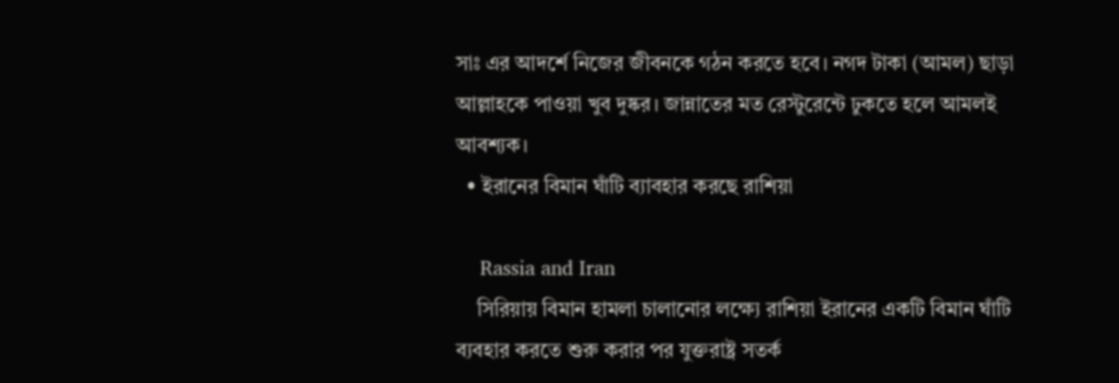সাঃ এর আদর্শে নিজের জীবনকে গঠন করতে হবে। নগদ টাকা (আমল) ছাড়া আল্লাহকে পাওয়া খুব দুষ্কর। জান্নাতের মত রেস্টুরেন্টে ঢুকতে হলে আমলই আবশ্যক।
  • ইরানের বিমান ঘাঁটি ব্যাবহার করছে রাশিয়া

    Rassia and Iran
    সিরিয়ায় বিমান হামলা চালানোর লক্ষ্যে রাশিয়া ইরানের একটি বিমান ঘাঁটি ব্যবহার করতে শুরু করার পর যুক্তরাষ্ট্র সতর্ক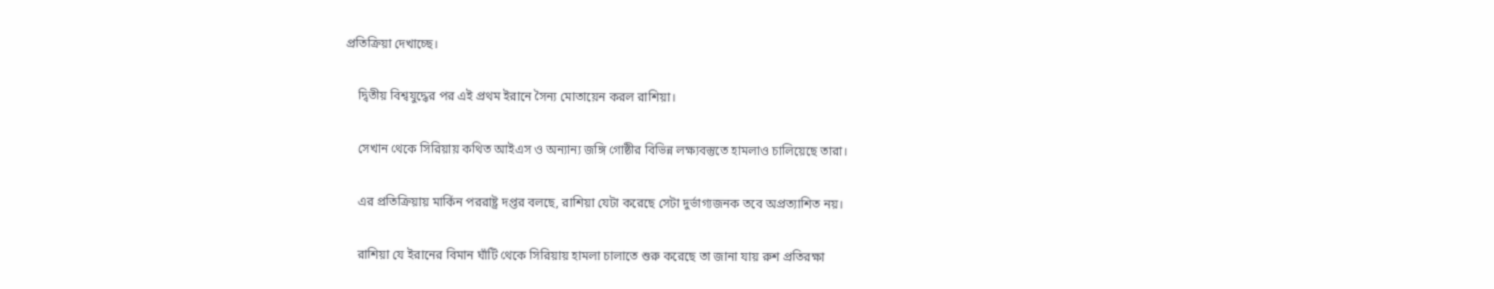প্রতিক্রিয়া দেখাচ্ছে।

    দ্বিতীয় বিশ্বযুদ্ধের পর এই প্রথম ইরানে সৈন্য মোতায়েন করল রাশিয়া।

    সেখান থেকে সিরিয়ায় কথিত আইএস ও অন্যান্য জঙ্গি গোষ্ঠীর বিভিন্ন লক্ষ্যবস্তুতে হামলাও চালিয়েছে তারা।

    এর প্রতিক্রিয়ায় মার্কিন পররাষ্ট্র দপ্তর বলছে, রাশিয়া যেটা করেছে সেটা দুর্ভাগ্যজনক তবে অপ্রত্যাশিত নয়।

    রাশিয়া যে ইরানের বিমান ঘাঁটি থেকে সিরিয়ায় হামলা চালাতে শুরু করেছে তা জানা যায় রুশ প্রতিরক্ষা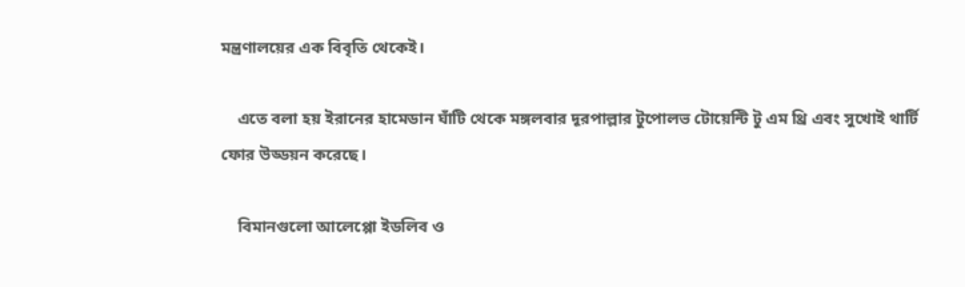মন্ত্রণালয়ের এক বিবৃতি থেকেই।

    এতে বলা হয় ইরানের হামেডান ঘাঁটি থেকে মঙ্গলবার দূরপাল্লার টুপোলভ টোয়েন্টি টু এম থ্রি এবং সুখোই থার্টি ফোর উড্ডয়ন করেছে।

    বিমানগুলো আলেপ্পো ইডলিব ও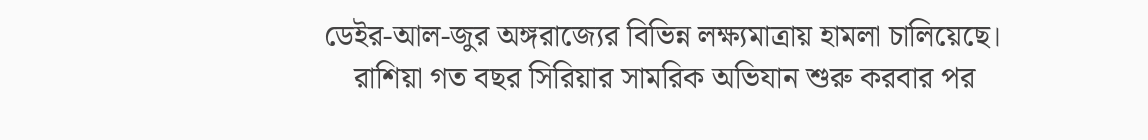ডেইর-আল-জুর অঙ্গরাজ্যের বিভিন্ন লক্ষ্যমাত্রায় হামলা চালিয়েছে।
    রাশিয়া গত বছর সিরিয়ার সামরিক অভিযান শুরু করবার পর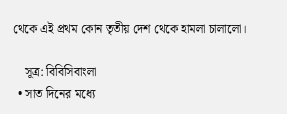থেকে এই প্রথম কোন তৃতীয় দেশ থেকে হামলা চালালো।

    সূত্র: বিবিসিবাংলা
  • সাত দিনের মধ্যে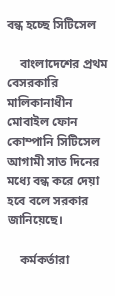বন্ধ হচ্ছে সিটিসেল

    বাংলাদেশের প্রথম বেসরকারি মালিকানাধীন মোবাইল ফোন কোম্পানি সিটিসেল আগামী সাত দিনের মধ্যে বন্ধ করে দেয়া হবে বলে সরকার জানিয়েছে।

    কর্মকর্তারা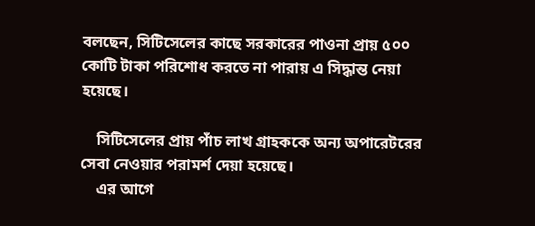বলছেন, সিটিসেলের কাছে সরকারের পাওনা প্রায় ৫০০ কোটি টাকা পরিশোধ করতে না পারায় এ সিদ্ধান্ত নেয়া হয়েছে।

    সিটিসেলের প্রায় পাঁচ লাখ গ্রাহককে অন্য অপারেটরের সেবা নেওয়ার পরামর্শ দেয়া হয়েছে।
    এর আগে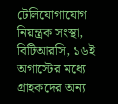টেলিযোগাযোগ নিয়ন্ত্রক সংস্থা, বিটিআরসি, ১৬ই অগাস্টের মধ্যে গ্রাহকদের অন্য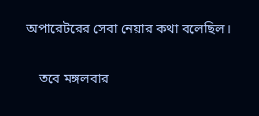অপারেটরের সেবা নেয়ার কথা বলেছিল।

    তবে মঙ্গলবার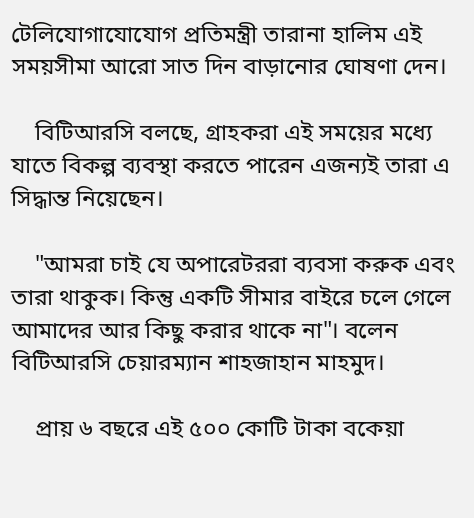টেলিযোগাযোযোগ প্রতিমন্ত্রী তারানা হালিম এই সময়সীমা আরো সাত দিন বাড়ানোর ঘোষণা দেন।

    বিটিআরসি বলছে, গ্রাহকরা এই সময়ের মধ্যে যাতে বিকল্প ব্যবস্থা করতে পারেন এজন্যই তারা এ সিদ্ধান্ত নিয়েছেন।

    "আমরা চাই যে অপারেটররা ব্যবসা করুক এবং তারা থাকুক। কিন্তু একটি সীমার বাইরে চলে গেলে আমাদের আর কিছু করার থাকে না"। বলেন বিটিআরসি চেয়ারম্যান শাহজাহান মাহমুদ।

    প্রায় ৬ বছরে এই ৫০০ কোটি টাকা বকেয়া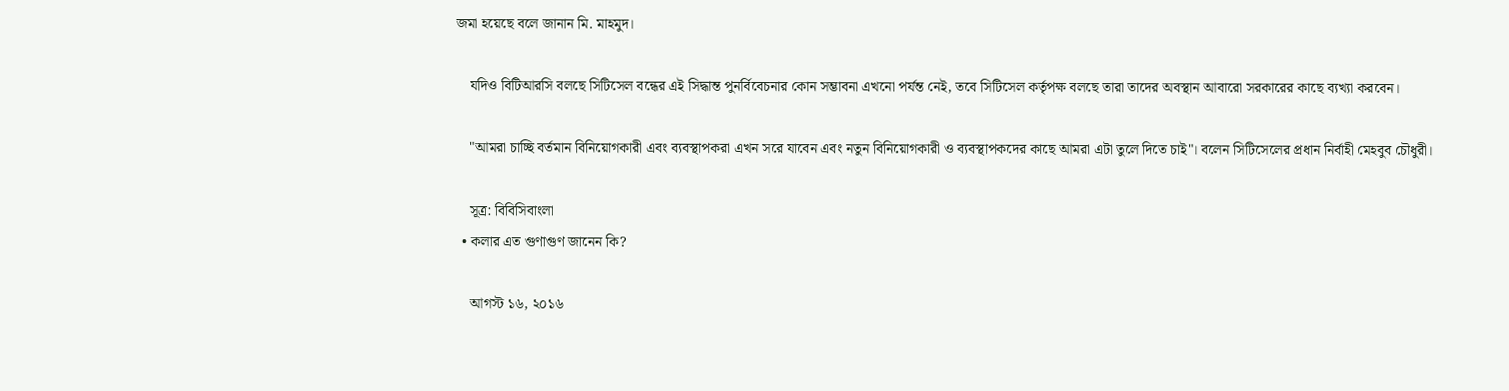জমা হয়েছে বলে জানান মি. মাহমুদ।

    যদিও বিটিআরসি বলছে সিটিসেল বন্ধের এই সিদ্ধান্ত পুনর্বিবেচনার কোন সম্ভাবনা এখনো পর্যন্ত নেই, তবে সিটিসেল কর্তৃপক্ষ বলছে তারা তাদের অবস্থান আবারো সরকারের কাছে ব্যখ্যা করবেন।

    "আমরা চাচ্ছি বর্তমান বিনিয়োগকারী এবং ব্যবস্থাপকরা এখন সরে যাবেন এবং নতুন বিনিয়োগকারী ও ব্যবস্থাপকদের কাছে আমরা এটা তুলে দিতে চাই"। বলেন সিটিসেলের প্রধান নির্বাহী মেহবুব চৌধুরী।

    সূত্র: বিবিসিবাংলা
  • কলার এত গুণাগুণ জানেন কি?

    আগস্ট ১৬, ২০১৬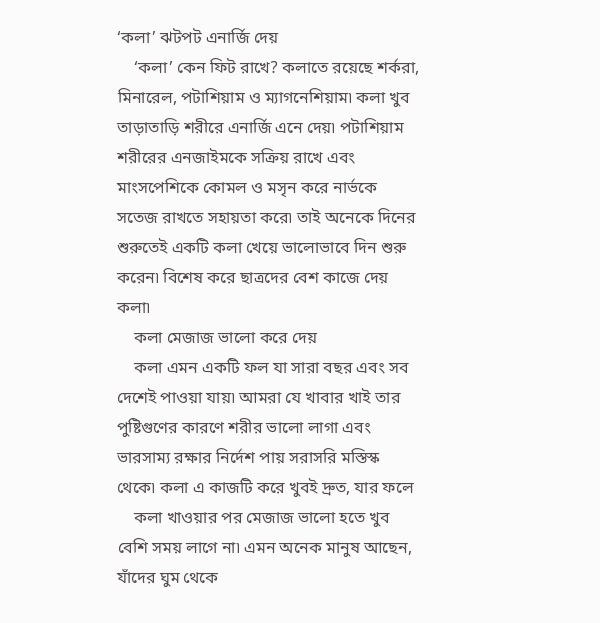‘কলা’ ঝটপট এনার্জি দেয়
    ‘কলা’ কেন ফিট রাখে? কলাতে রয়েছে শর্করা, মিনারেল, পটাশিয়াম ও ম্যাগনেশিয়াম৷ কলা খুব তাড়াতাড়ি শরীরে এনার্জি এনে দেয়৷ পটাশিয়াম শরীরের এনজাইমকে সক্রিয় রাখে এবং মাংসপেশিকে কোমল ও মসৃন করে নার্ভকে সতেজ রাখতে সহায়তা করে৷ তাই অনেকে দিনের শুরুতেই একটি কলা খেয়ে ভালোভাবে দিন শুরু করেন৷ বিশেষ করে ছাত্রদের বেশ কাজে দেয় কলা৷
    কলা মেজাজ ভালো করে দেয়
    কলা এমন একটি ফল যা সারা বছর এবং সব দেশেই পাওয়া যায়৷ আমরা যে খাবার খাই তার পুষ্টিগুণের কারণে শরীর ভালো লাগা এবং ভারসাম্য রক্ষার নির্দেশ পায় সরাসরি মস্তিস্ক থেকে৷ কলা এ কাজটি করে খুবই দ্রুত, যার ফলে
    কলা খাওয়ার পর মেজাজ ভালো হতে খুব বেশি সময় লাগে না৷ এমন অনেক মানুষ আছেন, যাঁদের ঘুম থেকে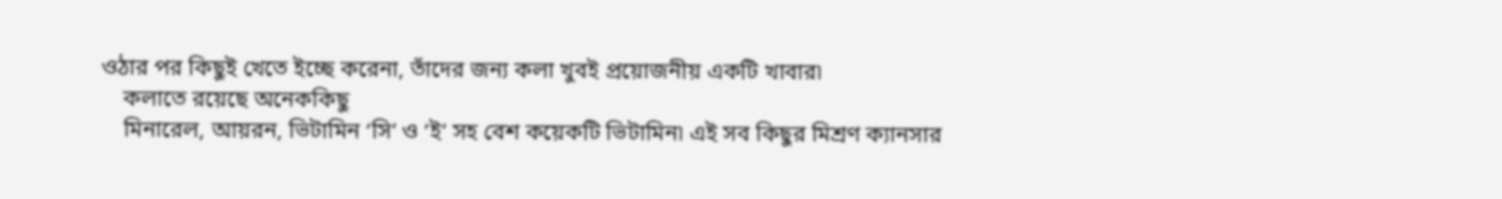ওঠার পর কিছুই খেতে ইচ্ছে করেনা, তাঁদের জন্য কলা খুবই প্রয়োজনীয় একটি খাবার৷
    কলাতে রয়েছে অনেককিছু
    মিনারেল, আয়রন, ভিটামিন ‘সি’ ও ‘ই’ সহ বেশ কয়েকটি ভিটামিন৷ এই সব কিছুর মিশ্রণ ক্যানসার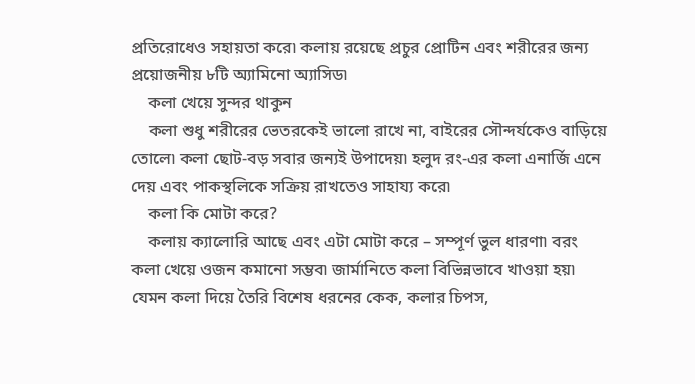প্রতিরোধেও সহায়তা করে৷ কলায় রয়েছে প্রচুর প্রোটিন এবং শরীরের জন্য প্রয়োজনীয় ৮টি অ্যামিনো অ্যাসিড৷
    কলা খেয়ে সুন্দর থাকুন
    কলা শুধু শরীরের ভেতরকেই ভালো রাখে না, বাইরের সৌন্দর্যকেও বাড়িয়ে তোলে৷ কলা ছোট-বড় সবার জন্যই উপাদেয়৷ হলুদ রং-এর কলা এনার্জি এনে দেয় এবং পাকস্থলিকে সক্রিয় রাখতেও সাহায্য করে৷
    কলা কি মোটা করে?
    কলায় ক্যালোরি আছে এবং এটা মোটা করে – সম্পূর্ণ ভুল ধারণা৷ বরং কলা খেয়ে ওজন কমানো সম্ভব৷ জার্মানিতে কলা বিভিন্নভাবে খাওয়া হয়৷ যেমন কলা দিয়ে তৈরি বিশেষ ধরনের কেক, কলার চিপস,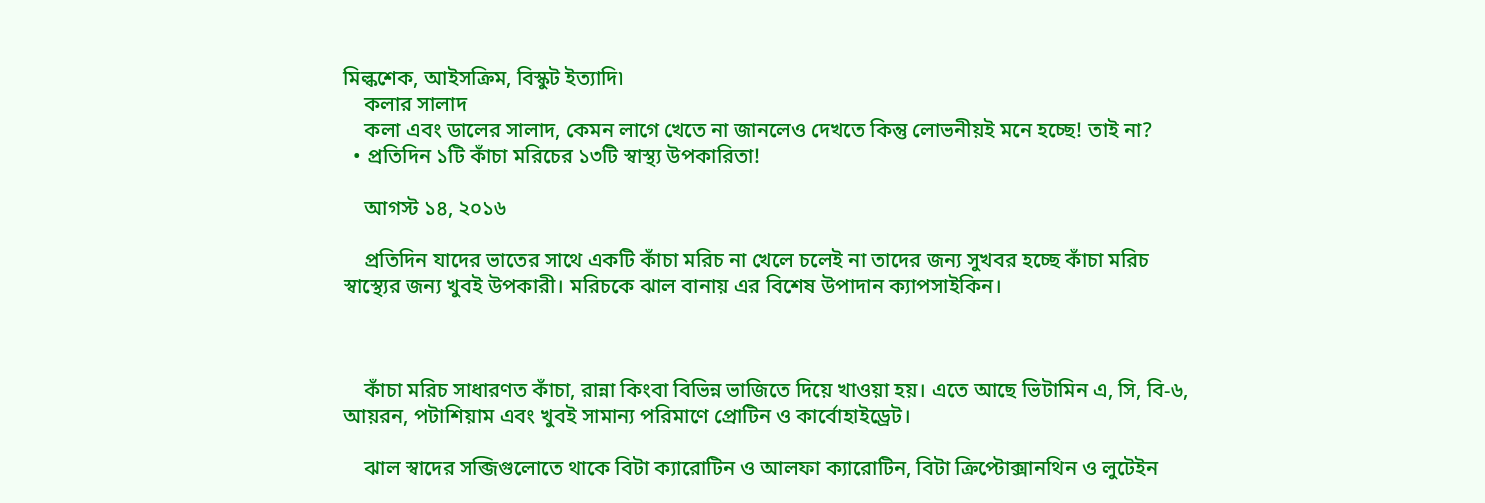মিল্কশেক, আইসক্রিম, বিস্কুট ইত্যাদি৷
    কলার সালাদ
    কলা এবং ডালের সালাদ, কেমন লাগে খেতে না জানলেও দেখতে কিন্তু লোভনীয়ই মনে হচ্ছে! তাই না?
  • প্রতিদিন ১টি কাঁচা মরিচের ১৩টি স্বাস্থ্য উপকারিতা!

    আগস্ট ১৪, ২০১৬

    প্রতিদিন যাদের ভাতের সাথে একটি কাঁচা মরিচ না খেলে চলেই না তাদের জন্য সুখবর হচ্ছে কাঁচা মরিচ স্বাস্থ্যের জন্য খুবই উপকারী। মরিচকে ঝাল বানায় এর বিশেষ উপাদান ক্যাপসাইকিন।



    কাঁচা মরিচ সাধারণত কাঁচা, রান্না কিংবা বিভিন্ন ভাজিতে দিয়ে খাওয়া হয়। এতে আছে ভিটামিন এ, সি, বি-৬, আয়রন, পটাশিয়াম এবং খুবই সামান্য পরিমাণে প্রোটিন ও কার্বোহাইড্রেট।

    ঝাল স্বাদের সব্জিগুলোতে থাকে বিটা ক্যারোটিন ও আলফা ক্যারোটিন, বিটা ক্রিপ্টোক্সানথিন ও লুটেইন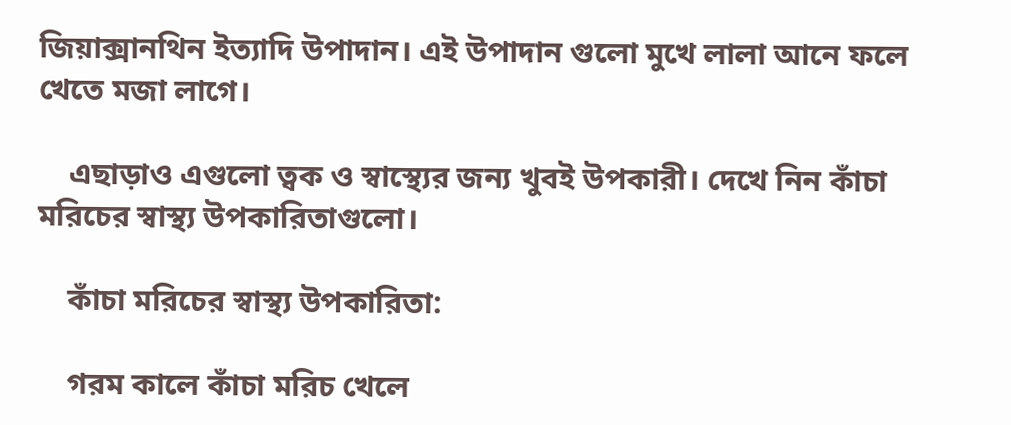জিয়াক্সানথিন ইত্যাদি উপাদান। এই উপাদান গুলো মুখে লালা আনে ফলে খেতে মজা লাগে।

    এছাড়াও এগুলো ত্বক ও স্বাস্থ্যের জন্য খুবই উপকারী। দেখে নিন কাঁচা মরিচের স্বাস্থ্য উপকারিতাগুলো।

    কাঁচা মরিচের স্বাস্থ্য উপকারিতা:

    গরম কালে কাঁচা মরিচ খেলে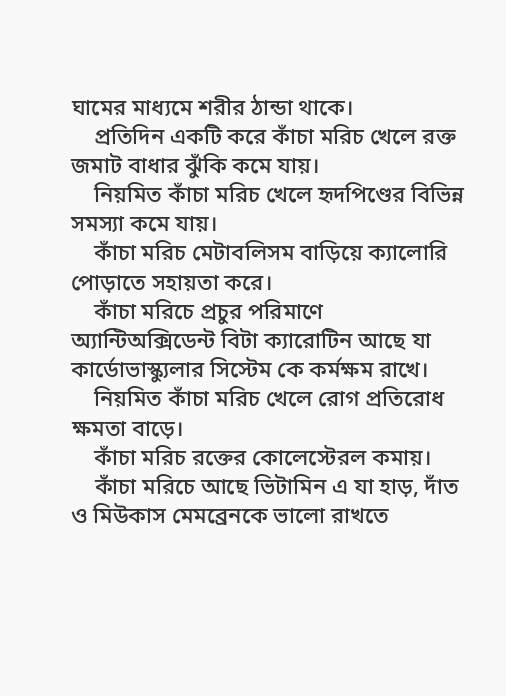ঘামের মাধ্যমে শরীর ঠান্ডা থাকে।
    প্রতিদিন একটি করে কাঁচা মরিচ খেলে রক্ত জমাট বাধার ঝুঁকি কমে যায়।
    নিয়মিত কাঁচা মরিচ খেলে হৃদপিণ্ডের বিভিন্ন সমস্যা কমে যায়।
    কাঁচা মরিচ মেটাবলিসম বাড়িয়ে ক্যালোরি পোড়াতে সহায়তা করে।
    কাঁচা মরিচে প্রচুর পরিমাণে অ্যান্টিঅক্সিডেন্ট বিটা ক্যারোটিন আছে যা কার্ডোভাস্ক্যুলার সিস্টেম কে কর্মক্ষম রাখে।
    নিয়মিত কাঁচা মরিচ খেলে রোগ প্রতিরোধ ক্ষমতা বাড়ে।
    কাঁচা মরিচ রক্তের কোলেস্টেরল কমায়।
    কাঁচা মরিচে আছে ভিটামিন এ যা হাড়, দাঁত ও মিউকাস মেমব্রেনকে ভালো রাখতে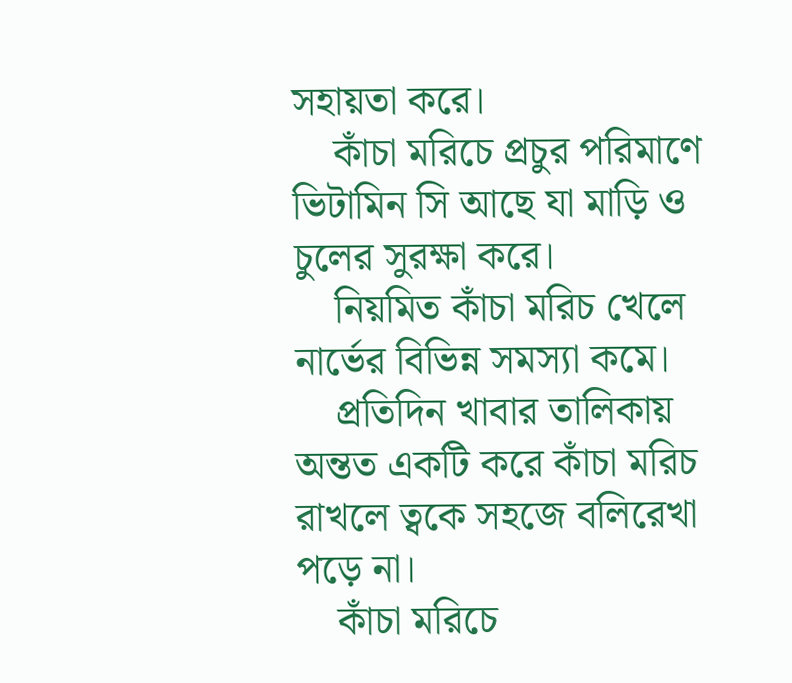সহায়তা করে।
    কাঁচা মরিচে প্রচুর পরিমাণে ভিটামিন সি আছে যা মাড়ি ও চুলের সুরক্ষা করে।
    নিয়মিত কাঁচা মরিচ খেলে নার্ভের বিভিন্ন সমস্যা কমে।
    প্রতিদিন খাবার তালিকায় অন্তত একটি করে কাঁচা মরিচ রাখলে ত্বকে সহজে বলিরেখা পড়ে না।
    কাঁচা মরিচে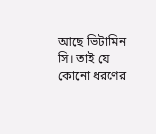আছে ভিটামিন সি। তাই যে কোনো ধরণের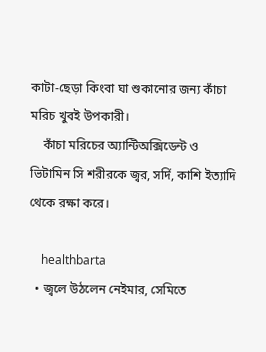কাটা-ছেড়া কিংবা ঘা শুকানোর জন্য কাঁচা মরিচ খুবই উপকারী।
    কাঁচা মরিচের অ্যান্টিঅক্সিডেন্ট ও ভিটামিন সি শরীরকে জ্বর, সর্দি, কাশি ইত্যাদি থেকে রক্ষা করে।

    healthbarta
  • জ্বলে উঠলেন নেইমার, সেমিতে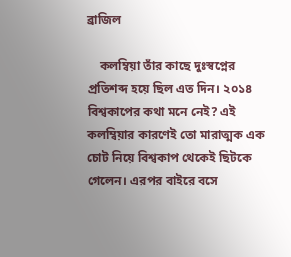ব্রাজিল

    কলম্বিয়া তাঁর কাছে দুঃস্বপ্নের প্রতিশব্দ হয়ে ছিল এত দিন। ২০১৪ বিশ্বকাপের কথা মনে নেই? এই কলম্বিয়ার কারণেই তো মারাত্মক এক চোট নিয়ে বিশ্বকাপ থেকেই ছিটকে গেলেন। এরপর বাইরে বসে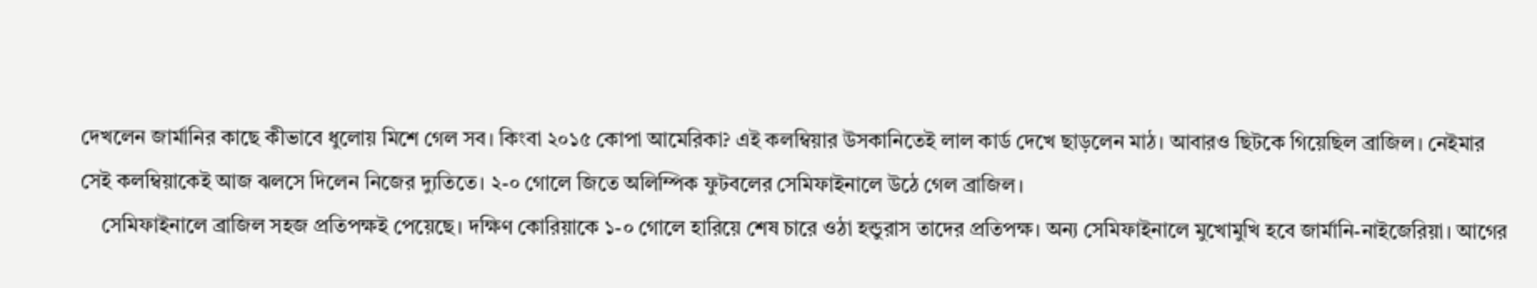দেখলেন জার্মানির কাছে কীভাবে ধুলোয় মিশে গেল সব। কিংবা ২০১৫ কোপা আমেরিকা? এই কলম্বিয়ার উসকানিতেই লাল কার্ড দেখে ছাড়লেন মাঠ। আবারও ছিটকে গিয়েছিল ব্রাজিল। নেইমার সেই কলম্বিয়াকেই আজ ঝলসে দিলেন নিজের দ্যুতিতে। ২-০ গোলে জিতে অলিম্পিক ফুটবলের সেমিফাইনালে উঠে গেল ব্রাজিল।
    সেমিফাইনালে ব্রাজিল সহজ প্রতিপক্ষই পেয়েছে। দক্ষিণ কোরিয়াকে ১-০ গোলে হারিয়ে শেষ চারে ওঠা হন্ডুরাস তাদের প্রতিপক্ষ। অন্য সেমিফাইনালে মুখোমুখি হবে জার্মানি-নাইজেরিয়া। আগের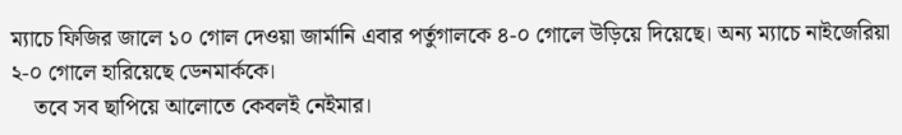ম্যাচে ফিজির জালে ১০ গোল দেওয়া জার্মানি এবার পর্তুগালকে ৪-০ গোলে উড়িয়ে দিয়েছে। অন্য ম্যাচে নাইজেরিয়া ২-০ গোলে হারিয়েছে ডেনমার্ককে।
    তবে সব ছাপিয়ে আলোতে কেবলই নেইমার।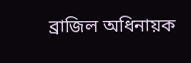ব্রাজিল অধিনায়ক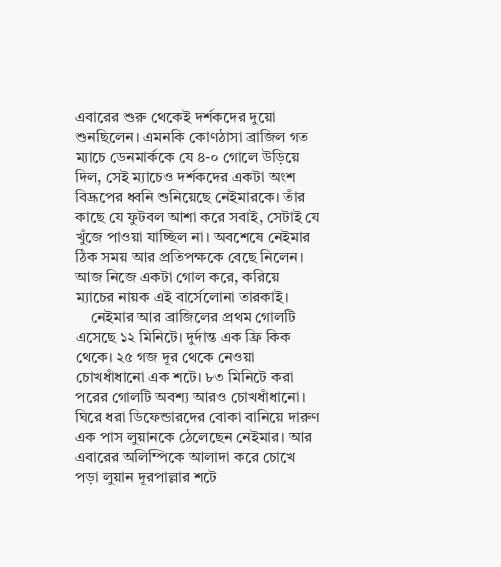এবারের শুরু থেকেই দর্শকদের দুয়ো শুনছিলেন। এমনকি কোণঠাসা ব্রাজিল গত ম্যাচে ডেনমার্ককে যে ৪-০ গোলে উড়িয়ে দিল, সেই ম্যাচেও দর্শকদের একটা অংশ বিদ্রূপের ধ্বনি শুনিয়েছে নেইমারকে। তাঁর কাছে যে ফুটবল আশা করে সবাই, সেটাই যে খুঁজে পাওয়া যাচ্ছিল না। অবশেষে নেইমার ঠিক সময় আর প্রতিপক্ষকে বেছে নিলেন। আজ নিজে একটা গোল করে, করিয়ে ম্যাচের নায়ক এই বার্সেলোনা তারকাই।
    নেইমার আর ব্রাজিলের প্রথম গোলটি এসেছে ১২ মিনিটে। দুর্দান্ত এক ফ্রি কিক থেকে। ২৫ গজ দূর থেকে নেওয়া চোখধাঁধানো এক শটে। ৮৩ মিনিটে করা পরের গোলটি অবশ্য আরও চোখধাঁধানো। ঘিরে ধরা ডিফেন্ডারদের বোকা বানিয়ে দারুণ এক পাস লুয়ানকে ঠেলেছেন নেইমার। আর এবারের অলিম্পিকে আলাদা করে চোখে পড়া লুয়ান দূরপাল্লার শটে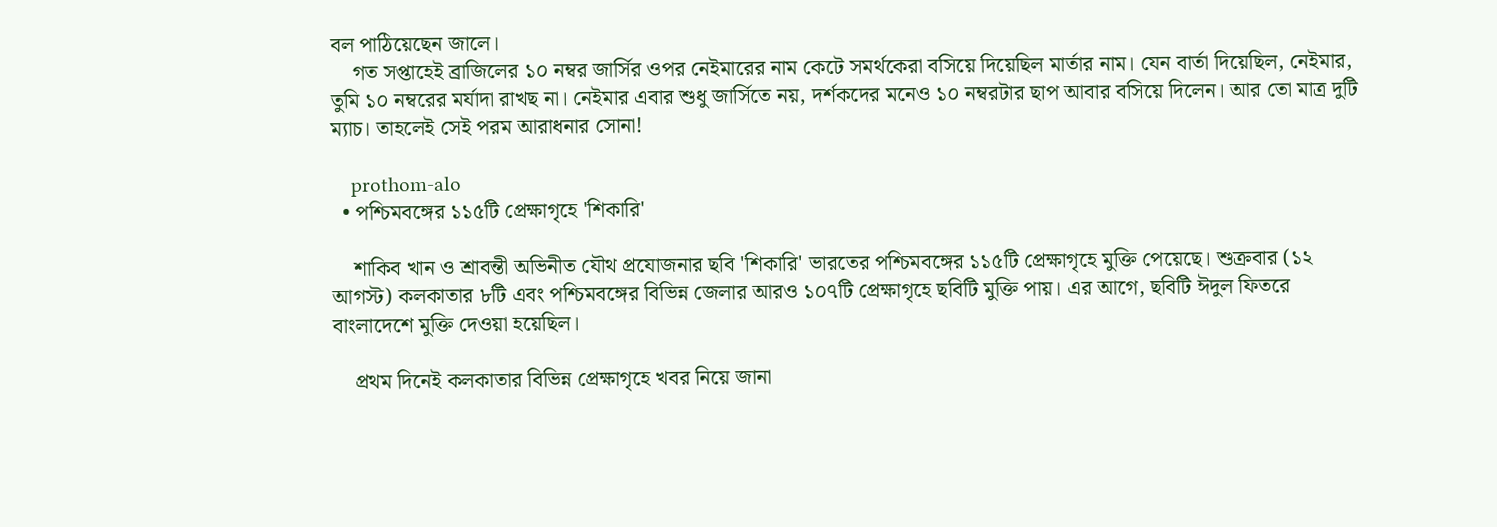বল পাঠিয়েছেন জালে।
    গত সপ্তাহেই ব্রাজিলের ১০ নম্বর জার্সির ওপর নেইমারের নাম কেটে সমর্থকেরা বসিয়ে দিয়েছিল মার্তার নাম। যেন বার্তা দিয়েছিল, নেইমার, তুমি ১০ নম্বরের মর্যাদা রাখছ না। নেইমার এবার শুধু জার্সিতে নয়, দর্শকদের মনেও ১০ নম্বরটার ছাপ আবার বসিয়ে দিলেন। আর তো মাত্র দুটি ম্যাচ। তাহলেই সেই পরম আরাধনার সোনা!

    prothom-alo
  • পশ্চিমবঙ্গের ১১৫টি প্রেক্ষাগৃহে 'শিকারি'

    শাকিব খান ও শ্রাবন্তী অভিনীত যৌথ প্রযোজনার ছবি 'শিকারি' ভারতের পশ্চিমবঙ্গের ১১৫টি প্রেক্ষাগৃহে মুক্তি পেয়েছে। শুক্রবার (১২ আগস্ট) কলকাতার ৮টি এবং পশ্চিমবঙ্গের বিভিন্ন জেলার আরও ১০৭টি প্রেক্ষাগৃহে ছবিটি মুক্তি পায়। এর আগে, ছবিটি ঈদুল ফিতরে বাংলাদেশে মুক্তি দেওয়া হয়েছিল।

    প্রথম দিনেই কলকাতার বিভিন্ন প্রেক্ষাগৃহে খবর নিয়ে জানা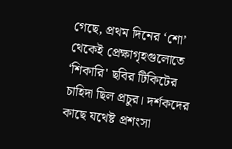গেছে, প্রথম দিনের ‘শো’ থেকেই প্রেক্ষাগৃহগুলোতে ‘শিকারি' ছবির টিকিটের চাহিদা ছিল প্রচুর। দর্শকদের কাছে যথেষ্ট প্রশংসা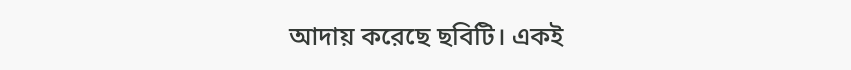আদায় করেছে ছবিটি। একই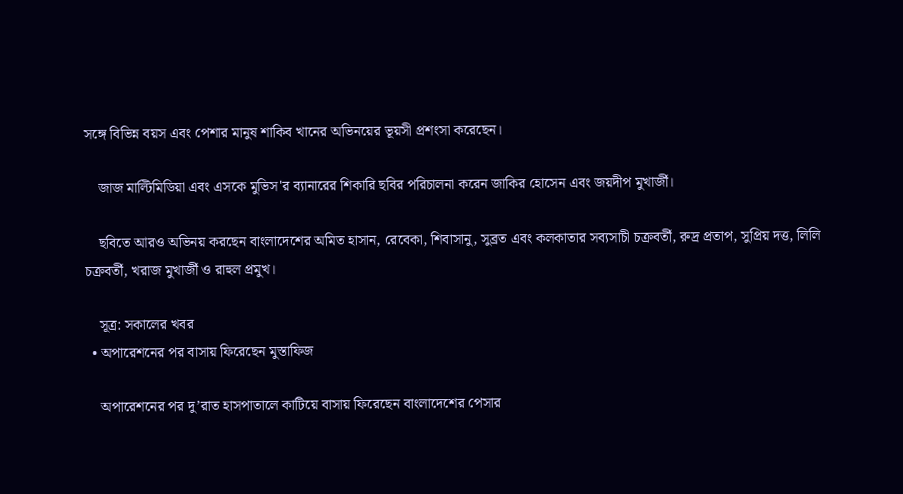সঙ্গে বিভিন্ন বয়স এবং পেশার মানুষ শাকিব খানের অভিনয়ের ভূয়সী প্রশংসা করেছেন।

    জাজ মাল্টিমিডিয়া এবং এসকে মুভিস'র ব্যানারের শিকারি ছবির পরিচালনা করেন জাকির হোসেন এবং জয়দীপ মুখার্জী।

    ছবিতে আরও অভিনয় করছেন বাংলাদেশের অমিত হাসান, রেবেকা, শিবাসানু, সুব্রত এবং কলকাতার সব্যসাচী চক্রবর্তী, রুদ্র প্রতাপ, সুপ্রিয় দত্ত, লিলি চক্রবর্তী, খরাজ মুখার্জী ও রাহুল প্রমুখ।

    সূত্র: সকালের খবর
  • অপারেশনের পর বাসায় ফিরেছেন মুস্তাফিজ

    অপারেশনের পর দু’রাত হাসপাতালে কাটিয়ে বাসায় ফিরেছেন বাংলাদেশের পেসার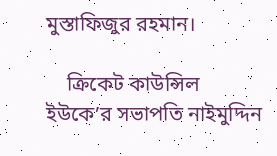মুস্তাফিজুর রহমান।

    ক্রিকেট কাউন্সিল ইউকে’র সভাপতি নাইমুদ্দিন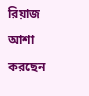রিয়াজ আশা করছেন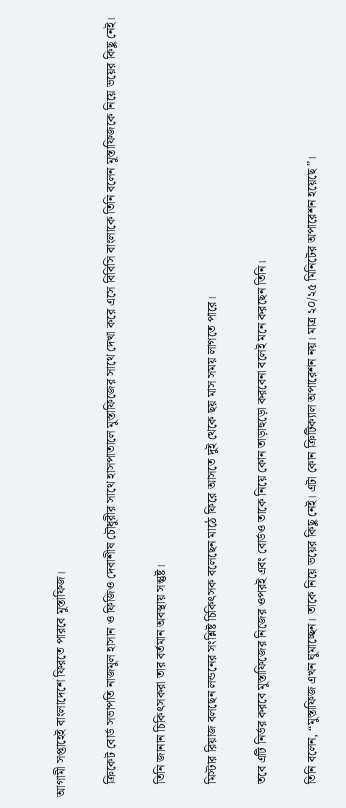আগামী সপ্তাহেই বাংলাদেশে ফিরতে পারবে মুস্তাফিজ।

    ক্রিকেট বোর্ড সভাপতি নাজমুল হাসান ও ফিজিও দেবাশীষ চৌধুরীর সাথে হাসপাতালে মুস্তাফিজের সাথে দেখা করে এসে বিবিসি বাংলাকে তিনি বলেন মুস্তাফিজকে নিয়ে ভয়ের কিছু নেই।

    তিনি জানান চিকিৎসকরা তার বর্তমান অবস্থায় সন্তুষ্ট।

    মিস্টার রিয়াজ বলছেন লন্ডনের সংশ্লিষ্ট চিকিৎসক বলেছেন মাঠে ফিরে আসতে দুই থেকে ছয় মাস সময় লাগতে পারে।

    তবে এটি নির্ভর করবে মুস্তাফিজের নিজের ওপরই এবং বোর্ডও তাকে নিয়ে কোন তাড়াহুড়ো করবেনা বলেই মনে করছেন তিনি।

    তিনি বলেন, “মুস্তাফিজ এখন ঘুমাচ্ছেন। তাকে নিয়ে ভয়ের কিছু নেই। এটা কোন ক্রিটিক্যাল অপারেশন নয়। মাত্র ২০/২৫ মিনিটের অপারেশন হয়েছে”।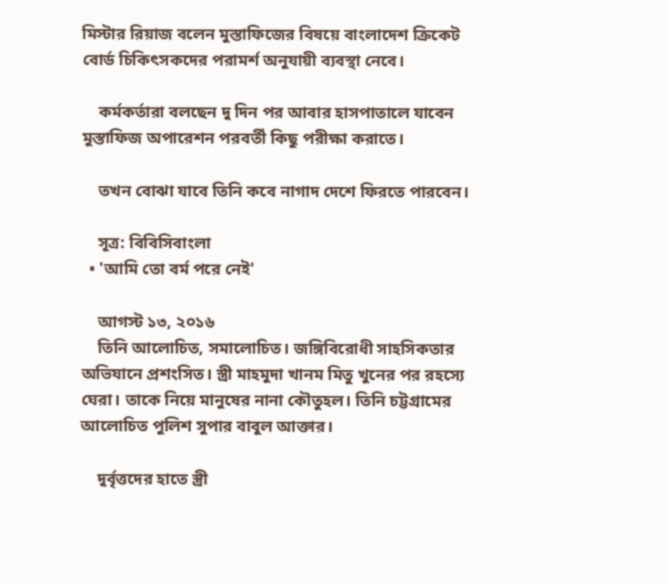মিস্টার রিয়াজ বলেন মুস্তাফিজের বিষয়ে বাংলাদেশ ক্রিকেট বোর্ড চিকিৎসকদের পরামর্শ অনুযায়ী ব্যবস্থা নেবে।

    কর্মকর্তারা বলছেন দু দিন পর আবার হাসপাতালে যাবেন মুস্তাফিজ অপারেশন পরবর্তী কিছু পরীক্ষা করাতে।

    তখন বোঝা যাবে তিনি কবে নাগাদ দেশে ফিরতে পারবেন।

    সূত্র: বিবিসিবাংলা
  • 'আমি তো বর্ম পরে নেই'

    আগস্ট ১৩, ২০১৬
    তিনি আলোচিত, সমালোচিত। জঙ্গিবিরোধী সাহসিকতার অভিযানে প্রশংসিত। স্ত্রী মাহমুদা খানম মিতু খুনের পর রহস্যে ঘেরা। তাকে নিয়ে মানুষের নানা কৌতুহল। তিনি চট্টগ্রামের আলোচিত পুলিশ সুপার বাবুল আক্তার।

    দুর্বৃত্তদের হাতে স্ত্রী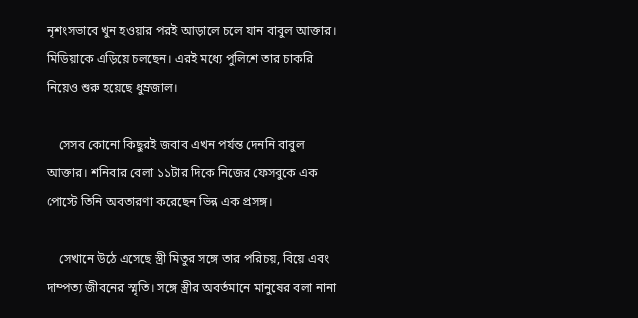নৃশংসভাবে খুন হওয়ার পরই আড়ালে চলে যান বাবুল আক্তার। মিডিয়াকে এড়িয়ে চলছেন। এরই মধ্যে পুলিশে তার চাকরি নিয়েও শুরু হয়েছে ধুম্রজাল।

    সেসব কোনো কিছুরই জবাব এখন পর্যন্ত দেননি বাবুল আক্তার। শনিবার বেলা ১১টার দিকে নিজের ফেসবুকে এক পোস্টে তিনি অবতারণা করেছেন ভিন্ন এক প্রসঙ্গ।

    সেখানে উঠে এসেছে স্ত্রী মিতুর সঙ্গে তার পরিচয়, বিয়ে এবং দাম্পত্য জীবনের স্মৃতি। সঙ্গে স্ত্রীর অবর্তমানে মানুষের বলা নানা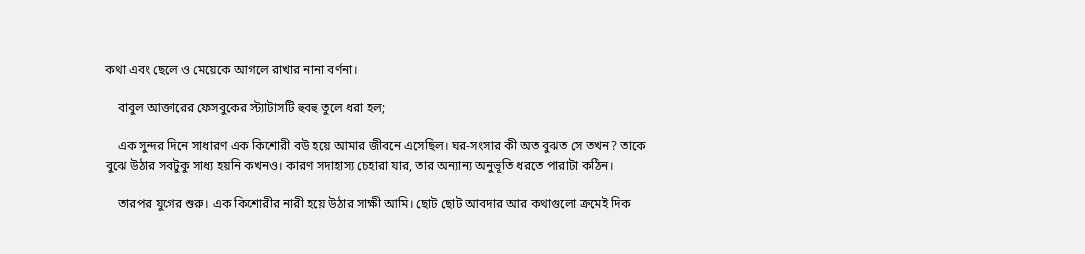কথা এবং ছেলে ও মেয়েকে আগলে রাখার নানা বর্ণনা।

    বাবুল আক্তারের ফেসবুকের স্ট্যাটাসটি হুবহু তুলে ধরা হল;

    এক সুন্দর দিনে সাধারণ এক কিশোরী বউ হয়ে আমার জীবনে এসেছিল। ঘর-সংসার কী অত বুঝত সে তখন? তাকে বুঝে উঠার সবটুকু সাধ্য হয়নি কখনও। কারণ সদাহাস্য চেহারা যার, তার অন্যান্য অনুভূতি ধরতে পারাটা কঠিন।

    তারপর যুগের শুরু। এক কিশোরীর নারী হয়ে উঠার সাক্ষী আমি। ছোট ছোট আবদার আর কথাগুলো ক্রমেই দিক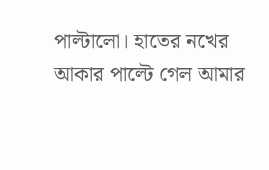পাল্টালো। হাতের নখের আকার পাল্টে গেল আমার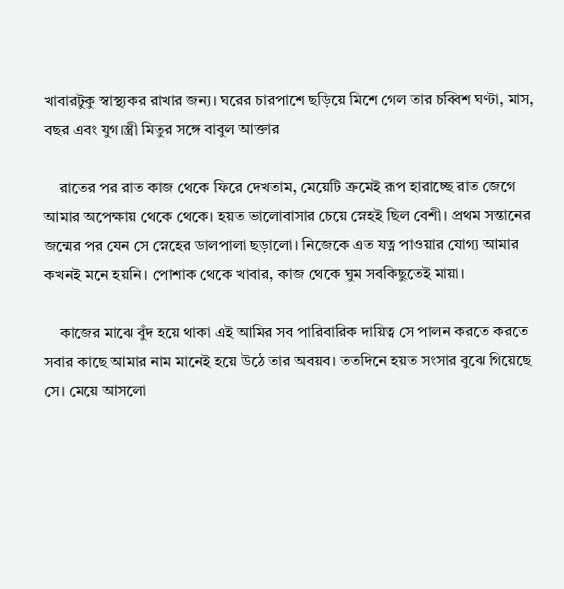খাবারটুকু স্বাস্থ্যকর রাখার জন্য। ঘরের চারপাশে ছড়িয়ে মিশে গেল তার চব্বিশ ঘণ্টা, মাস, বছর এবং যুগ।স্ত্রী মিতুর সঙ্গে বাবুল আক্তার

    রাতের পর রাত কাজ থেকে ফিরে দেখতাম, মেয়েটি ক্রমেই রূপ হারাচ্ছে রাত জেগে আমার অপেক্ষায় থেকে থেকে। হয়ত ভালোবাসার চেয়ে স্নেহই ছিল বেশী। প্রথম সন্তানের জন্মের পর যেন সে স্নেহের ডালপালা ছড়ালো। নিজেকে এত যত্ন পাওয়ার যোগ্য আমার কখনই মনে হয়নি। পোশাক থেকে খাবার, কাজ থেকে ঘুম সবকিছুতেই মায়া।

    কাজের মাঝে বুঁদ হয়ে থাকা এই আমির সব পারিবারিক দায়িত্ব সে পালন করতে করতে সবার কাছে আমার নাম মানেই হয়ে উঠে তার অবয়ব। ততদিনে হয়ত সংসার বুঝে গিয়েছে সে। মেয়ে আসলো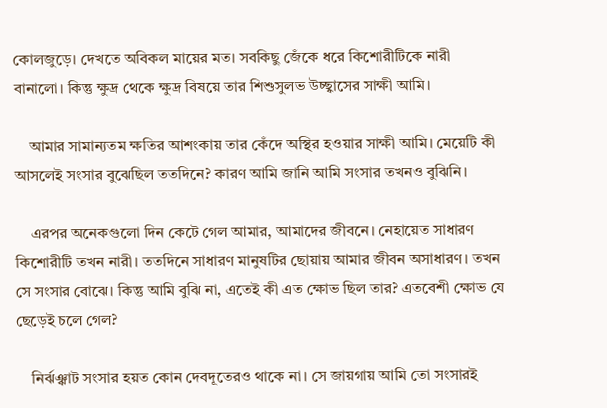কোলজুড়ে। দেখতে অবিকল মায়ের মত। সবকিছু জেঁকে ধরে কিশোরীটিকে নারী বানালো। কিন্তু ক্ষুদ্র থেকে ক্ষুদ্র বিষয়ে তার শিশুসুলভ উচ্ছ্বাসের সাক্ষী আমি।

    আমার সামান্যতম ক্ষতির আশংকায় তার কেঁদে অস্থির হওয়ার সাক্ষী আমি। মেয়েটি কী আসলেই সংসার বুঝেছিল ততদিনে? কারণ আমি জানি আমি সংসার তখনও বুঝিনি।

    এরপর অনেকগুলো দিন কেটে গেল আমার, আমাদের জীবনে। নেহায়েত সাধারণ কিশোরীটি তখন নারী। ততদিনে সাধারণ মানুষটির ছোয়ায় আমার জীবন অসাধারণ। তখন সে সংসার বোঝে। কিন্তু আমি বুঝি না, এতেই কী এত ক্ষোভ ছিল তার? এতবেশী ক্ষোভ যে ছেড়েই চলে গেল?

    নির্ঝঞ্ঝাট সংসার হয়ত কোন দেবদূতেরও থাকে না। সে জায়গায় আমি তো সংসারই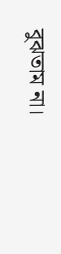বুঝতাম না।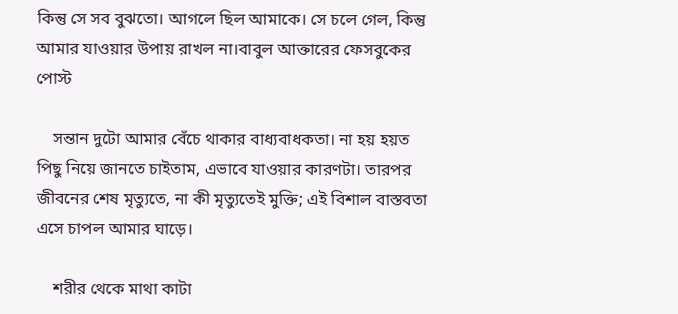কিন্তু সে সব বুঝতো। আগলে ছিল আমাকে। সে চলে গেল, কিন্তু আমার যাওয়ার উপায় রাখল না।বাবুল আক্তারের ফেসবুকের পোস্ট

    সন্তান দুটো আমার বেঁচে থাকার বাধ্যবাধকতা। না হয় হয়ত পিছু নিয়ে জানতে চাইতাম, এভাবে যাওয়ার কারণটা। তারপর জীবনের শেষ মৃত্যুতে, না কী মৃত্যুতেই মুক্তি; এই বিশাল বাস্তবতা এসে চাপল আমার ঘাড়ে।

    শরীর থেকে মাথা কাটা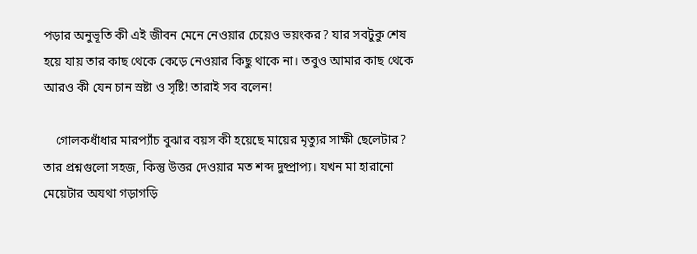পড়ার অনুভূতি কী এই জীবন মেনে নেওয়ার চেয়েও ভয়ংকর? যার সবটুকু শেষ হয়ে যায় তার কাছ থেকে কেড়ে নেওয়ার কিছু থাকে না। তবুও আমার কাছ থেকে আরও কী যেন চান স্রষ্টা ও সৃষ্টি! তারাই সব বলেন!

    গোলকধাঁধার মারপ্যাঁচ বুঝার বয়স কী হয়েছে মায়ের মৃত্যুর সাক্ষী ছেলেটার? তার প্রশ্নগুলো সহজ, কিন্তু উত্তর দেওয়ার মত শব্দ দুষ্প্রাপ্য। যখন মা হারানো মেয়েটার অযথা গড়াগড়ি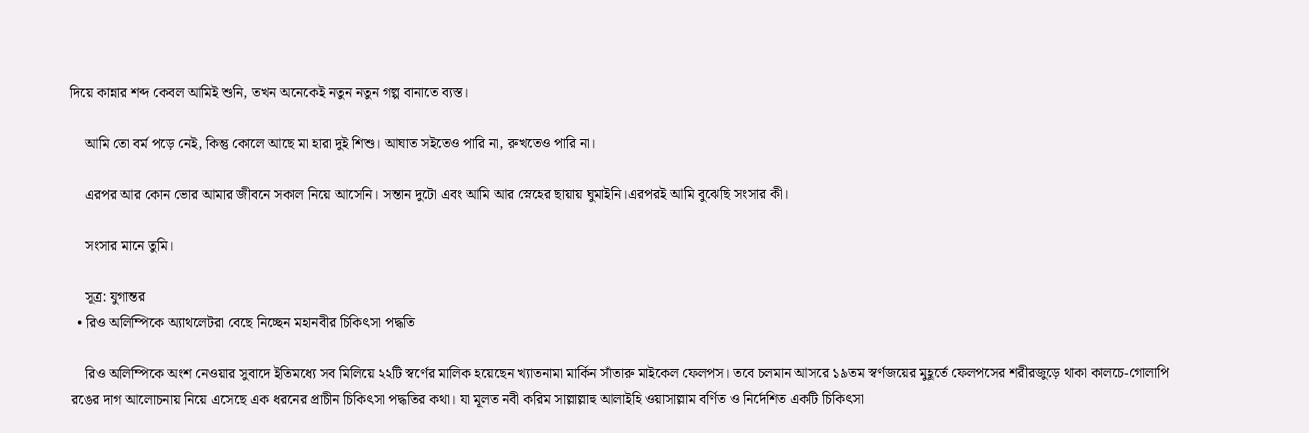দিয়ে কান্নার শব্দ কেবল আমিই শুনি, তখন অনেকেই নতুন নতুন গল্প বানাতে ব্যস্ত।

    আমি তো বর্ম পড়ে নেই, কিন্তু কোলে আছে মা হারা দুই শিশু। আঘাত সইতেও পারি না, রুখতেও পারি না।

    এরপর আর কোন ভোর আমার জীবনে সকাল নিয়ে আসেনি। সন্তান দুটো এবং আমি আর স্নেহের ছায়ায় ঘুমাইনি।এরপরই আমি বুঝেছি সংসার কী।

    সংসার মানে তুমি।

    সূত্র: যুগান্তর
  • রিও অলিম্পিকে অ্যাথলেটরা বেছে নিচ্ছেন মহানবীর চিকিৎসা পদ্ধতি

    রিও অলিম্পিকে অংশ নেওয়ার সুবাদে ইতিমধ্যে সব মিলিয়ে ২২টি স্বর্ণের মালিক হয়েছেন খ্যাতনামা মার্কিন সাঁতারু মাইকেল ফেলপস। তবে চলমান আসরে ১৯তম স্বর্ণজয়ের মুহূর্তে ফেলপসের শরীরজুড়ে থাকা কালচে-গোলাপি রঙের দাগ আলোচনায় নিয়ে এসেছে এক ধরনের প্রাচীন চিকিৎসা পদ্ধতির কথা। যা মূলত নবী করিম সাল্লাল্লাহু আলাইহি ওয়াসাল্লাম বর্ণিত ও নির্দেশিত একটি চিকিৎসা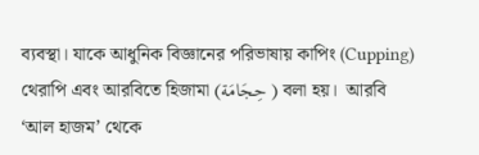ব্যবস্থা। যাকে আধুনিক বিজ্ঞানের পরিভাষায় কাপিং (Cupping) থেরাপি এবং আরবিতে হিজামা (حِجَامَة ) বলা হয়।  আরবি ‘আল হাজম’ থেকে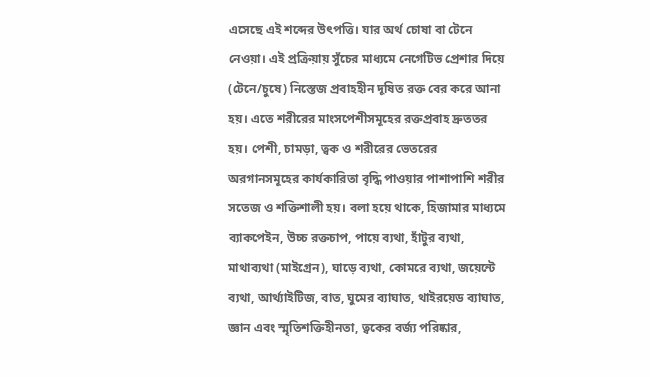এসেছে এই শব্দের উৎপত্তি। যার অর্থ চোষা বা টেনে নেওয়া। এই প্রক্রিয়ায় সুঁচের মাধ্যমে নেগেটিভ প্রেশার দিয়ে (টেনে/চুষে) নিস্তেজ প্রবাহহীন দূষিত রক্ত বের করে আনা হয়। এতে শরীরের মাংসপেশীসমূহের রক্তপ্রবাহ দ্রুততর হয়। পেশী, চামড়া, ত্বক ও শরীরের ভেতরের অরগানসমূহের কার্যকারিতা বৃদ্ধি পাওয়ার পাশাপাশি শরীর সতেজ ও শক্তিশালী হয়। বলা হয়ে থাকে, হিজামার মাধ্যমে ব্যাকপেইন, উচ্চ রক্তচাপ, পায়ে ব্যথা, হাঁটুর ব্যথা, মাথাব্যথা (মাইগ্রেন), ঘাড়ে ব্যথা, কোমরে ব্যথা, জয়েন্টে ব্যথা, আর্থ্যাইটিজ, বাত, ঘুমের ব্যাঘাত, থাইরয়েড ব্যাঘাত, জ্ঞান এবং স্মৃতিশক্তিহীনতা, ত্বকের বর্জ্য পরিষ্কার,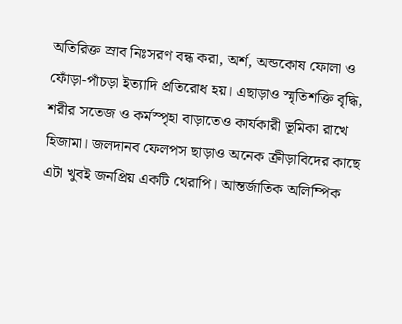অতিরিক্ত স্রাব নিঃসরণ বন্ধ করা, অর্শ, অন্ডকোষ ফোলা ও ফোঁড়া-পাঁচড়া ইত্যাদি প্রতিরোধ হয়। এছাড়াও স্মৃতিশক্তি বৃদ্ধি, শরীর সতেজ ও কর্মস্পৃহা বাড়াতেও কার্যকারী ভূমিকা রাখে হিজামা। জলদানব ফেলপস ছাড়াও অনেক ক্রীড়াবিদের কাছে এটা খুবই জনপ্রিয় একটি থেরাপি। আন্তর্জাতিক অলিম্পিক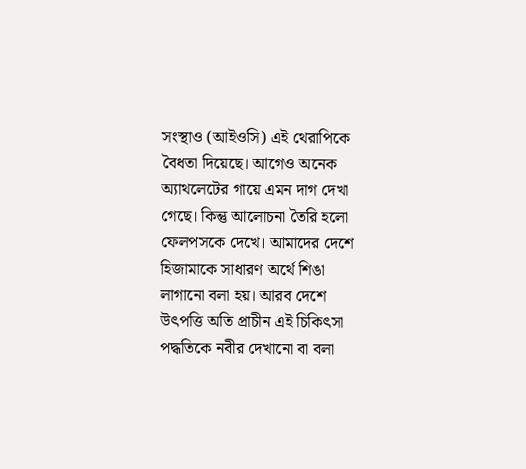সংস্থাও (আইওসি) এই থেরাপিকে বৈধতা দিয়েছে। আগেও অনেক অ্যাথলেটের গায়ে এমন দাগ দেখা গেছে। কিন্তু আলোচনা তৈরি হলো ফেলপসকে দেখে। আমাদের দেশে হিজামাকে সাধারণ অর্থে শিঙা লাগানো বলা হয়। আরব দেশে উৎপত্তি অতি প্রাচীন এই চিকিৎসা পদ্ধতিকে নবীর দেখানো বা বলা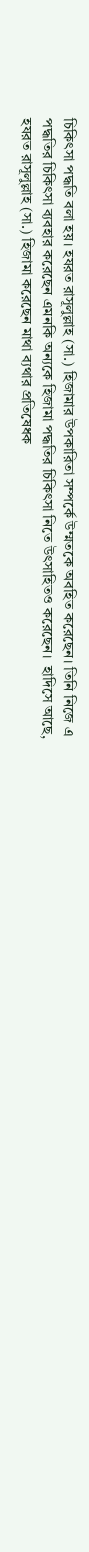চিকিৎসা পদ্ধতি বলা হয়। হযরত রাসূলুল্লাহ (সা.) হিজামার উপকারিতা সম্পর্কে উম্মতকে অবহিত করেছেন। তিনি নিজে এ পদ্ধতির চিকিৎসা ব্যবহার করেছেন এমনকি অন্যকে হিজামা পদ্ধতির চিকিৎসা নিতে উৎসাহিতও করেছেন।  হাদিসে আছে, হযরত রাসূলুল্লাহ (সা.) হিজামা করেছেন মাথা ব্যথার প্রতিষেধক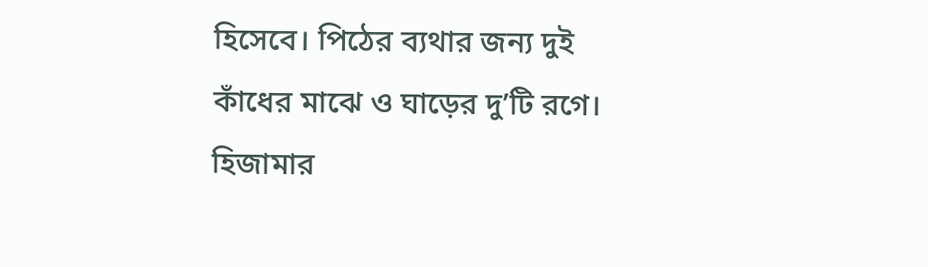হিসেবে। পিঠের ব্যথার জন্য দুই কাঁধের মাঝে ও ঘাড়ের দু’টি রগে। হিজামার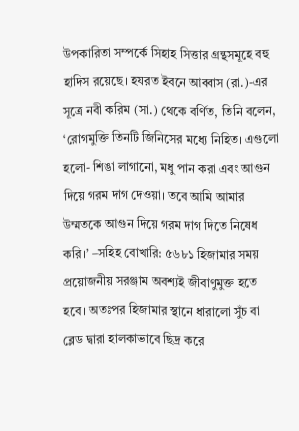উপকারিতা সম্পর্কে সিহাহ সিত্তার গ্রন্থসমূহে বহু হাদিস রয়েছে। হযরত ইবনে আব্বাস (রা.)-এর সূত্রে নবী করিম (সা.) থেকে বর্ণিত, তিনি বলেন, ‘রোগমুক্তি তিনটি জিনিসের মধ্যে নিহিত। এগুলো হলো- শিঙা লাগানো, মধু পান করা এবং আগুন দিয়ে গরম দাগ দেওয়া। তবে আমি আমার উম্মতকে আগুন দিয়ে গরম দাগ দিতে নিষেধ করি।’ –সহিহ বোখারি: ৫৬৮১ হিজামার সময় প্রয়োজনীয় সরঞ্জাম অবশ্যই জীবাণুমুক্ত হতে হবে। অতঃপর হিজামার স্থানে ধারালো সুঁচ বা ব্লেড দ্বারা হালকাভাবে ছিদ্র করে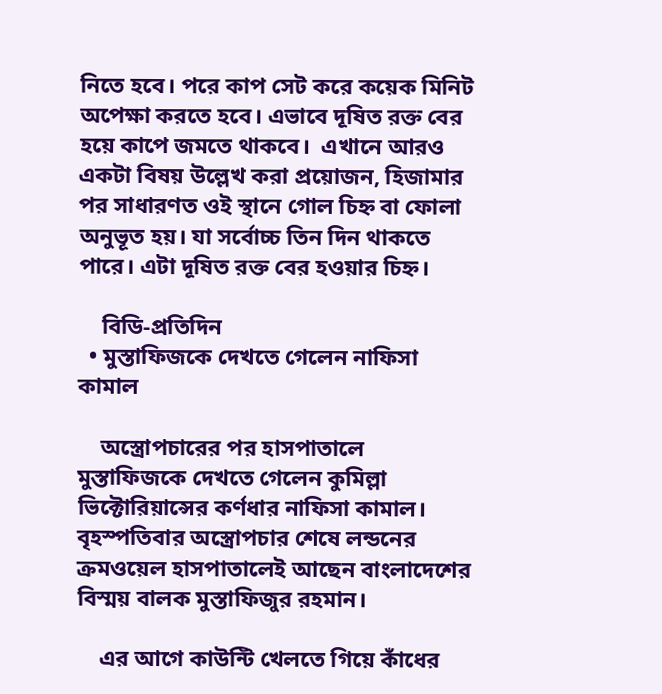নিতে হবে। পরে কাপ সেট করে কয়েক মিনিট অপেক্ষা করতে হবে। এভাবে দূষিত রক্ত বের হয়ে কাপে জমতে থাকবে।  এখানে আরও একটা বিষয় উল্লেখ করা প্রয়োজন, হিজামার পর সাধারণত ওই স্থানে গোল চিহ্ন বা ফোলা অনুভূত হয়। যা সর্বোচ্চ তিন দিন থাকতে পারে। এটা দূষিত রক্ত বের হওয়ার চিহ্ন।

    বিডি-প্রতিদিন
  • মুস্তাফিজকে দেখতে গেলেন নাফিসা কামাল

    অস্ত্রোপচারের পর হাসপাতালে মুস্তাফিজকে দেখতে গেলেন কুমিল্লা ভিক্টোরিয়ান্সের কর্ণধার নাফিসা কামাল। বৃহস্পতিবার অস্ত্রোপচার শেষে লন্ডনের ক্রমওয়েল হাসপাতালেই আছেন বাংলাদেশের বিস্ময় বালক মুস্তাফিজুর রহমান।

    এর আগে কাউন্টি খেলতে গিয়ে কাঁধের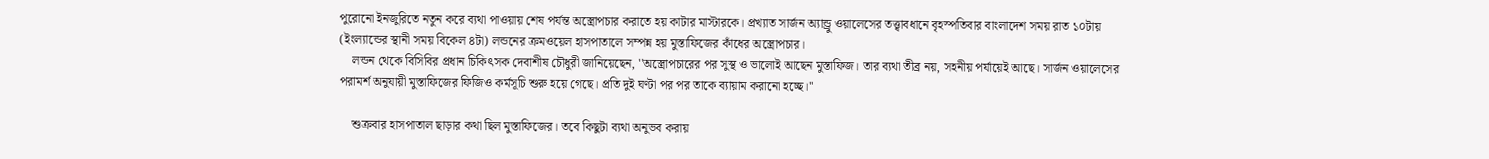পুরোনো ইনজুরিতে নতুন করে ব্যথা পাওয়ায় শেষ পর্যন্ত অস্ত্রোপচার করাতে হয় কাটার মাস্টারকে। প্রখ্যাত সার্জন অ্যান্ড্রু ওয়ালেসের তত্ত্বাবধানে বৃহস্পতিবার বাংলাদেশ সময় রাত ১০টায় (ইংল্যান্ডের স্থানী সময় বিকেল ৪টা) লন্ডনের ক্রমওয়েল হাসপাতালে সম্পন্ন হয় মুস্তাফিজের কাঁধের অস্ত্রোপচার।
    লন্ডন থেকে বিসিবির প্রধান চিকিৎসক দেবাশীষ চৌধুরী জানিয়েছেন, ''অস্ত্রোপচারের পর সুস্থ ও ভালোই আছেন মুস্তাফিজ। তার ব্যথা তীব্র নয়, সহনীয় পর্যায়েই আছে। সার্জন ওয়ালেসের পরামর্শ অনুযায়ী মুস্তাফিজের ফিজিও কর্মসূচি শুরু হয়ে গেছে। প্রতি দুই ঘণ্টা পর পর তাকে ব্যায়াম করানো হচ্ছে।''

    শুক্রবার হাসপাতাল ছাড়ার কথা ছিল মুস্তাফিজের। তবে কিছুটা ব্যথা অনুভব করায়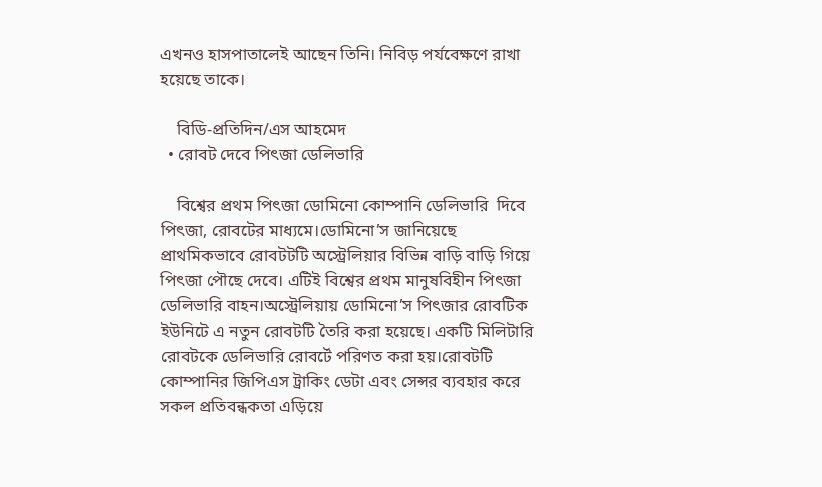এখনও হাসপাতালেই আছেন তিনি। নিবিড় পর্যবেক্ষণে রাখা হয়েছে তাকে।

    বিডি-প্রতিদিন/এস আহমেদ
  • রোবট দেবে পিৎজা ডেলিভারি

    বিশ্বের প্রথম পিৎজা ডোমিনো কোম্পানি ডেলিভারি  দিবে পিৎজা, রোবটের মাধ্যমে।ডোমিনো’স জানিয়েছে প্রাথমিকভাবে রোবটটটি অস্ট্রেলিয়ার বিভিন্ন বাড়ি বাড়ি গিয়ে পিৎজা পৌছে দেবে। এটিই বিশ্বের প্রথম মানুষবিহীন পিৎজা ডেলিভারি বাহন।অস্ট্রেলিয়ায় ডোমিনো’স পিৎজার রোবটিক ইউনিটে এ নতুন রোবটটি তৈরি করা হয়েছে। একটি মিলিটারি রোবটকে ডেলিভারি রোবর্টে পরিণত করা হয়।রোবটটি কোম্পানির জিপিএস ট্রাকিং ডেটা এবং সেন্সর ব্যবহার করে সকল প্রতিবন্ধকতা এড়িয়ে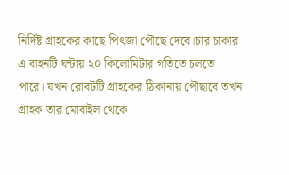নির্দিষ্ট গ্রাহকের কাছে পিৎজা পৌছে দেবে।চার চাকার এ বাহনটি ঘন্টায় ২০ কিলোমিটার গতিতে চলতে পারে। যখন রোবটটি গ্রাহকের ঠিকানায় পৌছাবে তখন গ্রাহক তার মোবাইল থেকে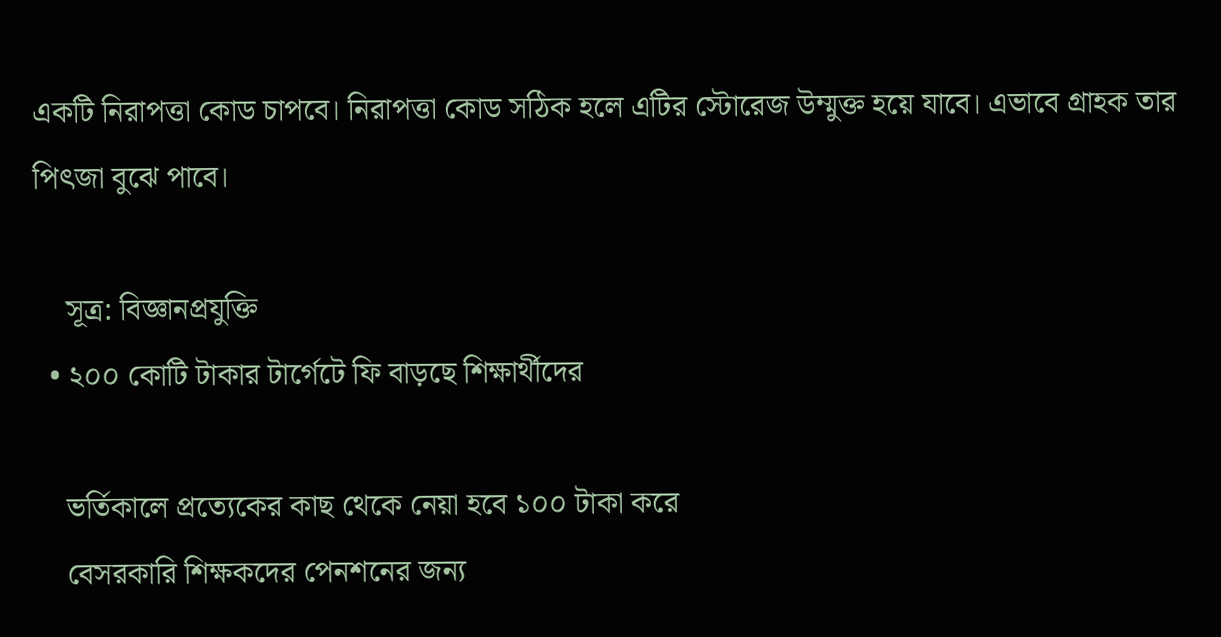একটি নিরাপত্তা কোড চাপবে। নিরাপত্তা কোড সঠিক হলে এটির স্টোরেজ উম্মুক্ত হয়ে যাবে। এভাবে গ্রাহক তার পিৎজা বুঝে পাবে।

    সূত্র: বিজ্ঞানপ্রযুক্তি
  • ২০০ কোটি টাকার টার্গেটে ফি বাড়ছে শিক্ষার্থীদের

    ভর্তিকালে প্রত্যেকের কাছ থেকে নেয়া হবে ১০০ টাকা করে
    বেসরকারি শিক্ষকদের পেনশনের জন্য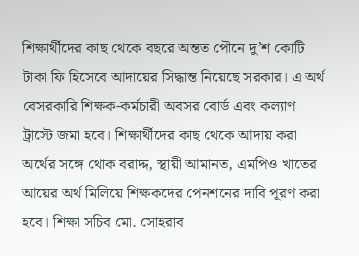শিক্ষার্থীদের কাছ থেকে বছরে অন্তত পৌনে দু’শ কোটি টাকা ফি হিসেবে আদায়ের সিদ্ধান্ত নিয়েছে সরকার। এ অর্থ বেসরকারি শিক্ষক-কর্মচারী অবসর বোর্ড এবং কল্যাণ ট্রাস্টে জমা হবে। শিক্ষার্থীদের কাছ থেকে আদায় করা অর্থের সঙ্গে থোক বরাদ্দ, স্থায়ী আমানত, এমপিও খাতের আয়ের অর্থ মিলিয়ে শিক্ষকদের পেনশনের দাবি পূরণ করা হবে। শিক্ষা সচিব মো. সোহরাব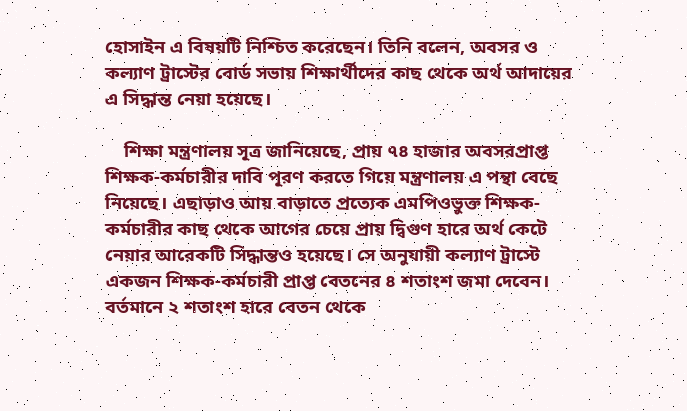হোসাইন এ বিষয়টি নিশ্চিত করেছেন। তিনি বলেন, অবসর ও কল্যাণ ট্রাস্টের বোর্ড সভায় শিক্ষার্থীদের কাছ থেকে অর্থ আদায়ের এ সিদ্ধান্ত নেয়া হয়েছে।

    শিক্ষা মন্ত্রণালয় সূত্র জানিয়েছে, প্রায় ৭৪ হাজার অবসরপ্রাপ্ত শিক্ষক-কর্মচারীর দাবি পূরণ করতে গিয়ে মন্ত্রণালয় এ পন্থা বেছে নিয়েছে। এছাড়াও আয় বাড়াতে প্রত্যেক এমপিওভুক্ত শিক্ষক-কর্মচারীর কাছ থেকে আগের চেয়ে প্রায় দ্বিগুণ হারে অর্থ কেটে নেয়ার আরেকটি সিদ্ধান্তও হয়েছে। সে অনুযায়ী কল্যাণ ট্রাস্টে একজন শিক্ষক-কর্মচারী প্রাপ্ত বেতনের ৪ শতাংশ জমা দেবেন। বর্তমানে ২ শতাংশ হারে বেতন থেকে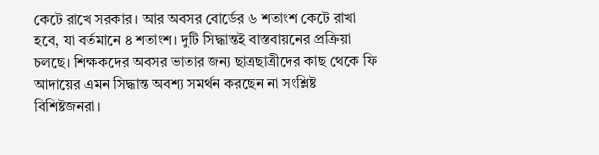কেটে রাখে সরকার। আর অবসর বোর্ডের ৬ শতাংশ কেটে রাখা হবে, যা বর্তমানে ৪ শতাংশ। দুটি সিদ্ধান্তই বাস্তবায়নের প্রক্রিয়া চলছে। শিক্ষকদের অবসর ভাতার জন্য ছাত্রছাত্রীদের কাছ থেকে ফি আদায়ের এমন সিদ্ধান্ত অবশ্য সমর্থন করছেন না সংশ্লিষ্ট বিশিষ্টজনরা।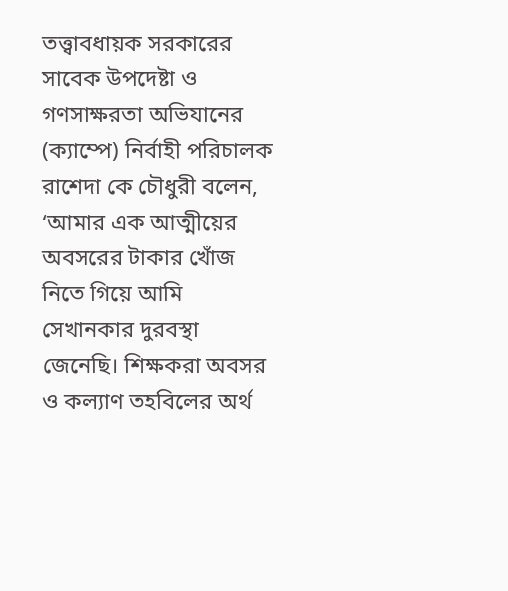তত্ত্বাবধায়ক সরকারের সাবেক উপদেষ্টা ও গণসাক্ষরতা অভিযানের (ক্যাম্পে) নির্বাহী পরিচালক রাশেদা কে চৌধুরী বলেন, ‘আমার এক আত্মীয়ের অবসরের টাকার খোঁজ নিতে গিয়ে আমি সেখানকার দুরবস্থা জেনেছি। শিক্ষকরা অবসর ও কল্যাণ তহবিলের অর্থ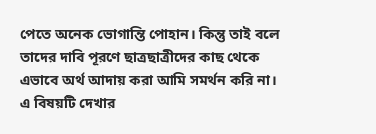পেতে অনেক ভোগান্তি পোহান। কিন্তু তাই বলে তাদের দাবি পূরণে ছাত্রছাত্রীদের কাছ থেকে এভাবে অর্থ আদায় করা আমি সমর্থন করি না। এ বিষয়টি দেখার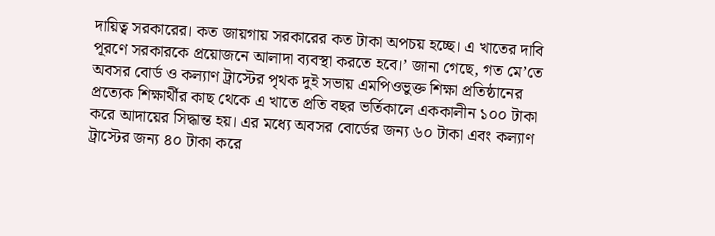দায়িত্ব সরকারের। কত জায়গায় সরকারের কত টাকা অপচয় হচ্ছে। এ খাতের দাবি পূরণে সরকারকে প্রয়োজনে আলাদা ব্যবস্থা করতে হবে।’ জানা গেছে, গত মে’তে অবসর বোর্ড ও কল্যাণ ট্রাস্টের পৃথক দুই সভায় এমপিওভুক্ত শিক্ষা প্রতিষ্ঠানের প্রত্যেক শিক্ষার্থীর কাছ থেকে এ খাতে প্রতি বছর ভর্তিকালে এককালীন ১০০ টাকা করে আদায়ের সিদ্ধান্ত হয়। এর মধ্যে অবসর বোর্ডের জন্য ৬০ টাকা এবং কল্যাণ ট্রাস্টের জন্য ৪০ টাকা করে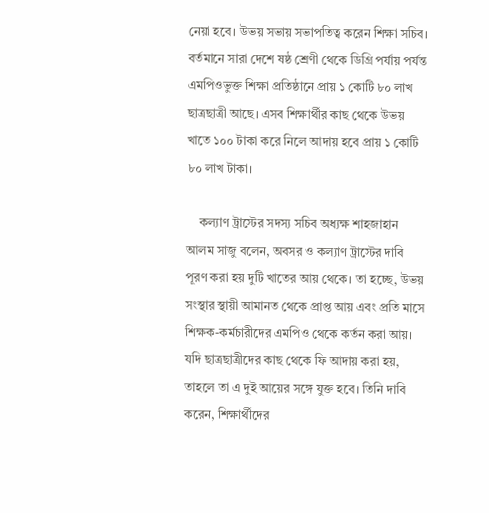নেয়া হবে। উভয় সভায় সভাপতিত্ব করেন শিক্ষা সচিব। বর্তমানে সারা দেশে ষষ্ঠ শ্রেণী থেকে ডিগ্রি পর্যায় পর্যন্ত এমপিওভুক্ত শিক্ষা প্রতিষ্ঠানে প্রায় ১ কোটি ৮০ লাখ ছাত্রছাত্রী আছে। এসব শিক্ষার্থীর কাছ থেকে উভয় খাতে ১০০ টাকা করে নিলে আদায় হবে প্রায় ১ কোটি ৮০ লাখ টাকা।

    কল্যাণ ট্রাস্টের সদস্য সচিব অধ্যক্ষ শাহজাহান আলম সাজু বলেন, অবসর ও কল্যাণ ট্রাস্টের দাবি পূরণ করা হয় দুটি খাতের আয় থেকে। তা হচ্ছে, উভয় সংস্থার স্থায়ী আমানত থেকে প্রাপ্ত আয় এবং প্রতি মাসে শিক্ষক-কর্মচারীদের এমপিও থেকে কর্তন করা আয়। যদি ছাত্রছাত্রীদের কাছ থেকে ফি আদায় করা হয়, তাহলে তা এ দুই আয়ের সঙ্গে যুক্ত হবে। তিনি দাবি করেন, শিক্ষার্থীদের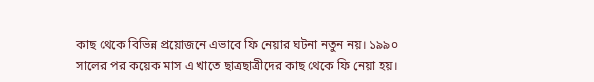কাছ থেকে বিভিন্ন প্রয়োজনে এভাবে ফি নেয়ার ঘটনা নতুন নয়। ১৯৯০ সালের পর কয়েক মাস এ খাতে ছাত্রছাত্রীদের কাছ থেকে ফি নেয়া হয়।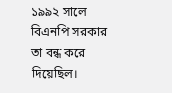১৯৯২ সালে বিএনপি সরকার তা বন্ধ করে দিয়েছিল।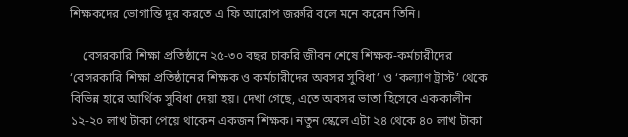শিক্ষকদের ভোগান্তি দূর করতে এ ফি আরোপ জরুরি বলে মনে করেন তিনি।

    বেসরকারি শিক্ষা প্রতিষ্ঠানে ২৫-৩০ বছর চাকরি জীবন শেষে শিক্ষক-কর্মচারীদের ‘বেসরকারি শিক্ষা প্রতিষ্ঠানের শিক্ষক ও কর্মচারীদের অবসর সুবিধা’ ও ‘কল্যাণ ট্রাস্ট’ থেকে বিভিন্ন হারে আর্থিক সুবিধা দেয়া হয়। দেখা গেছে, এতে অবসর ভাতা হিসেবে এককালীন ১২-২০ লাখ টাকা পেয়ে থাকেন একজন শিক্ষক। নতুন স্কেলে এটা ২৪ থেকে ৪০ লাখ টাকা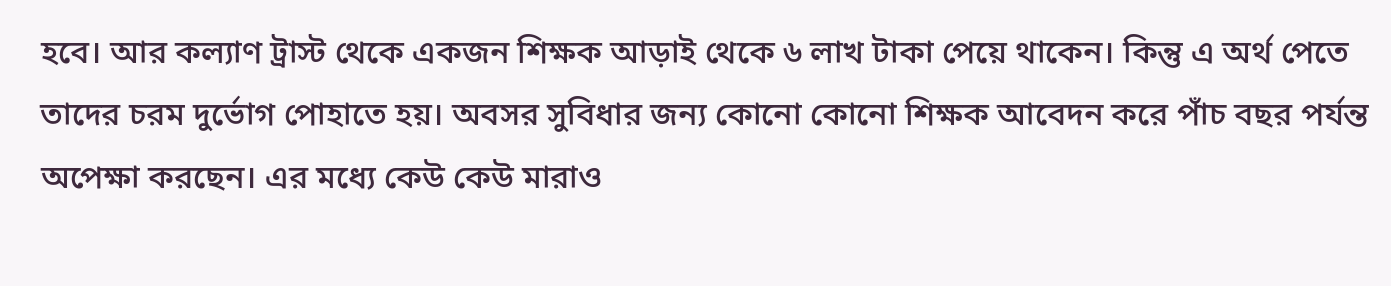হবে। আর কল্যাণ ট্রাস্ট থেকে একজন শিক্ষক আড়াই থেকে ৬ লাখ টাকা পেয়ে থাকেন। কিন্তু এ অর্থ পেতে তাদের চরম দুর্ভোগ পোহাতে হয়। অবসর সুবিধার জন্য কোনো কোনো শিক্ষক আবেদন করে পাঁচ বছর পর্যন্ত অপেক্ষা করছেন। এর মধ্যে কেউ কেউ মারাও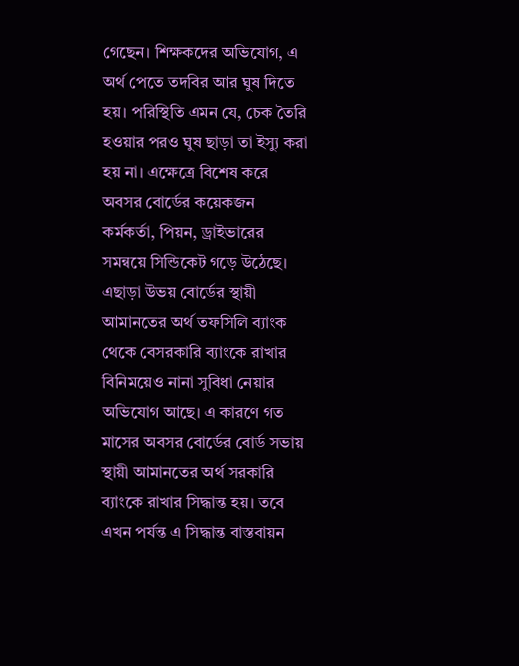গেছেন। শিক্ষকদের অভিযোগ, এ অর্থ পেতে তদবির আর ঘুষ দিতে হয়। পরিস্থিতি এমন যে, চেক তৈরি হওয়ার পরও ঘুষ ছাড়া তা ইস্যু করা হয় না। এক্ষেত্রে বিশেষ করে অবসর বোর্ডের কয়েকজন কর্মকর্তা, পিয়ন, ড্রাইভারের সমন্বয়ে সিন্ডিকেট গড়ে উঠেছে। এছাড়া উভয় বোর্ডের স্থায়ী আমানতের অর্থ তফসিলি ব্যাংক থেকে বেসরকারি ব্যাংকে রাখার বিনিময়েও নানা সুবিধা নেয়ার অভিযোগ আছে। এ কারণে গত মাসের অবসর বোর্ডের বোর্ড সভায় স্থায়ী আমানতের অর্থ সরকারি ব্যাংকে রাখার সিদ্ধান্ত হয়। তবে এখন পর্যন্ত এ সিদ্ধান্ত বাস্তবায়ন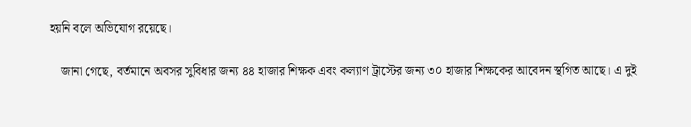হয়নি বলে অভিযোগ রয়েছে।

    জানা গেছে, বর্তমানে অবসর সুবিধার জন্য ৪৪ হাজার শিক্ষক এবং কল্যাণ ট্রাস্টের জন্য ৩০ হাজার শিক্ষকের আবেদন স্থগিত আছে। এ দুই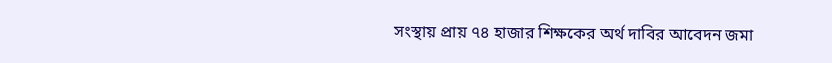সংস্থায় প্রায় ৭৪ হাজার শিক্ষকের অর্থ দাবির আবেদন জমা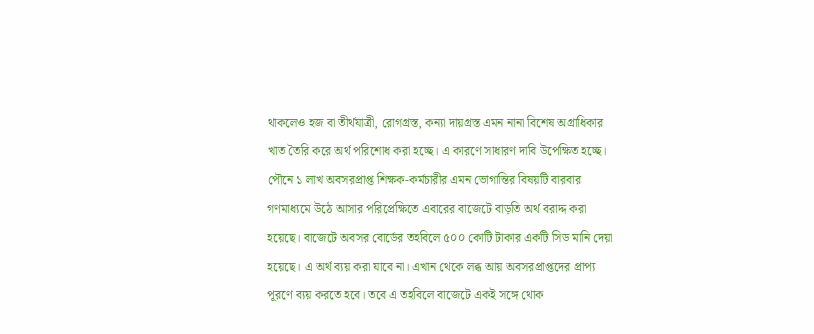থাকলেও হজ বা তীর্থযাত্রী, রোগগ্রস্ত, কন্যা দায়গ্রস্ত এমন নানা বিশেষ অগ্রাধিকার খাত তৈরি করে অর্থ পরিশোধ করা হচ্ছে। এ কারণে সাধারণ দাবি উপেক্ষিত হচ্ছে। পৌনে ১ লাখ অবসরপ্রাপ্ত শিক্ষক-কর্মচারীর এমন ভোগান্তির বিষয়টি বারবার গণমাধ্যমে উঠে আসার পরিপ্রেক্ষিতে এবারের বাজেটে বাড়তি অর্থ বরাদ্দ করা হয়েছে। বাজেটে অবসর বোর্ডের তহবিলে ৫০০ কোটি টাকার একটি সিড মানি দেয়া হয়েছে। এ অর্থ ব্যয় করা যাবে না। এখান থেকে লব্ধ আয় অবসরপ্রাপ্তদের প্রাপ্য পূরণে ব্যয় করতে হবে। তবে এ তহবিলে বাজেটে একই সঙ্গে থোক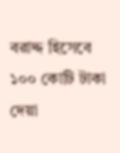বরাদ্দ হিসেবে ১০০ কোটি টাকা দেয়া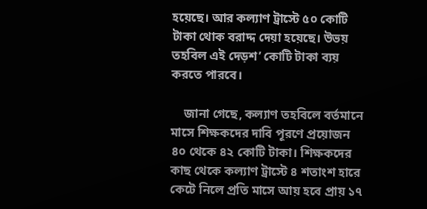হয়েছে। আর কল্যাণ ট্রাস্টে ৫০ কোটি টাকা থোক বরাদ্দ দেয়া হয়েছে। উভয় তহবিল এই দেড়শ’ কোটি টাকা ব্যয় করতে পারবে।

    জানা গেছে, কল্যাণ তহবিলে বর্তমানে মাসে শিক্ষকদের দাবি পূরণে প্রয়োজন ৪০ থেকে ৪২ কোটি টাকা। শিক্ষকদের কাছ থেকে কল্যাণ ট্রাস্টে ৪ শতাংশ হারে কেটে নিলে প্রতি মাসে আয় হবে প্রায় ১৭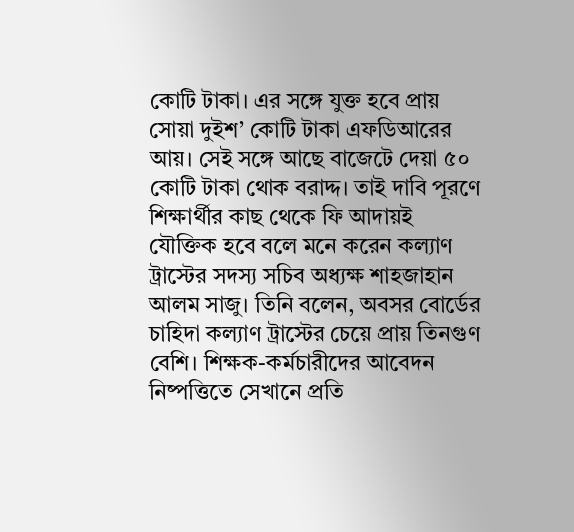কোটি টাকা। এর সঙ্গে যুক্ত হবে প্রায় সোয়া দুইশ’ কোটি টাকা এফডিআরের আয়। সেই সঙ্গে আছে বাজেটে দেয়া ৫০ কোটি টাকা থোক বরাদ্দ। তাই দাবি পূরণে শিক্ষার্থীর কাছ থেকে ফি আদায়ই যৌক্তিক হবে বলে মনে করেন কল্যাণ ট্রাস্টের সদস্য সচিব অধ্যক্ষ শাহজাহান আলম সাজু। তিনি বলেন, অবসর বোর্ডের চাহিদা কল্যাণ ট্রাস্টের চেয়ে প্রায় তিনগুণ বেশি। শিক্ষক-কর্মচারীদের আবেদন নিষ্পত্তিতে সেখানে প্রতি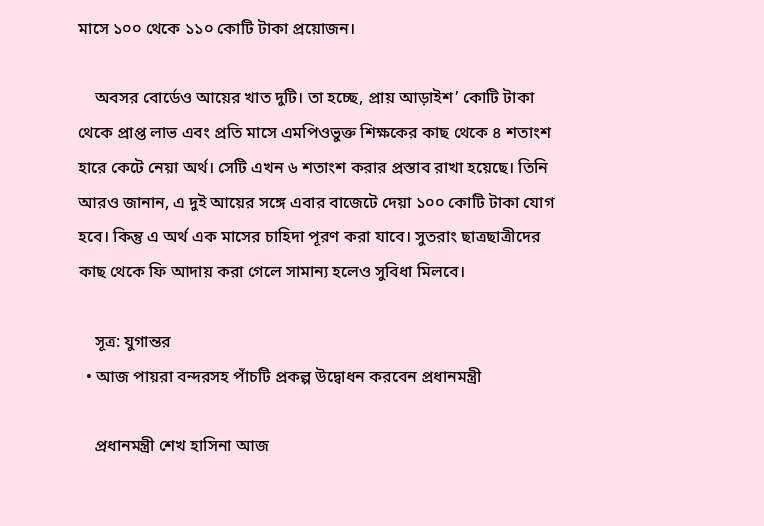মাসে ১০০ থেকে ১১০ কোটি টাকা প্রয়োজন।

    অবসর বোর্ডেও আয়ের খাত দুটি। তা হচ্ছে, প্রায় আড়াইশ’ কোটি টাকা থেকে প্রাপ্ত লাভ এবং প্রতি মাসে এমপিওভুক্ত শিক্ষকের কাছ থেকে ৪ শতাংশ হারে কেটে নেয়া অর্থ। সেটি এখন ৬ শতাংশ করার প্রস্তাব রাখা হয়েছে। তিনি আরও জানান, এ দুই আয়ের সঙ্গে এবার বাজেটে দেয়া ১০০ কোটি টাকা যোগ হবে। কিন্তু এ অর্থ এক মাসের চাহিদা পূরণ করা যাবে। সুতরাং ছাত্রছাত্রীদের কাছ থেকে ফি আদায় করা গেলে সামান্য হলেও সুবিধা মিলবে।

    সূত্র: যুগান্তর
  • আজ পায়রা বন্দরসহ পাঁচটি প্রকল্প উদ্বোধন করবেন প্রধানমন্ত্রী

    প্রধানমন্ত্রী শেখ হাসিনা আজ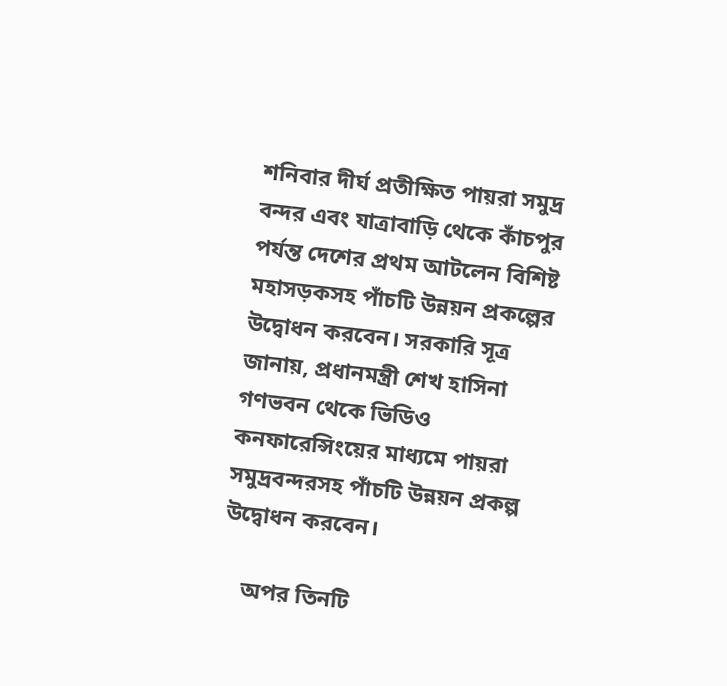শনিবার দীর্ঘ প্রতীক্ষিত পায়রা সমুদ্র বন্দর এবং যাত্রাবাড়ি থেকে কাঁচপুর পর্যন্ত দেশের প্রথম আটলেন বিশিষ্ট মহাসড়কসহ পাঁচটি উন্নয়ন প্রকল্পের উদ্বোধন করবেন। সরকারি সূত্র জানায়, প্রধানমন্ত্রী শেখ হাসিনা গণভবন থেকে ভিডিও কনফারেন্সিংয়ের মাধ্যমে পায়রা সমুদ্রবন্দরসহ পাঁচটি উন্নয়ন প্রকল্প উদ্বোধন করবেন।

    অপর তিনটি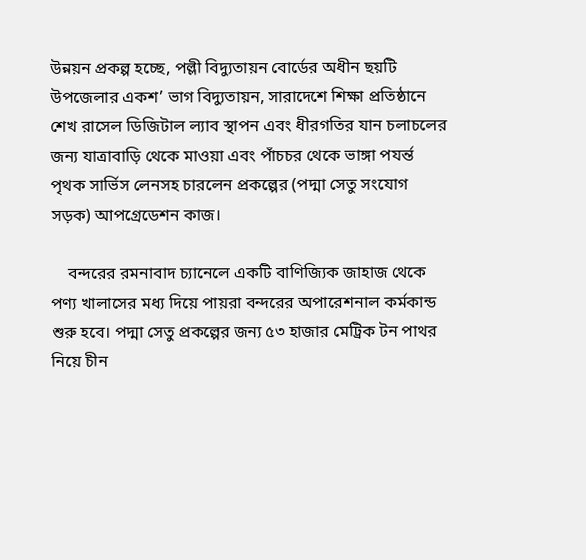উন্নয়ন প্রকল্প হচ্ছে, পল্লী বিদ্যুতায়ন বোর্ডের অধীন ছয়টি উপজেলার একশ’ ভাগ বিদ্যুতায়ন, সারাদেশে শিক্ষা প্রতিষ্ঠানে শেখ রাসেল ডিজিটাল ল্যাব স্থাপন এবং ধীরগতির যান চলাচলের জন্য যাত্রাবাড়ি থেকে মাওয়া এবং পাঁচচর থেকে ভাঙ্গা পযর্ন্ত পৃথক সার্ভিস লেনসহ চারলেন প্রকল্পের (পদ্মা সেতু সংযোগ সড়ক) আপগ্রেডেশন কাজ।

    বন্দরের রমনাবাদ চ্যানেলে একটি বাণিজ্যিক জাহাজ থেকে পণ্য খালাসের মধ্য দিয়ে পায়রা বন্দরের অপারেশনাল কর্মকান্ড শুরু হবে। পদ্মা সেতু প্রকল্পের জন্য ৫৩ হাজার মেট্রিক টন পাথর নিয়ে চীন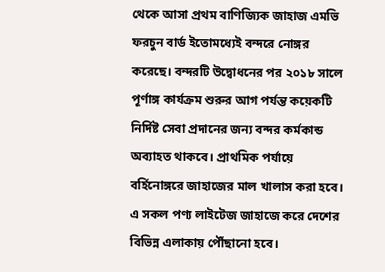থেকে আসা প্রথম বাণিজ্যিক জাহাজ এমভি ফরচুন বার্ড ইতোমধ্যেই বন্দরে নোঙ্গর করেছে। বন্দরটি উদ্বোধনের পর ২০১৮ সালে পূর্ণাঙ্গ কার্যক্রম শুরুর আগ পর্যন্ত কয়েকটি নির্দিষ্ট সেবা প্রদানের জন্য বন্দর কর্মকান্ড অব্যাহত থাকবে। প্রাথমিক পর্যায়ে বর্হিনোঙ্গরে জাহাজের মাল খালাস করা হবে। এ সকল পণ্য লাইটেজ জাহাজে করে দেশের বিভিন্ন এলাকায় পৌঁছানো হবে।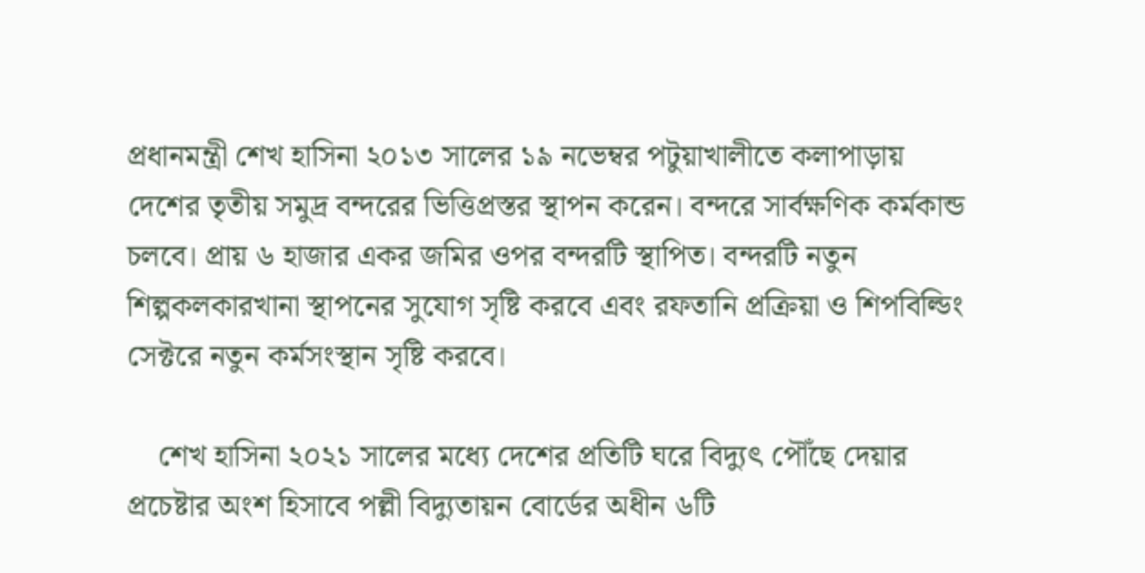প্রধানমন্ত্রী শেখ হাসিনা ২০১৩ সালের ১৯ নভেম্বর পটুয়াখালীতে কলাপাড়ায় দেশের তৃতীয় সমুদ্র বন্দরের ভিত্তিপ্রস্তর স্থাপন করেন। বন্দরে সার্বক্ষণিক কর্মকান্ড চলবে। প্রায় ৬ হাজার একর জমির ওপর বন্দরটি স্থাপিত। বন্দরটি নতুন শিল্পকলকারখানা স্থাপনের সুযোগ সৃষ্টি করবে এবং রফতানি প্রক্রিয়া ও শিপবিল্ডিং সেক্টরে নতুন কর্মসংস্থান সৃষ্টি করবে।

    শেখ হাসিনা ২০২১ সালের মধ্যে দেশের প্রতিটি ঘরে বিদ্যুৎ পৌঁছে দেয়ার প্রচেষ্টার অংশ হিসাবে পল্লী বিদ্যুতায়ন বোর্ডের অধীন ৬টি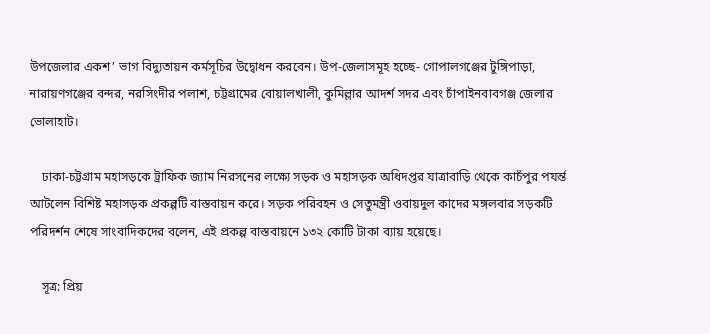উপজেলার একশ’ ভাগ বিদ্যুতায়ন কর্মসূচির উদ্বোধন করবেন। উপ-জেলাসমূহ হচ্ছে- গোপালগঞ্জের টুঙ্গিপাড়া, নারায়ণগঞ্জের বন্দর, নরসিংদীর পলাশ, চট্টগ্রামের বোয়ালখালী, কুমিল্লার আদর্শ সদর এবং চাঁপাইনবাবগঞ্জ জেলার ভোলাহাট।

    ঢাকা-চট্টগ্রাম মহাসড়কে ট্রাফিক জ্যাম নিরসনের লক্ষ্যে সড়ক ও মহাসড়ক অধিদপ্তর যাত্রাবাড়ি থেকে কাচঁপুর পযর্ন্ত আটলেন বিশিষ্ট মহাসড়ক প্রকল্পটি বাস্তবায়ন করে। সড়ক পরিবহন ও সেতুমন্ত্রী ওবায়দুল কাদের মঙ্গলবার সড়কটি পরিদর্শন শেষে সাংবাদিকদের বলেন, এই প্রকল্প বাস্তবায়নে ১৩২ কোটি টাকা ব্যায় হয়েছে।

    সূত্র: প্রিয়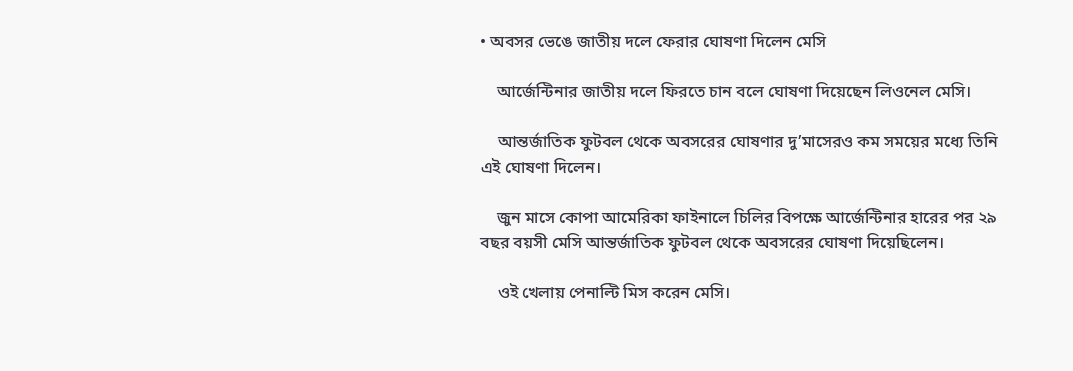• অবসর ভেঙে জাতীয় দলে ফেরার ঘোষণা দিলেন মেসি

    আর্জেন্টিনার জাতীয় দলে ফিরতে চান বলে ঘোষণা দিয়েছেন লিওনেল মেসি।

    আন্তর্জাতিক ফুটবল থেকে অবসরের ঘোষণার দু’মাসেরও কম সময়ের মধ্যে তিনি এই ঘোষণা দিলেন।

    জুন মাসে কোপা আমেরিকা ফাইনালে চিলির বিপক্ষে আর্জেন্টিনার হারের পর ২৯ বছর বয়সী মেসি আন্তর্জাতিক ফুটবল থেকে অবসরের ঘোষণা দিয়েছিলেন।

    ওই খেলায় পেনাল্টি মিস করেন মেসি।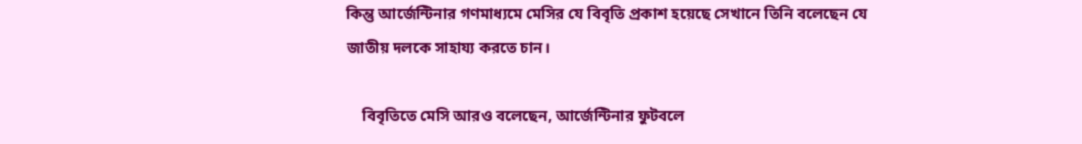কিন্তু আর্জেন্টিনার গণমাধ্যমে মেসির যে বিবৃতি প্রকাশ হয়েছে সেখানে তিনি বলেছেন যে জাতীয় দলকে সাহায্য করতে চান।

    বিবৃতিতে মেসি আরও বলেছেন, আর্জেন্টিনার ফুটবলে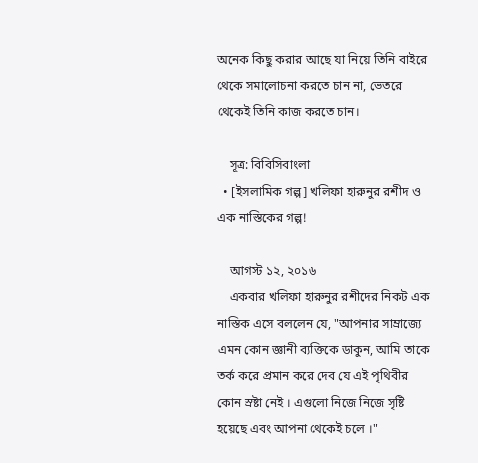অনেক কিছু করার আছে যা নিয়ে তিনি বাইরে থেকে সমালোচনা করতে চান না, ভেতরে থেকেই তিনি কাজ করতে চান।

    সূত্র: বিবিসিবাংলা
  • [ইসলামিক গল্প] খলিফা হারুনুর রশীদ ও এক নাস্তিকের গল্প!

    আগস্ট ১২, ২০১৬
    একবার খলিফা হারুনুর রশীদের নিকট এক নাস্তিক এসে বললেন যে, "আপনার সাম্রাজ্যে এমন কোন জ্ঞানী ব্যক্তিকে ডাকুন, আমি তাকে তর্ক করে প্রমান করে দেব যে এই পৃথিবীর কোন স্রষ্টা নেই । এগুলো নিজে নিজে সৃষ্টি হয়েছে এবং আপনা থেকেই চলে ।"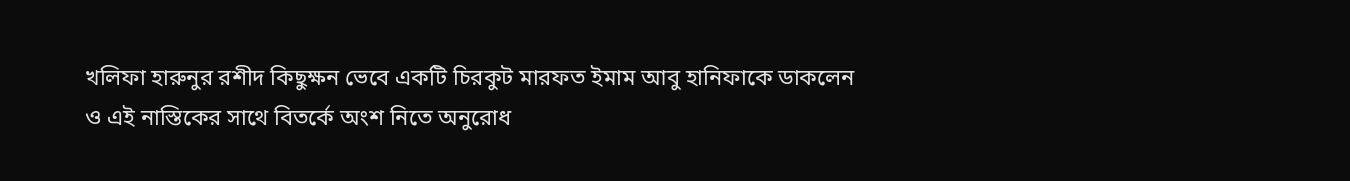খলিফা হারুনুর রশীদ কিছুক্ষন ভেবে একটি চিরকুট মারফত ইমাম আবু হানিফাকে ডাকলেন ও এই নাস্তিকের সাথে বিতর্কে অংশ নিতে অনুরোধ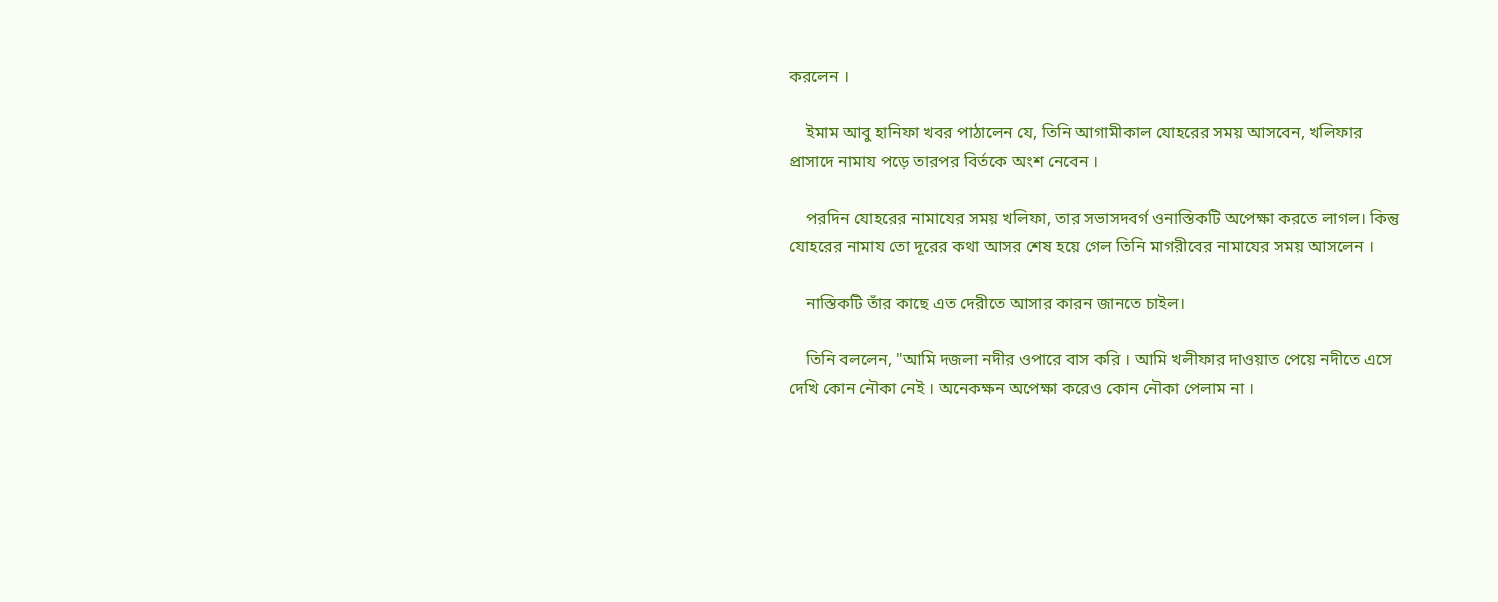করলেন ।

    ইমাম আবু হানিফা খবর পাঠালেন যে, তিনি আগামীকাল যোহরের সময় আসবেন, খলিফার প্রাসাদে নামায পড়ে তারপর বির্তকে অংশ নেবেন ।

    পরদিন যোহরের নামাযের সময় খলিফা, তার সভাসদবর্গ ওনাস্তিকটি অপেক্ষা করতে লাগল। কিন্তু যোহরের নামায তো দূরের কথা আসর শেষ হয়ে গেল তিনি মাগরীবের নামাযের সময় আসলেন ।

    নাস্তিকটি তাঁর কাছে এত দেরীতে আসার কারন জানতে চাইল।

    তিনি বললেন, "আমি দজলা নদীর ওপারে বাস করি । আমি খলীফার দাওয়াত পেয়ে নদীতে এসে দেখি কোন নৌকা নেই । অনেকক্ষন অপেক্ষা করেও কোন নৌকা পেলাম না ।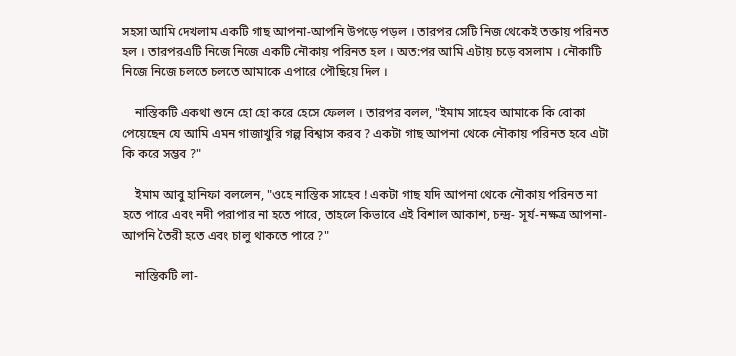সহসা আমি দেখলাম একটি গাছ আপনা-আপনি উপড়ে পড়ল । তারপর সেটি নিজ থেকেই তক্তায় পরিনত হল । তারপরএটি নিজে নিজে একটি নৌকায় পরিনত হল । অত:পর আমি এটায় চড়ে বসলাম । নৌকাটি নিজে নিজে চলতে চলতে আমাকে এপারে পৌছিয়ে দিল ।

    নাস্তিকটি একথা শুনে হো হো করে হেসে ফেলল । তারপর বলল, "ইমাম সাহেব আমাকে কি বোকা পেয়েছেন যে আমি এমন গাজাখুরি গল্প বিশ্বাস করব ? একটা গাছ আপনা থেকে নৌকায় পরিনত হবে এটা কি করে সম্ভব ?"

    ইমাম আবু হানিফা বললেন, "ওহে নাস্তিক সাহেব ! একটা গাছ যদি আপনা থেকে নৌকায় পরিনত না হতে পারে এবং নদী পরাপার না হতে পারে, তাহলে কিভাবে এই বিশাল আকাশ, চন্দ্র- সূর্য-নক্ষত্র আপনা-আপনি তৈরী হতে এবং চালু থাকতে পারে ?"

    নাস্তিকটি লা-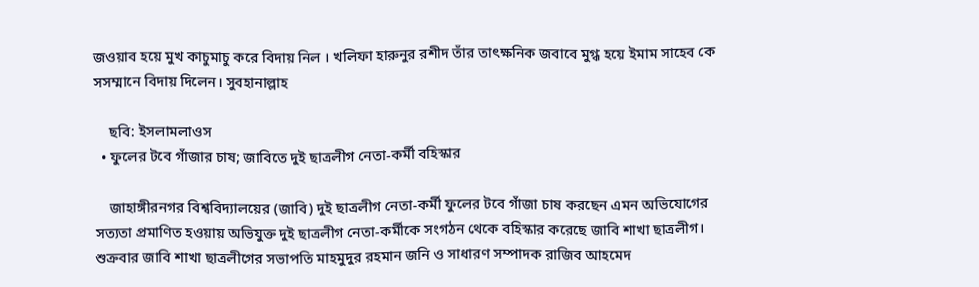জওয়াব হয়ে মুখ কাচুমাচু করে বিদায় নিল । খলিফা হারুনুর রশীদ তাঁর তাৎক্ষনিক জবাবে মুগ্ধ হয়ে ইমাম সাহেব কে সসম্মানে বিদায় দিলেন। সুবহানাল্লাহ

    ছবি: ইসলামলাওস
  • ফুলের টবে গাঁজার চাষ; জাবিতে দুই ছাত্রলীগ নেতা-কর্মী বহিস্কার

    জাহাঙ্গীরনগর বিশ্ববিদ্যালয়ের (জাবি) দুই ছাত্রলীগ নেতা-কর্মী ফুলের টবে গাঁজা চাষ করছেন এমন অভিযোগের সত্যতা প্রমাণিত হওয়ায় অভিযুক্ত দুই ছাত্রলীগ নেতা-কর্মীকে সংগঠন থেকে বহিস্কার করেছে জাবি শাখা ছাত্রলীগ। শুক্রবার জাবি শাখা ছাত্রলীগের সভাপতি মাহমুদুর রহমান জনি ও সাধারণ সম্পাদক রাজিব আহমেদ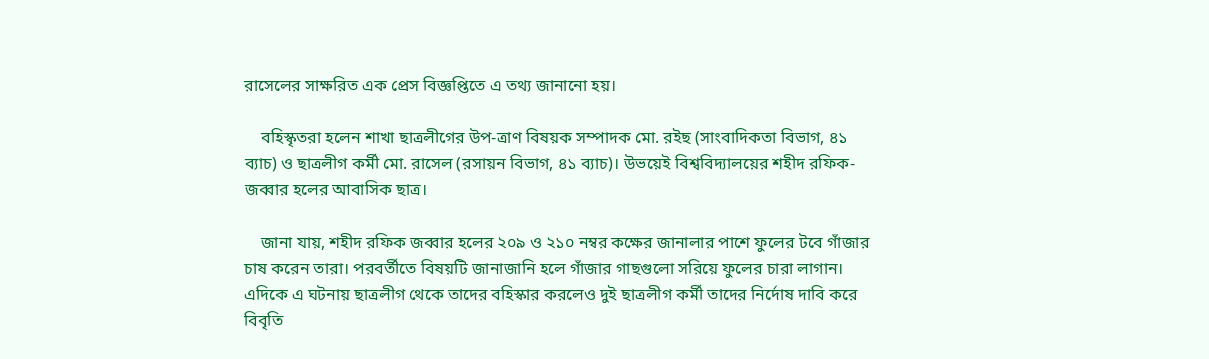রাসেলের সাক্ষরিত এক প্রেস বিজ্ঞপ্তিতে এ তথ্য জানানো হয়।

    বহিস্কৃতরা হলেন শাখা ছাত্রলীগের উপ-ত্রাণ বিষয়ক সম্পাদক মো. রইছ (সাংবাদিকতা বিভাগ, ৪১ ব্যাচ) ও ছাত্রলীগ কর্মী মো. রাসেল (রসায়ন বিভাগ, ৪১ ব্যাচ)। উভয়েই বিশ্ববিদ্যালয়ের শহীদ রফিক-জব্বার হলের আবাসিক ছাত্র।

    জানা যায়, শহীদ রফিক জব্বার হলের ২০৯ ও ২১০ নম্বর কক্ষের জানালার পাশে ফুলের টবে গাঁজার চাষ করেন তারা। পরবর্তীতে বিষয়টি জানাজানি হলে গাঁজার গাছগুলো সরিয়ে ফুলের চারা লাগান। এদিকে এ ঘটনায় ছাত্রলীগ থেকে তাদের বহিস্কার করলেও দুই ছাত্রলীগ কর্মী তাদের নির্দোষ দাবি করে বিবৃতি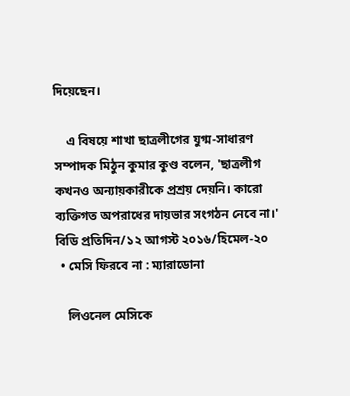দিয়েছেন।

    এ বিষয়ে শাখা ছাত্রলীগের যুগ্ম-সাধারণ সম্পাদক মিঠুন কুমার কুণ্ড বলেন, 'ছাত্রলীগ কখনও অন্যায়কারীকে প্রশ্রয় দেয়নি। কারো ব্যক্তিগত অপরাধের দায়ভার সংগঠন নেবে না।' বিডি প্রতিদিন/১২ আগস্ট ২০১৬/হিমেল-২০
  • মেসি ফিরবে না : ম্যারাডোনা

    লিওনেল মেসিকে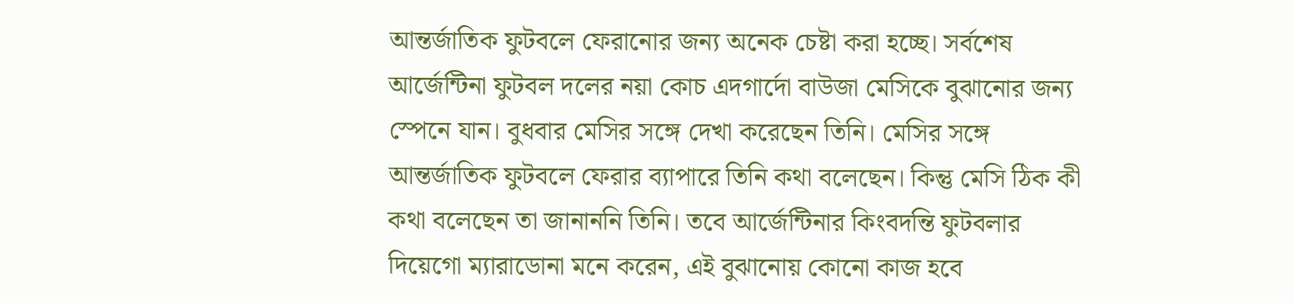আন্তর্জাতিক ফুটবলে ফেরানোর জন্য অনেক চেষ্টা করা হচ্ছে। সর্বশেষ আর্জেন্টিনা ফুটবল দলের নয়া কোচ এদগার্দো বাউজা মেসিকে বুঝানোর জন্য স্পেনে যান। বুধবার মেসির সঙ্গে দেখা করেছেন তিনি। মেসির সঙ্গে আন্তর্জাতিক ফুটবলে ফেরার ব্যাপারে তিনি কথা বলেছেন। কিন্তু মেসি ঠিক কী কথা বলেছেন তা জানাননি তিনি। তবে আর্জেন্টিনার কিংবদন্তি ফুটবলার দিয়েগো ম্যারাডোনা মনে করেন, এই বুঝানোয় কোনো কাজ হবে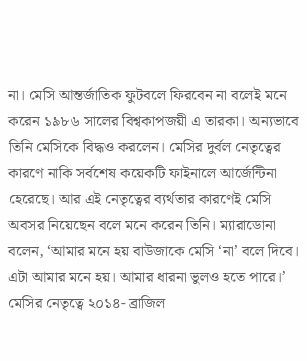না। মেসি আন্তর্জাতিক ফুটবলে ফিরবেন না বলেই মনে করেন ১৯৮৬ সালের বিশ্বকাপজয়ী এ তারকা। অন্যভাবে তিনি মেসিকে বিদ্ধও করলেন। মেসির দুর্বল নেতৃত্বের কারণে নাকি সর্বশেষ কয়েকটি ফাইনালে আর্জেন্টিনা হেরেছে। আর এই নেতৃত্বের ব্যর্থতার কারণেই মেসি অবসর নিয়েছেন বলে মনে করেন তিনি। ম্যারাডোনা বলেন, ‘আমার মনে হয় বাউজাকে মেসি ‘না’ বলে দিবে। এটা আমার মনে হয়। আমার ধারনা ভুলও হতে পারে।’ মেসির নেতৃত্বে ২০১৪- ব্রাজিল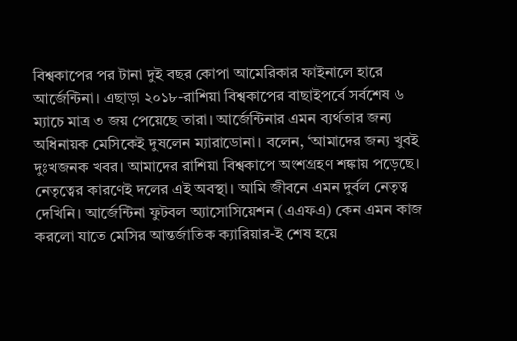বিশ্বকাপের পর টানা দুই বছর কোপা আমেরিকার ফাইনালে হারে আর্জেন্টিনা। এছাড়া ২০১৮-রাশিয়া বিশ্বকাপের বাছাইপর্বে সর্বশেষ ৬ ম্যাচে মাত্র ৩ জয় পেয়েছে তারা। আর্জেন্টিনার এমন ব্যর্থতার জন্য অধিনায়ক মেসিকেই দুষলেন ম্যারাডোনা। বলেন, ‘আমাদের জন্য খুবই দুঃখজনক খবর। আমাদের রাশিয়া বিশ্বকাপে অংশগ্রহণ শঙ্কায় পড়েছে। নেতৃত্বের কারণেই দলের এই অবস্থা। আমি জীবনে এমন দুর্বল নেতৃত্ব দেখিনি। আর্জেন্টিনা ফুটবল অ্যাসোসিয়েশন (এএফএ) কেন এমন কাজ করলো যাতে মেসির আন্তর্জাতিক ক্যারিয়ার-ই শেষ হয়ে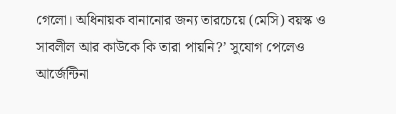গেলো। অধিনায়ক বানানোর জন্য তারচেয়ে (মেসি) বয়স্ক ও সাবলীল আর কাউকে কি তারা পায়নি?’ সুযোগ পেলেও আর্জেন্টিনা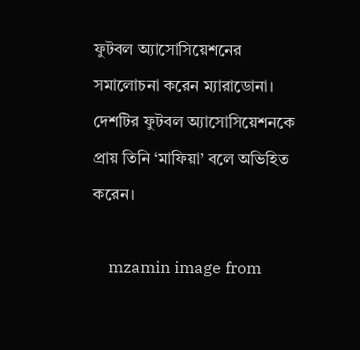ফুটবল অ্যাসোসিয়েশনের সমালোচনা করেন ম্যারাডোনা। দেশটির ফুটবল অ্যাসোসিয়েশনকে প্রায় তিনি ‘মাফিয়া’ বলে অভিহিত করেন।

    mzamin image from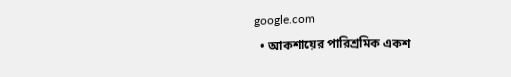google.com
  • আকশায়ের পারিশ্রমিক একশ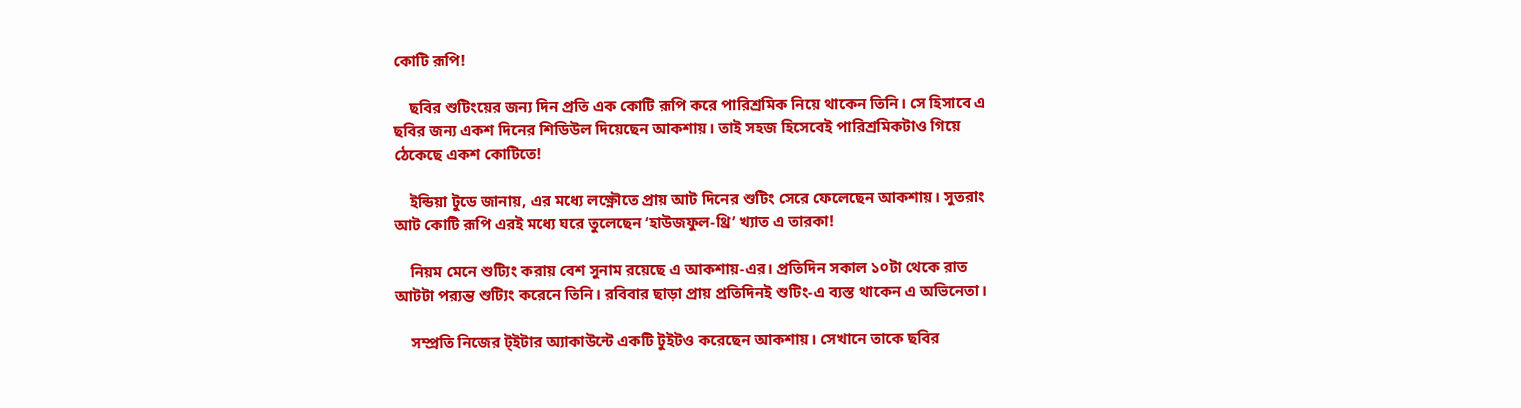কোটি রূপি!

    ছবির শুটিংয়ের জন্য দিন প্রতি এক কোটি রূপি করে পারিশ্রমিক নিয়ে থাকেন তিনি। সে হিসাবে এ ছবির জন্য একশ দিনের শিডিউল দিয়েছেন আকশায়। তাই সহজ হিসেবেই পারিশ্রমিকটাও গিয়ে ঠেকেছে একশ কোটিতে!

    ইন্ডিয়া টুডে জানায়, এর মধ্যে লক্ষ্ণৌতে প্রায় আট দিনের শুটিং সেরে ফেলেছেন আকশায়। সুতরাং আট কোটি রূপি এরই মধ্যে ঘরে তুলেছেন ‘হাউজফুল-থ্রি’ খ্যাত এ তারকা!

    নিয়ম মেনে শুট্যিং করায় বেশ সুনাম রয়েছে এ আকশায়-এর। প্রতিদিন সকাল ১০টা থেকে রাত আটটা পর‌্যন্ত শুট্যিং করেনে তিনি। রবিবার ছাড়া প্রায় প্রতিদিনই শুটিং-এ ব্যস্ত থাকেন এ অভিনেতা।

    সম্প্রতি নিজের ট্ইটার অ্যাকাউন্টে একটি টুইটও করেছেন আকশায়। সেখানে তাকে ছবির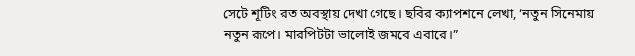সেটে শূটিং রত অবস্থায় দেখা গেছে। ছবির ক্যাপশনে লেখা, ‘নতুন সিনেমায় নতুন রূপে। মারপিটটা ভালোই জমবে এবারে।”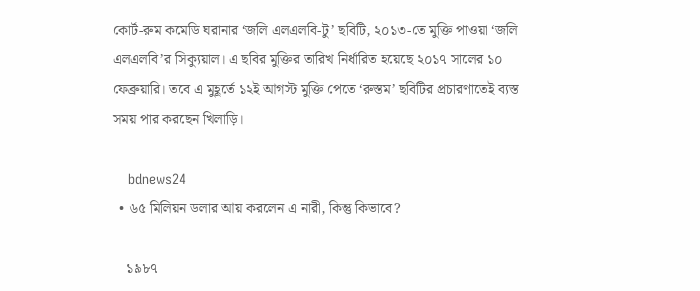কোর্ট-রুম কমেডি ঘরানার ‘জলি এলএলবি-টু’ ছবিটি, ২০১৩-তে মুক্তি পাওয়া ‘জলি এলএলবি’র সিক্যুয়াল। এ ছবির মুক্তির তারিখ নির্ধারিত হয়েছে ২০১৭ সালের ১০ ফেব্রুয়ারি। তবে এ মুহূর্তে ১২ই আগস্ট মুক্তি পেতে ‘রুস্তম’ ছবিটির প্রচারণাতেই ব্যস্ত সময় পার করছেন খিলাড়ি।

    bdnews24
  • ৬৫ মিলিয়ন ডলার আয় করলেন এ নারী, কিন্তু কিভাবে?

    ১৯৮৭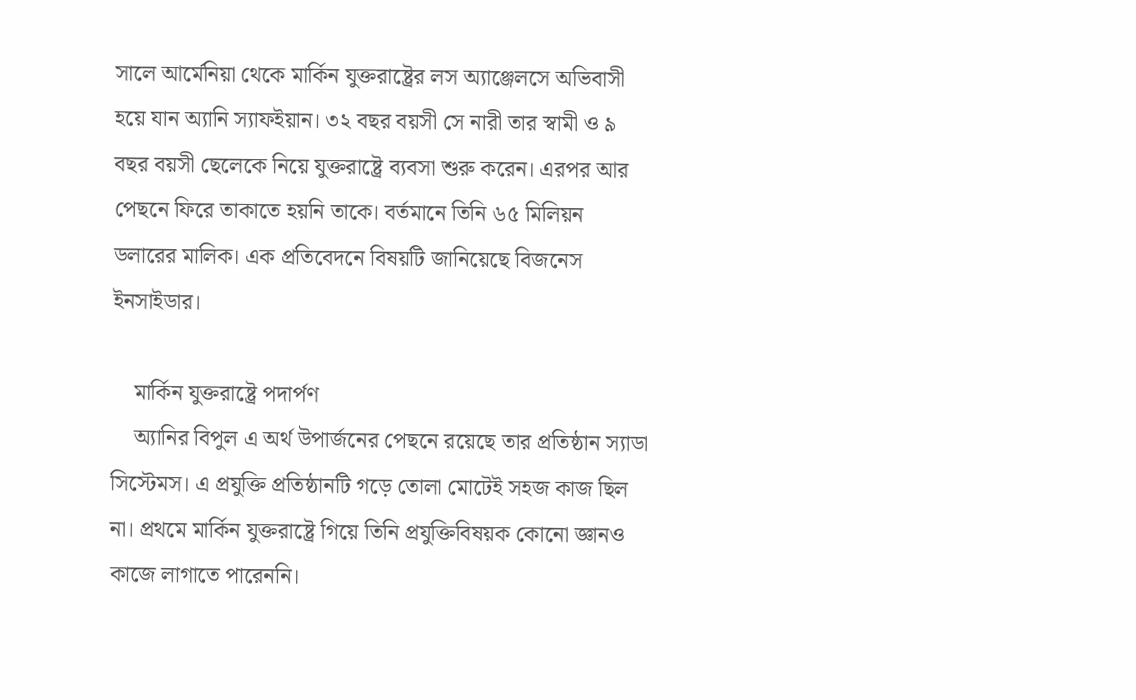সালে আর্মেনিয়া থেকে মার্কিন যুক্তরাষ্ট্রের লস অ্যাঞ্জেলসে অভিবাসী হয়ে যান অ্যানি স্যাফইয়ান। ৩২ বছর বয়সী সে নারী তার স্বামী ও ৯ বছর বয়সী ছেলেকে নিয়ে যুক্তরাষ্ট্রে ব্যবসা শুরু করেন। এরপর আর পেছনে ফিরে তাকাতে হয়নি তাকে। বর্তমানে তিনি ৬৫ মিলিয়ন ডলারের মালিক। এক প্রতিবেদনে বিষয়টি জানিয়েছে বিজনেস ইনসাইডার।

    মার্কিন যুক্তরাষ্ট্রে পদার্পণ
    অ্যানির বিপুল এ অর্থ উপার্জনের পেছনে রয়েছে তার প্রতিষ্ঠান স্যাডা সিস্টেমস। এ প্রযুক্তি প্রতিষ্ঠানটি গড়ে তোলা মোটেই সহজ কাজ ছিল না। প্রথমে মার্কিন যুক্তরাষ্ট্রে গিয়ে তিনি প্রযুক্তিবিষয়ক কোনো জ্ঞানও কাজে লাগাতে পারেননি।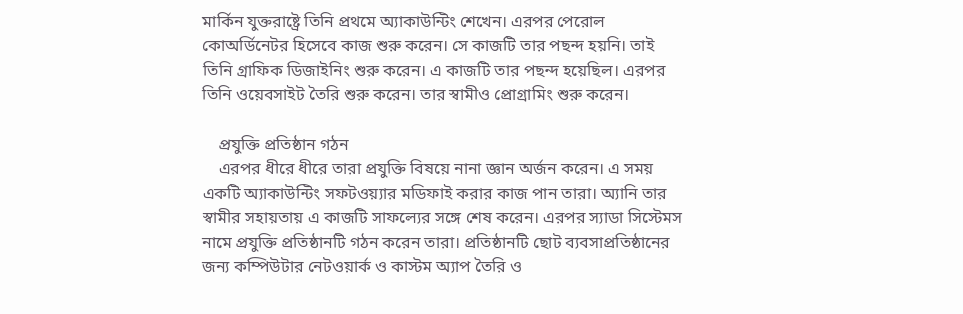মার্কিন যুক্তরাষ্ট্রে তিনি প্রথমে অ্যাকাউন্টিং শেখেন। এরপর পেরোল কোঅর্ডিনেটর হিসেবে কাজ শুরু করেন। সে কাজটি তার পছন্দ হয়নি। তাই তিনি গ্রাফিক ডিজাইনিং শুরু করেন। এ কাজটি তার পছন্দ হয়েছিল। এরপর তিনি ওয়েবসাইট তৈরি শুরু করেন। তার স্বামীও প্রোগ্রামিং শুরু করেন।

    প্রযুক্তি প্রতিষ্ঠান গঠন
    এরপর ধীরে ধীরে তারা প্রযুক্তি বিষয়ে নানা জ্ঞান অর্জন করেন। এ সময় একটি অ্যাকাউন্টিং সফটওয়্যার মডিফাই করার কাজ পান তারা। অ্যানি তার স্বামীর সহায়তায় এ কাজটি সাফল্যের সঙ্গে শেষ করেন। এরপর স্যাডা সিস্টেমস নামে প্রযুক্তি প্রতিষ্ঠানটি গঠন করেন তারা। প্রতিষ্ঠানটি ছোট ব্যবসাপ্রতিষ্ঠানের জন্য কম্পিউটার নেটওয়ার্ক ও কাস্টম অ্যাপ তৈরি ও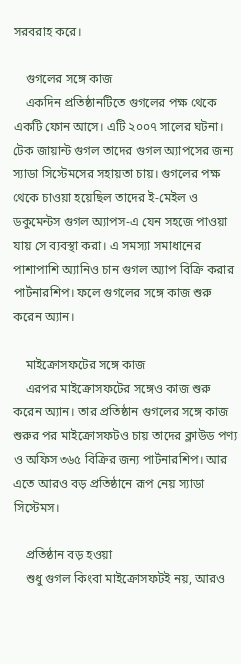সরবরাহ করে।

    গুগলের সঙ্গে কাজ
    একদিন প্রতিষ্ঠানটিতে গুগলের পক্ষ থেকে একটি ফোন আসে। এটি ২০০৭ সালের ঘটনা। টেক জায়ান্ট গুগল তাদের গুগল অ্যাপসের জন্য স্যাডা সিস্টেমসের সহায়তা চায়। গুগলের পক্ষ থেকে চাওয়া হয়েছিল তাদের ই-মেইল ও ডকুমেন্টস গুগল অ্যাপস-এ যেন সহজে পাওয়া যায় সে ব্যবস্থা করা। এ সমস্যা সমাধানের পাশাপাশি অ্যানিও চান গুগল অ্যাপ বিক্রি করার পার্টনারশিপ। ফলে গুগলের সঙ্গে কাজ শুরু করেন অ্যান।

    মাইক্রোসফটের সঙ্গে কাজ
    এরপর মাইক্রোসফটের সঙ্গেও কাজ শুরু করেন অ্যান। তার প্রতিষ্ঠান গুগলের সঙ্গে কাজ শুরুর পর মাইক্রোসফটও চায় তাদের ক্লাউড পণ্য ও অফিস ৩৬৫ বিক্রির জন্য পার্টনারশিপ। আর এতে আরও বড় প্রতিষ্ঠানে রূপ নেয় স্যাডা সিস্টেমস।

    প্রতিষ্ঠান বড় হওয়া
    শুধু গুগল কিংবা মাইক্রোসফটই নয়, আরও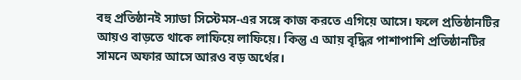বহু প্রতিষ্ঠানই স্যাডা সিস্টেমস-এর সঙ্গে কাজ করতে এগিয়ে আসে। ফলে প্রতিষ্ঠানটির আয়ও বাড়তে থাকে লাফিয়ে লাফিয়ে। কিন্তু এ আয় বৃদ্ধির পাশাপাশি প্রতিষ্ঠানটির সামনে অফার আসে আরও বড় অর্থের।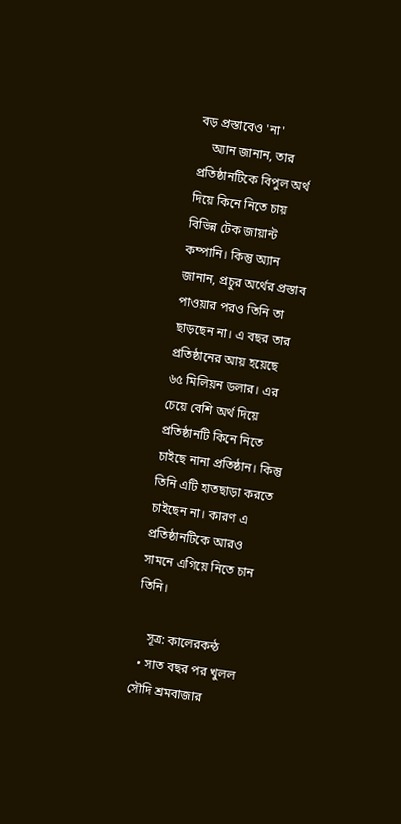বড় প্রস্তাবেও 'না'
    অ্যান জানান, তার প্রতিষ্ঠানটিকে বিপুল অর্থ দিয়ে কিনে নিতে চায় বিভিন্ন টেক জায়ান্ট কম্পানি। কিন্তু অ্যান জানান, প্রচুর অর্থের প্রস্তাব পাওয়ার পরও তিনি তা ছাড়ছেন না। এ বছর তার প্রতিষ্ঠানের আয় হয়েছে ৬৫ মিলিয়ন ডলার। এর চেয়ে বেশি অর্থ দিয়ে প্রতিষ্ঠানটি কিনে নিতে চাইছে নানা প্রতিষ্ঠান। কিন্তু তিনি এটি হাতছাড়া করতে চাইছেন না। কারণ এ প্রতিষ্ঠানটিকে আরও সামনে এগিয়ে নিতে চান তিনি।

    সূত্র: কালেরকন্ঠ
  • সাত বছর পর খুলল সৌদি শ্রমবাজার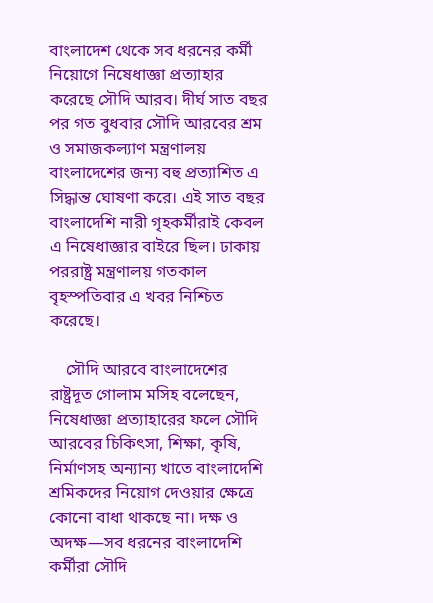বাংলাদেশ থেকে সব ধরনের কর্মী নিয়োগে নিষেধাজ্ঞা প্রত্যাহার করেছে সৌদি আরব। দীর্ঘ সাত বছর পর গত বুধবার সৌদি আরবের শ্রম ও সমাজকল্যাণ মন্ত্রণালয় বাংলাদেশের জন্য বহু প্রত্যাশিত এ সিদ্ধান্ত ঘোষণা করে। এই সাত বছর বাংলাদেশি নারী গৃহকর্মীরাই কেবল এ নিষেধাজ্ঞার বাইরে ছিল। ঢাকায় পররাষ্ট্র মন্ত্রণালয় গতকাল বৃহস্পতিবার এ খবর নিশ্চিত করেছে।

    সৌদি আরবে বাংলাদেশের রাষ্ট্রদূত গোলাম মসিহ বলেছেন, নিষেধাজ্ঞা প্রত্যাহারের ফলে সৌদি আরবের চিকিৎসা, শিক্ষা, কৃষি, নির্মাণসহ অন্যান্য খাতে বাংলাদেশি শ্রমিকদের নিয়োগ দেওয়ার ক্ষেত্রে কোনো বাধা থাকছে না। দক্ষ ও অদক্ষ—সব ধরনের বাংলাদেশি কর্মীরা সৌদি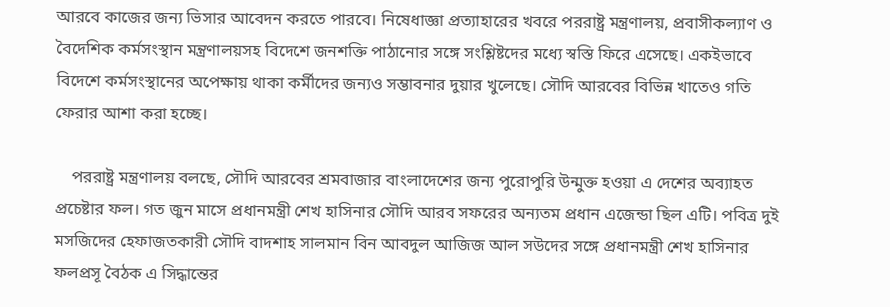আরবে কাজের জন্য ভিসার আবেদন করতে পারবে। নিষেধাজ্ঞা প্রত্যাহারের খবরে পররাষ্ট্র মন্ত্রণালয়, প্রবাসীকল্যাণ ও বৈদেশিক কর্মসংস্থান মন্ত্রণালয়সহ বিদেশে জনশক্তি পাঠানোর সঙ্গে সংশ্লিষ্টদের মধ্যে স্বস্তি ফিরে এসেছে। একইভাবে বিদেশে কর্মসংস্থানের অপেক্ষায় থাকা কর্মীদের জন্যও সম্ভাবনার দুয়ার খুলেছে। সৌদি আরবের বিভিন্ন খাতেও গতি ফেরার আশা করা হচ্ছে।

    পররাষ্ট্র মন্ত্রণালয় বলছে, সৌদি আরবের শ্রমবাজার বাংলাদেশের জন্য পুরোপুরি উন্মুক্ত হওয়া এ দেশের অব্যাহত প্রচেষ্টার ফল। গত জুন মাসে প্রধানমন্ত্রী শেখ হাসিনার সৌদি আরব সফরের অন্যতম প্রধান এজেন্ডা ছিল এটি। পবিত্র দুই মসজিদের হেফাজতকারী সৌদি বাদশাহ সালমান বিন আবদুল আজিজ আল সউদের সঙ্গে প্রধানমন্ত্রী শেখ হাসিনার ফলপ্রসূ বৈঠক এ সিদ্ধান্তের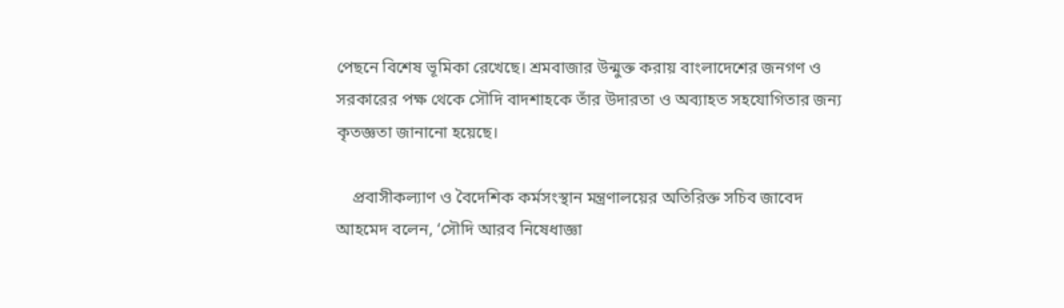পেছনে বিশেষ ভূমিকা রেখেছে। শ্রমবাজার উন্মুক্ত করায় বাংলাদেশের জনগণ ও সরকারের পক্ষ থেকে সৌদি বাদশাহকে তাঁর উদারতা ও অব্যাহত সহযোগিতার জন্য কৃতজ্ঞতা জানানো হয়েছে।

    প্রবাসীকল্যাণ ও বৈদেশিক কর্মসংস্থান মন্ত্রণালয়ের অতিরিক্ত সচিব জাবেদ আহমেদ বলেন, ‘সৌদি আরব নিষেধাজ্ঞা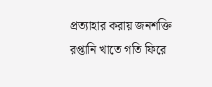প্রত্যাহার করায় জনশক্তি রপ্তানি খাতে গতি ফিরে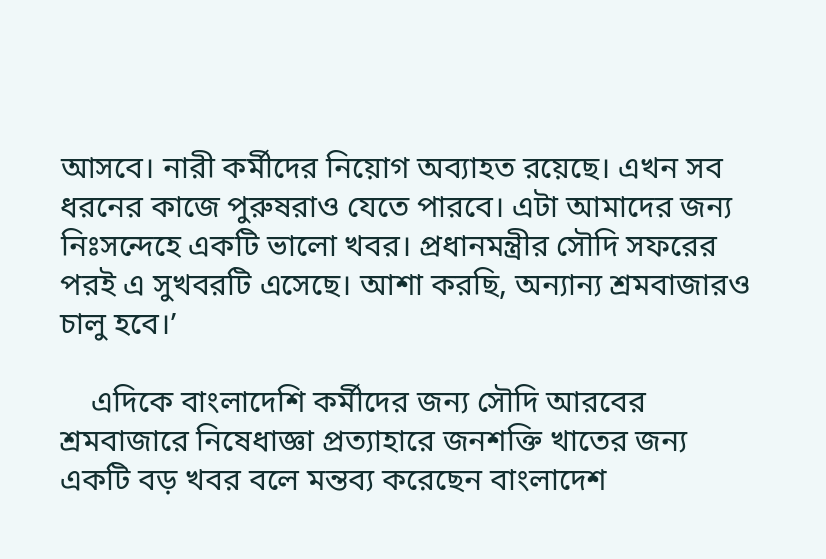আসবে। নারী কর্মীদের নিয়োগ অব্যাহত রয়েছে। এখন সব ধরনের কাজে পুরুষরাও যেতে পারবে। এটা আমাদের জন্য নিঃসন্দেহে একটি ভালো খবর। প্রধানমন্ত্রীর সৌদি সফরের পরই এ সুখবরটি এসেছে। আশা করছি, অন্যান্য শ্রমবাজারও চালু হবে।’

    এদিকে বাংলাদেশি কর্মীদের জন্য সৌদি আরবের শ্রমবাজারে নিষেধাজ্ঞা প্রত্যাহারে জনশক্তি খাতের জন্য একটি বড় খবর বলে মন্তব্য করেছেন বাংলাদেশ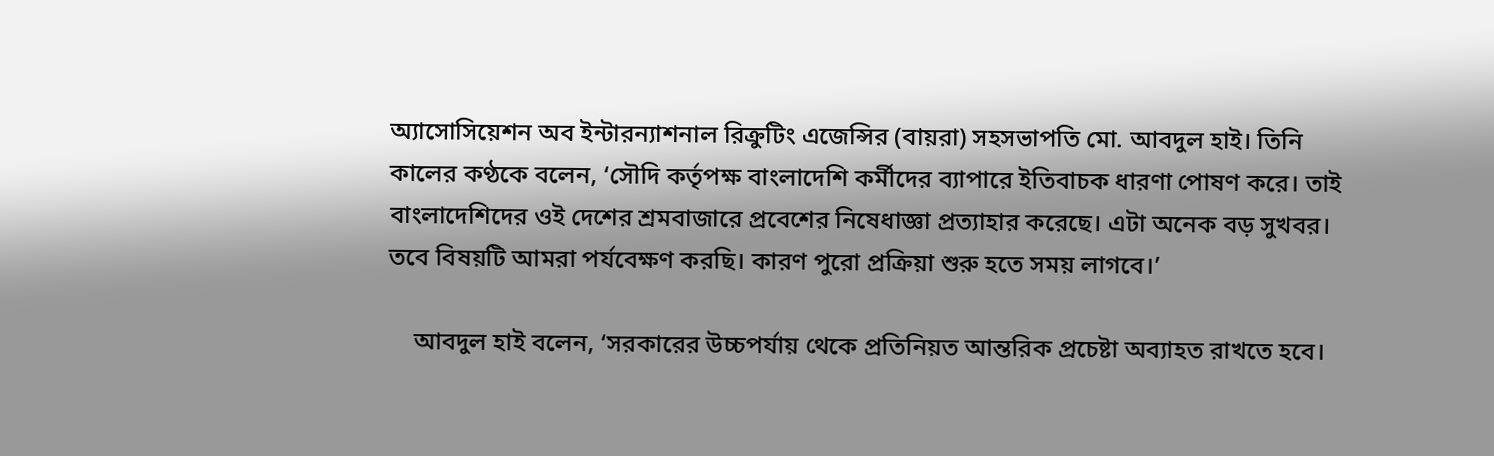অ্যাসোসিয়েশন অব ইন্টারন্যাশনাল রিক্রুটিং এজেন্সির (বায়রা) সহসভাপতি মো. আবদুল হাই। তিনি কালের কণ্ঠকে বলেন, ‘সৌদি কর্তৃপক্ষ বাংলাদেশি কর্মীদের ব্যাপারে ইতিবাচক ধারণা পোষণ করে। তাই বাংলাদেশিদের ওই দেশের শ্রমবাজারে প্রবেশের নিষেধাজ্ঞা প্রত্যাহার করেছে। এটা অনেক বড় সুখবর। তবে বিষয়টি আমরা পর্যবেক্ষণ করছি। কারণ পুরো প্রক্রিয়া শুরু হতে সময় লাগবে।’

    আবদুল হাই বলেন, ‘সরকারের উচ্চপর্যায় থেকে প্রতিনিয়ত আন্তরিক প্রচেষ্টা অব্যাহত রাখতে হবে।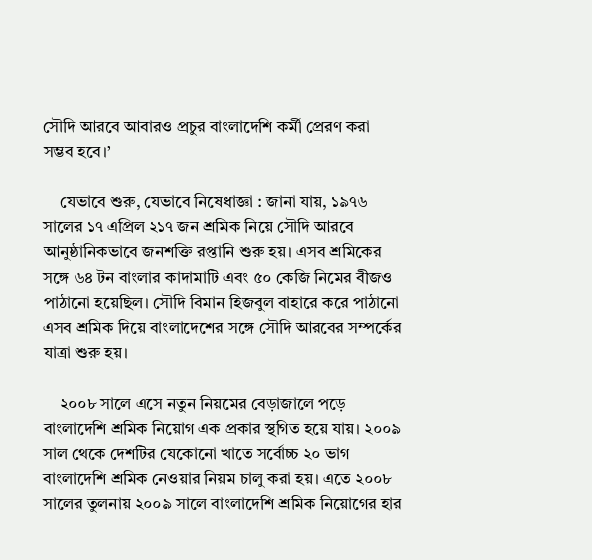সৌদি আরবে আবারও প্রচুর বাংলাদেশি কর্মী প্রেরণ করা সম্ভব হবে।’

    যেভাবে শুরু, যেভাবে নিষেধাজ্ঞা : জানা যায়, ১৯৭৬ সালের ১৭ এপ্রিল ২১৭ জন শ্রমিক নিয়ে সৌদি আরবে আনুষ্ঠানিকভাবে জনশক্তি রপ্তানি শুরু হয়। এসব শ্রমিকের সঙ্গে ৬৪ টন বাংলার কাদামাটি এবং ৫০ কেজি নিমের বীজও পাঠানো হয়েছিল। সৌদি বিমান হিজবুল বাহারে করে পাঠানো এসব শ্রমিক দিয়ে বাংলাদেশের সঙ্গে সৌদি আরবের সম্পর্কের যাত্রা শুরু হয়।

    ২০০৮ সালে এসে নতুন নিয়মের বেড়াজালে পড়ে বাংলাদেশি শ্রমিক নিয়োগ এক প্রকার স্থগিত হয়ে যায়। ২০০৯ সাল থেকে দেশটির যেকোনো খাতে সর্বোচ্চ ২০ ভাগ বাংলাদেশি শ্রমিক নেওয়ার নিয়ম চালু করা হয়। এতে ২০০৮ সালের তুলনায় ২০০৯ সালে বাংলাদেশি শ্রমিক নিয়োগের হার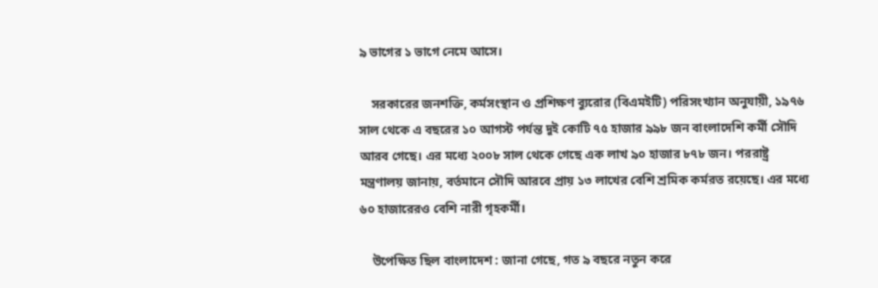৯ ভাগের ১ ভাগে নেমে আসে।

    সরকারের জনশক্তি, কর্মসংস্থান ও প্রশিক্ষণ ব্যুরোর (বিএমইটি) পরিসংখ্যান অনুযায়ী, ১৯৭৬ সাল থেকে এ বছরের ১০ আগস্ট পর্যন্ত দুই কোটি ৭৫ হাজার ৯৯৮ জন বাংলাদেশি কর্মী সৌদি আরব গেছে। এর মধ্যে ২০০৮ সাল থেকে গেছে এক লাখ ৯০ হাজার ৮৭৮ জন। পররাষ্ট্র মন্ত্রণালয় জানায়, বর্তমানে সৌদি আরবে প্রায় ১৩ লাখের বেশি শ্রমিক কর্মরত রয়েছে। এর মধ্যে ৬০ হাজারেরও বেশি নারী গৃহকর্মী।

    উপেক্ষিত ছিল বাংলাদেশ : জানা গেছে, গত ৯ বছরে নতুন করে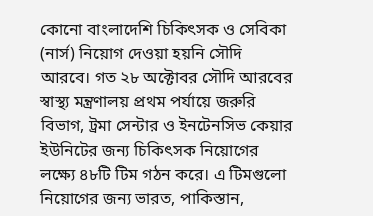কোনো বাংলাদেশি চিকিৎসক ও সেবিকা (নার্স) নিয়োগ দেওয়া হয়নি সৌদি আরবে। গত ২৮ অক্টোবর সৌদি আরবের স্বাস্থ্য মন্ত্রণালয় প্রথম পর্যায়ে জরুরি বিভাগ, ট্রমা সেন্টার ও ইনটেনসিভ কেয়ার ইউনিটের জন্য চিকিৎসক নিয়োগের লক্ষ্যে ৪৮টি টিম গঠন করে। এ টিমগুলো নিয়োগের জন্য ভারত, পাকিস্তান,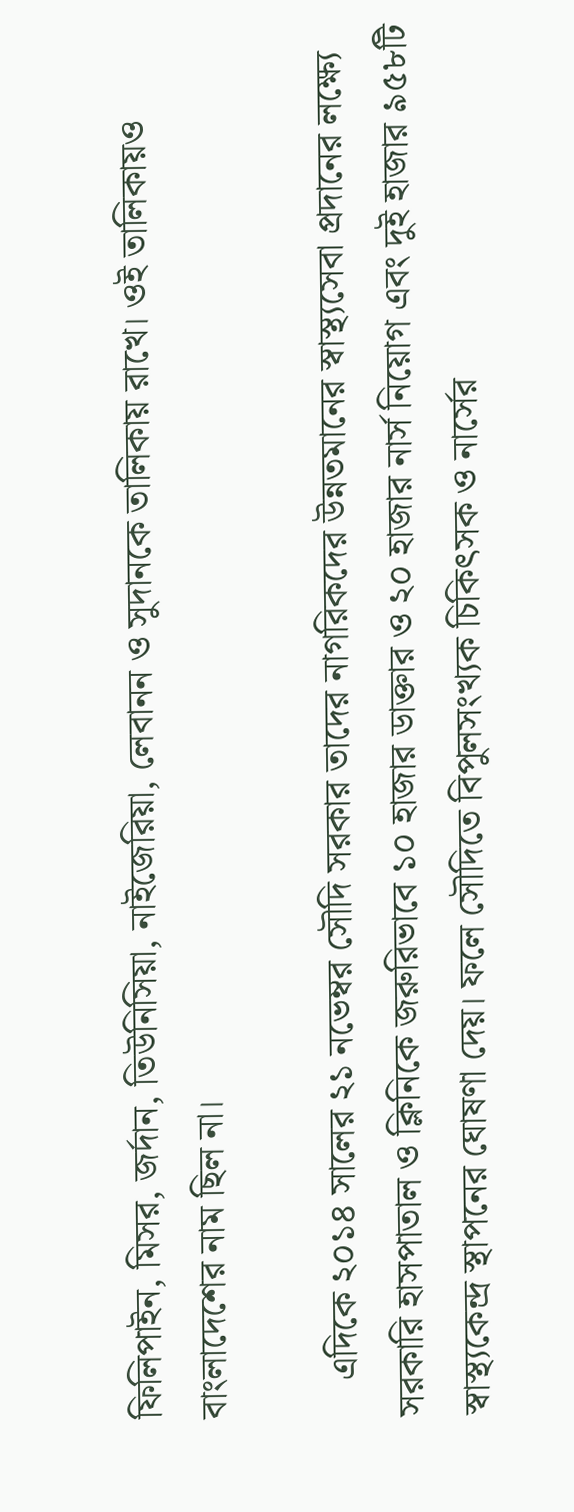ফিলিপাইন, মিসর, জর্দান, তিউনিসিয়া, নাইজেরিয়া, লেবানন ও সুদানকে তালিকায় রাখে। ওই তালিকায়ও বাংলাদেশের নাম ছিল না।

    এদিকে ২০১৪ সালের ২১ নভেম্বর সৌদি সরকার তাদের নাগরিকদের উন্নতমানের স্বাস্থ্যসেবা প্রদানের লক্ষ্যে সরকারি হাসপাতাল ও ক্লিনিকে জরুরিভাবে ১০ হাজার ডাক্তার ও ২০ হাজার নার্স নিয়োগ এবং দুই হাজার ৯৫৮টি স্বাস্থ্যকেন্দ্র স্থাপনের ঘোষণা দেয়। ফলে সৌদিতে বিপুলসংখ্যক চিকিৎসক ও নার্সের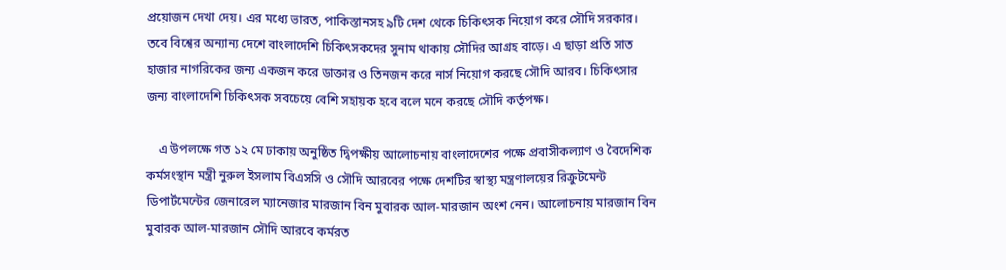প্রয়োজন দেখা দেয়। এর মধ্যে ভারত, পাকিস্তানসহ ৯টি দেশ থেকে চিকিৎসক নিয়োগ করে সৌদি সরকার। তবে বিশ্বের অন্যান্য দেশে বাংলাদেশি চিকিৎসকদের সুনাম থাকায় সৌদির আগ্রহ বাড়ে। এ ছাড়া প্রতি সাত হাজার নাগরিকের জন্য একজন করে ডাক্তার ও তিনজন করে নার্স নিয়োগ করছে সৌদি আরব। চিকিৎসার জন্য বাংলাদেশি চিকিৎসক সবচেয়ে বেশি সহায়ক হবে বলে মনে করছে সৌদি কর্তৃপক্ষ।

    এ উপলক্ষে গত ১২ মে ঢাকায় অনুষ্ঠিত দ্বিপক্ষীয় আলোচনায় বাংলাদেশের পক্ষে প্রবাসীকল্যাণ ও বৈদেশিক কর্মসংস্থান মন্ত্রী নুরুল ইসলাম বিএসসি ও সৌদি আরবের পক্ষে দেশটির স্বাস্থ্য মন্ত্রণালয়ের রিক্রুটমেন্ট ডিপার্টমেন্টের জেনারেল ম্যানেজার মারজান বিন মুবারক আল-মারজান অংশ নেন। আলোচনায় মারজান বিন মুবারক আল-মারজান সৌদি আরবে কর্মরত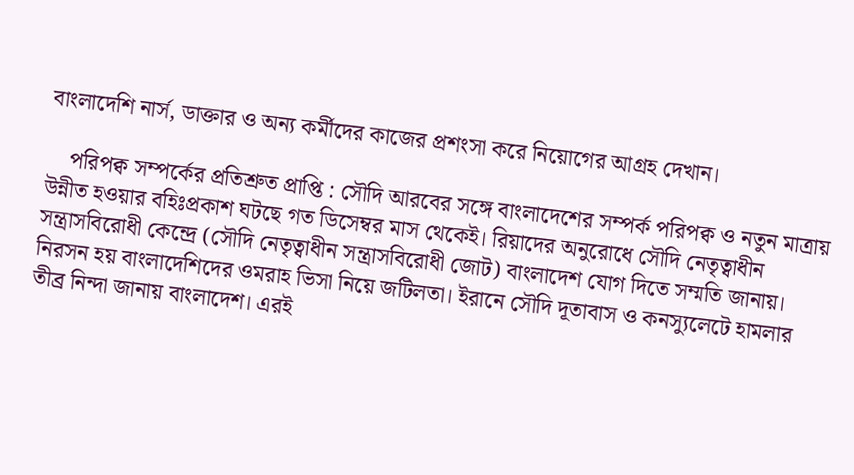বাংলাদেশি নার্স, ডাক্তার ও অন্য কর্মীদের কাজের প্রশংসা করে নিয়োগের আগ্রহ দেখান।

    পরিপক্ব সম্পর্কের প্রতিশ্রুত প্রাপ্তি : সৌদি আরবের সঙ্গে বাংলাদেশের সম্পর্ক পরিপক্ব ও নতুন মাত্রায় উন্নীত হওয়ার বহিঃপ্রকাশ ঘটছে গত ডিসেম্বর মাস থেকেই। রিয়াদের অনুরোধে সৌদি নেতৃত্বাধীন সন্ত্রাসবিরোধী কেন্দ্রে (সৌদি নেতৃত্বাধীন সন্ত্রাসবিরোধী জোট) বাংলাদেশ যোগ দিতে সম্মতি জানায়। নিরসন হয় বাংলাদেশিদের ওমরাহ ভিসা নিয়ে জটিলতা। ইরানে সৌদি দূতাবাস ও কনস্যুলেটে হামলার তীব্র নিন্দা জানায় বাংলাদেশ। এরই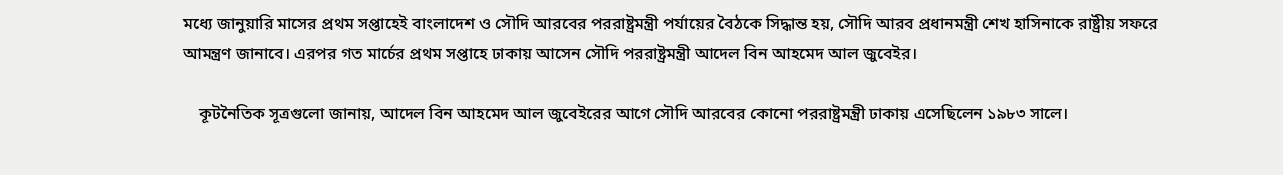মধ্যে জানুয়ারি মাসের প্রথম সপ্তাহেই বাংলাদেশ ও সৌদি আরবের পররাষ্ট্রমন্ত্রী পর্যায়ের বৈঠকে সিদ্ধান্ত হয়, সৌদি আরব প্রধানমন্ত্রী শেখ হাসিনাকে রাষ্ট্রীয় সফরে আমন্ত্রণ জানাবে। এরপর গত মার্চের প্রথম সপ্তাহে ঢাকায় আসেন সৌদি পররাষ্ট্রমন্ত্রী আদেল বিন আহমেদ আল জুবেইর।

    কূটনৈতিক সূত্রগুলো জানায়, আদেল বিন আহমেদ আল জুবেইরের আগে সৌদি আরবের কোনো পররাষ্ট্রমন্ত্রী ঢাকায় এসেছিলেন ১৯৮৩ সালে।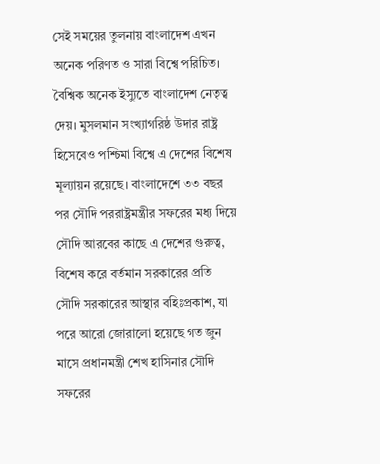সেই সময়ের তুলনায় বাংলাদেশ এখন অনেক পরিণত ও সারা বিশ্বে পরিচিত। বৈশ্বিক অনেক ইস্যুতে বাংলাদেশ নেতৃত্ব দেয়। মুসলমান সংখ্যাগরিষ্ঠ উদার রাষ্ট্র হিসেবেও পশ্চিমা বিশ্বে এ দেশের বিশেষ মূল্যায়ন রয়েছে। বাংলাদেশে ৩৩ বছর পর সৌদি পররাষ্ট্রমন্ত্রীর সফরের মধ্য দিয়ে সৌদি আরবের কাছে এ দেশের গুরুত্ব, বিশেষ করে বর্তমান সরকারের প্রতি সৌদি সরকারের আস্থার বহিঃপ্রকাশ, যা পরে আরো জোরালো হয়েছে গত জুন মাসে প্রধানমন্ত্রী শেখ হাসিনার সৌদি সফরের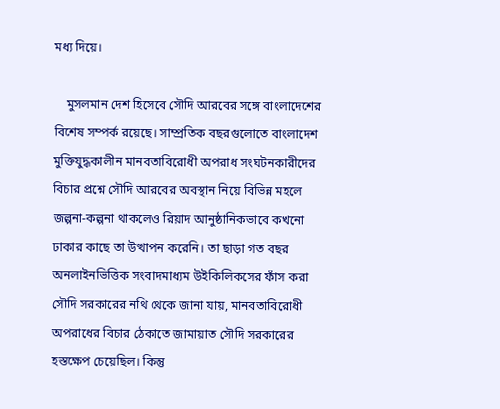মধ্য দিয়ে।

    মুসলমান দেশ হিসেবে সৌদি আরবের সঙ্গে বাংলাদেশের বিশেষ সম্পর্ক রয়েছে। সাম্প্রতিক বছরগুলোতে বাংলাদেশ মুক্তিযুদ্ধকালীন মানবতাবিরোধী অপরাধ সংঘটনকারীদের বিচার প্রশ্নে সৌদি আরবের অবস্থান নিয়ে বিভিন্ন মহলে জল্পনা-কল্পনা থাকলেও রিয়াদ আনুষ্ঠানিকভাবে কখনো ঢাকার কাছে তা উত্থাপন করেনি। তা ছাড়া গত বছর অনলাইনভিত্তিক সংবাদমাধ্যম উইকিলিকসের ফাঁস করা সৌদি সরকারের নথি থেকে জানা যায়, মানবতাবিরোধী অপরাধের বিচার ঠেকাতে জামায়াত সৌদি সরকারের হস্তক্ষেপ চেয়েছিল। কিন্তু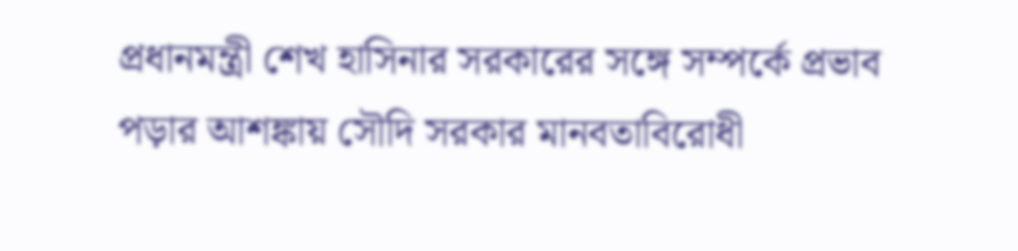প্রধানমন্ত্রী শেখ হাসিনার সরকারের সঙ্গে সম্পর্কে প্রভাব পড়ার আশঙ্কায় সৌদি সরকার মানবতাবিরোধী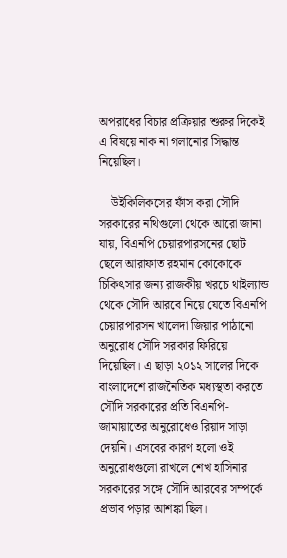অপরাধের বিচার প্রক্রিয়ার শুরুর দিকেই এ বিষয়ে নাক না গলানোর সিদ্ধান্ত নিয়েছিল।

    উইকিলিকসের ফাঁস করা সৌদি সরকারের নথিগুলো থেকে আরো জানা যায়, বিএনপি চেয়ারপারসনের ছোট ছেলে আরাফাত রহমান কোকোকে চিকিৎসার জন্য রাজকীয় খরচে থাইল্যান্ড থেকে সৌদি আরবে নিয়ে যেতে বিএনপি চেয়ারপারসন খালেদা জিয়ার পাঠানো অনুরোধ সৌদি সরকার ফিরিয়ে দিয়েছিল। এ ছাড়া ২০১২ সালের দিকে বাংলাদেশে রাজনৈতিক মধ্যস্থতা করতে সৌদি সরকারের প্রতি বিএনপি-জামায়াতের অনুরোধেও রিয়াদ সাড়া দেয়নি। এসবের কারণ হলো ওই অনুরোধগুলো রাখলে শেখ হাসিনার সরকারের সঙ্গে সৌদি আরবের সম্পর্কে প্রভাব পড়ার আশঙ্কা ছিল।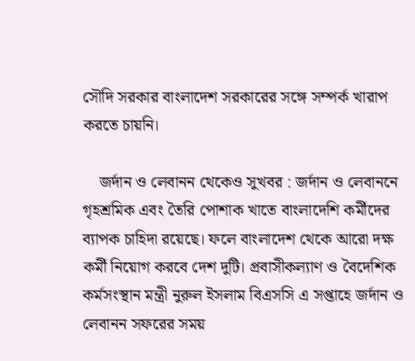সৌদি সরকার বাংলাদেশ সরকারের সঙ্গে সম্পর্ক খারাপ করতে চায়নি।

    জর্দান ও লেবানন থেকেও সুখবর : জর্দান ও লেবাননে গৃহশ্রমিক এবং তৈরি পোশাক খাতে বাংলাদেশি কর্মীদের ব্যাপক চাহিদা রয়েছে। ফলে বাংলাদেশ থেকে আরো দক্ষ কর্মী নিয়োগ করবে দেশ দুটি। প্রবাসীকল্যাণ ও বৈদেশিক কর্মসংস্থান মন্ত্রী নুরুল ইসলাম বিএসসি এ সপ্তাহে জর্দান ও লেবানন সফরের সময়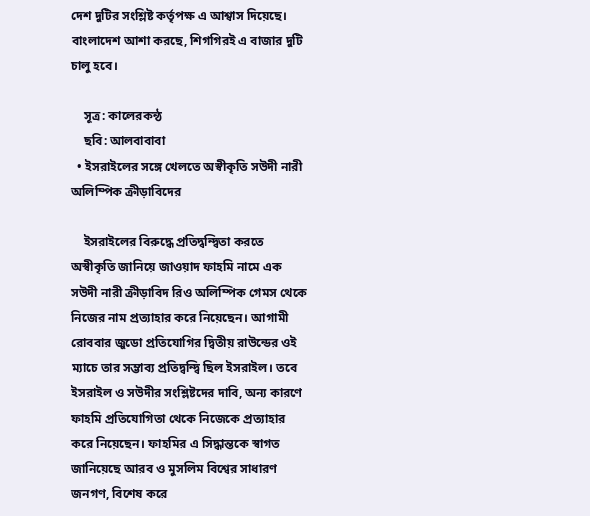দেশ দুটির সংশ্লিষ্ট কর্তৃপক্ষ এ আশ্বাস দিয়েছে। বাংলাদেশ আশা করছে, শিগগিরই এ বাজার দুটি চালু হবে।

    সূত্র: কালেরকন্ঠ
    ছবি: আলবাবাবা
  • ইসরাইলের সঙ্গে খেলতে অস্বীকৃতি সউদী নারী অলিম্পিক ক্রীড়াবিদের

    ইসরাইলের বিরুদ্ধে প্রতিদ্বন্দ্বিতা করতে অস্বীকৃতি জানিয়ে জাওয়াদ ফাহমি নামে এক সউদী নারী ক্রীড়াবিদ রিও অলিম্পিক গেমস থেকে নিজের নাম প্রত্যাহার করে নিয়েছেন। আগামী  রোববার জুডো প্রতিযোগির দ্বিতীয় রাউন্ডের ওই ম্যাচে তার সম্ভাব্য প্রতিদ্বন্দ্বি ছিল ইসরাইল। তবে ইসরাইল ও সউদীর সংশ্লিষ্টদের দাবি, অন্য কারণে ফাহমি প্রতিযোগিতা থেকে নিজেকে প্রত্যাহার করে নিয়েছেন। ফাহমির এ সিদ্ধান্তকে স্বাগত জানিয়েছে আরব ও মুসলিম বিশ্বের সাধারণ জনগণ, বিশেষ করে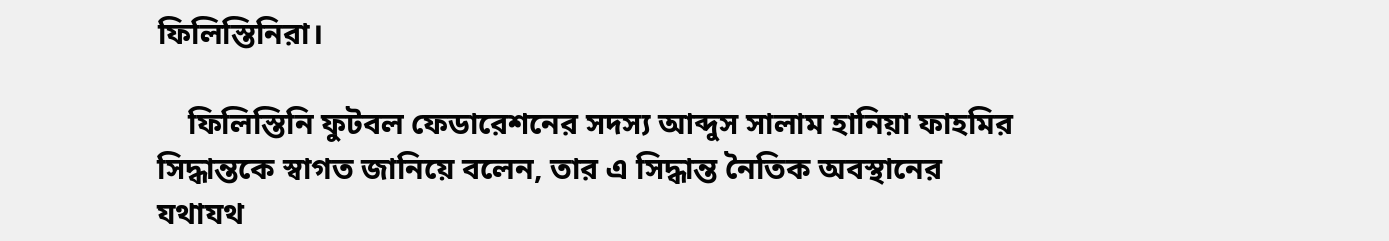ফিলিস্তিনিরা।

    ফিলিস্তিনি ফুটবল ফেডারেশনের সদস্য আব্দুস সালাম হানিয়া ফাহমির সিদ্ধান্তকে স্বাগত জানিয়ে বলেন, তার এ সিদ্ধান্ত নৈতিক অবস্থানের যথাযথ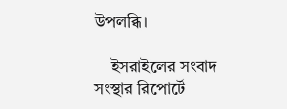উপলব্ধি।

    ইসরাইলের সংবাদ সংস্থার রিপোর্টে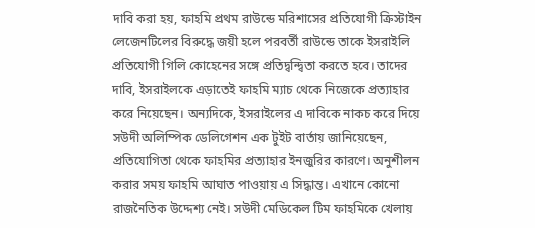দাবি করা হয়, ফাহমি প্রথম রাউন্ডে মরিশাসের প্রতিযোগী ক্রিস্টাইন লেজেনটিলের বিরুদ্ধে জয়ী হলে পরবর্তী রাউন্ডে তাকে ইসরাইলি প্রতিযোগী গিলি কোহেনের সঙ্গে প্রতিদ্বন্দ্বিতা করতে হবে। তাদের দাবি, ইসরাইলকে এড়াতেই ফাহমি ম্যাচ থেকে নিজেকে প্রত্যাহার করে নিয়েছেন। অন্যদিকে, ইসরাইলের এ দাবিকে নাকচ করে দিয়ে সউদী অলিম্পিক ডেলিগেশন এক টুইট বার্তায় জানিয়েছেন, প্রতিযোগিতা থেকে ফাহমির প্রত্যাহার ইনজুরির কারণে। অনুশীলন করার সময় ফাহমি আঘাত পাওয়ায় এ সিদ্ধান্ত। এখানে কোনো রাজনৈতিক উদ্দেশ্য নেই। সউদী মেডিকেল টিম ফাহমিকে খেলায়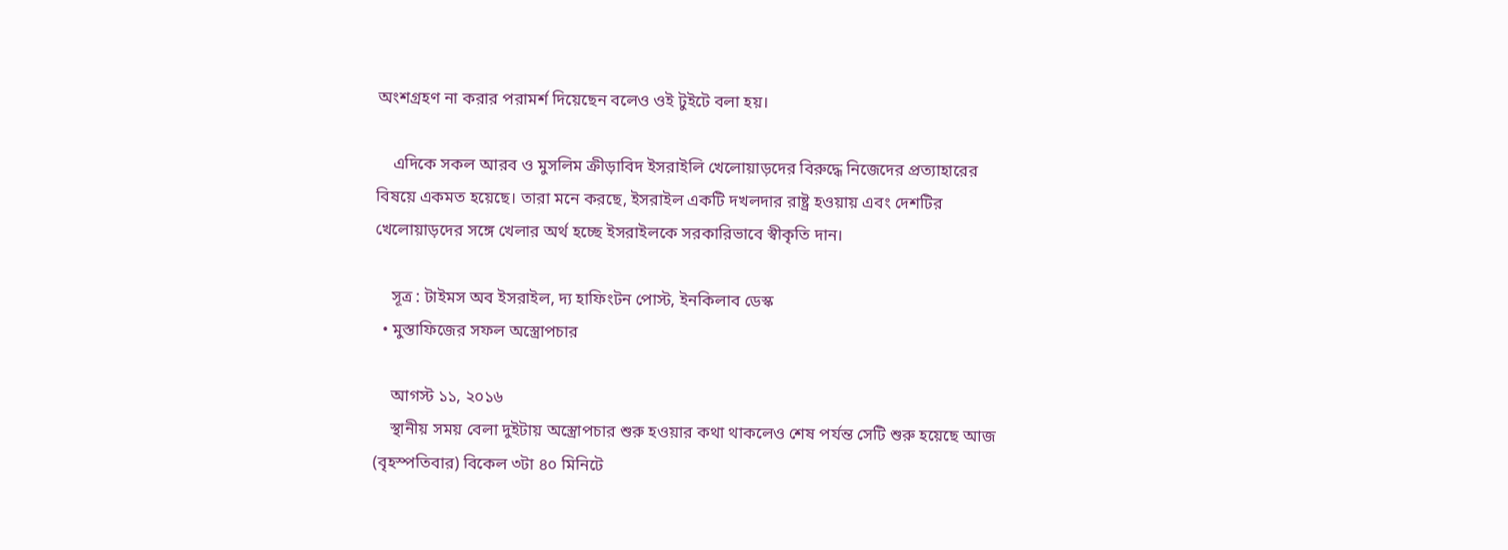অংশগ্রহণ না করার পরামর্শ দিয়েছেন বলেও ওই টুইটে বলা হয়।

    এদিকে সকল আরব ও মুসলিম ক্রীড়াবিদ ইসরাইলি খেলোয়াড়দের বিরুদ্ধে নিজেদের প্রত্যাহারের বিষয়ে একমত হয়েছে। তারা মনে করছে, ইসরাইল একটি দখলদার রাষ্ট্র হওয়ায় এবং দেশটির খেলোয়াড়দের সঙ্গে খেলার অর্থ হচ্ছে ইসরাইলকে সরকারিভাবে স্বীকৃতি দান।

    সূত্র : টাইমস অব ইসরাইল, দ্য হাফিংটন পোস্ট, ইনকিলাব ডেস্ক
  • মুস্তাফিজের সফল অস্ত্রোপচার

    আগস্ট ১১, ২০১৬
    স্থানীয় সময় বেলা দুইটায় অস্ত্রোপচার শুরু হওয়ার কথা থাকলেও শেষ পর্যন্ত সেটি শুরু হয়েছে আজ (বৃহস্পতিবার) বিকেল ৩টা ৪০ মিনিটে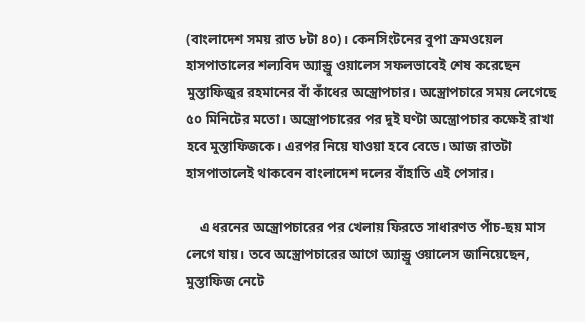(বাংলাদেশ সময় রাত ৮টা ৪০)। কেনসিংটনের বুপা ক্রমওয়েল হাসপাতালের শল্যবিদ অ্যান্ড্রু ওয়ালেস সফলভাবেই শেষ করেছেন মুস্তাফিজুর রহমানের বাঁ কাঁধের অস্ত্রোপচার। অস্ত্রোপচারে সময় লেগেছে ৫০ মিনিটের মতো। অস্ত্রোপচারের পর দুই ঘণ্টা অস্ত্রোপচার কক্ষেই রাখা হবে মুস্তাফিজকে। এরপর নিয়ে যাওয়া হবে বেডে। আজ রাতটা হাসপাতালেই থাকবেন বাংলাদেশ দলের বাঁহাতি এই পেসার।

    এ ধরনের অস্ত্রোপচারের পর খেলায় ফিরতে সাধারণত পাঁচ-ছয় মাস লেগে যায়। তবে অস্ত্রোপচারের আগে অ্যান্ড্রু ওয়ালেস জানিয়েছেন, মুস্তাফিজ নেটে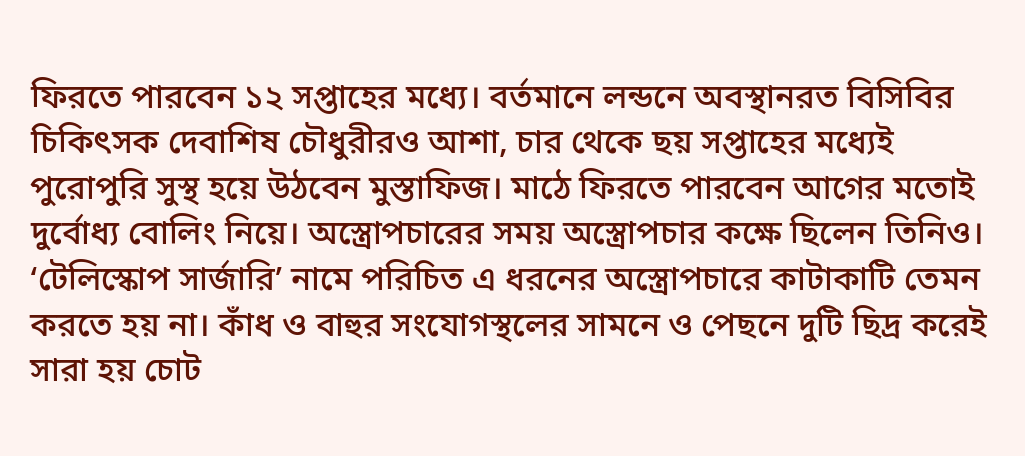ফিরতে পারবেন ১২ সপ্তাহের মধ্যে। বর্তমানে লন্ডনে অবস্থানরত বিসিবির চিকিৎসক দেবাশিষ চৌধুরীরও আশা, চার থেকে ছয় সপ্তাহের মধ্যেই পুরোপুরি সুস্থ হয়ে উঠবেন মুস্তাফিজ। মাঠে ফিরতে পারবেন আগের মতোই দুর্বোধ্য বোলিং নিয়ে। অস্ত্রোপচারের সময় অস্ত্রোপচার কক্ষে ছিলেন তিনিও। ‘টেলিস্কোপ সার্জারি’ নামে পরিচিত এ ধরনের অস্ত্রোপচারে কাটাকাটি তেমন করতে হয় না। কাঁধ ও বাহুর সংযোগস্থলের সামনে ও পেছনে দুটি ছিদ্র করেই সারা হয় চোট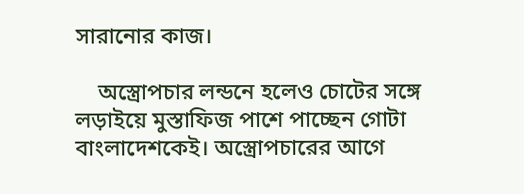সারানোর কাজ।

    অস্ত্রোপচার লন্ডনে হলেও চোটের সঙ্গে লড়াইয়ে মুস্তাফিজ পাশে পাচ্ছেন গোটা বাংলাদেশকেই। অস্ত্রোপচারের আগে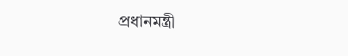প্রধানমন্ত্রী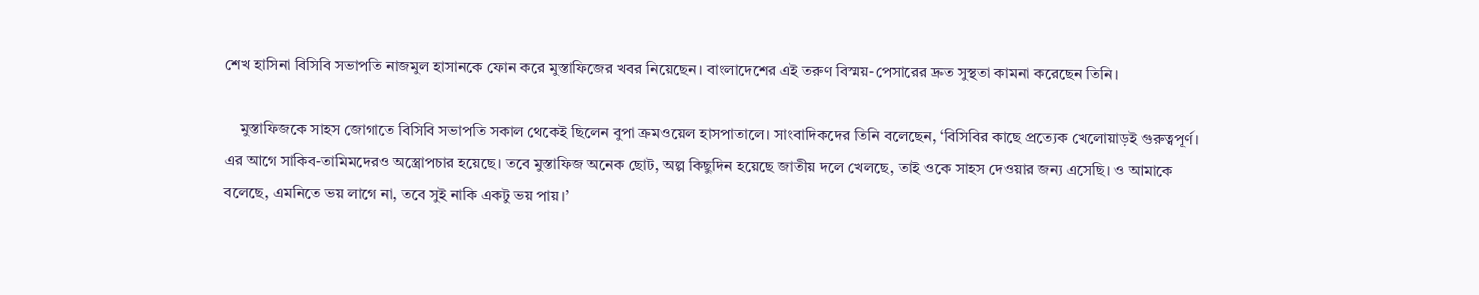শেখ হাসিনা বিসিবি সভাপতি নাজমুল হাসানকে ফোন করে মুস্তাফিজের খবর নিয়েছেন। বাংলাদেশের এই তরুণ বিস্ময়-পেসারের দ্রুত সুস্থতা কামনা করেছেন তিনি।

    মুস্তাফিজকে সাহস জোগাতে বিসিবি সভাপতি সকাল থেকেই ছিলেন বুপা ক্রমওয়েল হাসপাতালে। সাংবাদিকদের তিনি বলেছেন, ‘বিসিবির কাছে প্রত্যেক খেলোয়াড়ই গুরুত্বপূর্ণ। এর আগে সাকিব-তামিমদেরও অস্ত্রোপচার হয়েছে। তবে মুস্তাফিজ অনেক ছোট, অল্প কিছুদিন হয়েছে জাতীয় দলে খেলছে, তাই ওকে সাহস দেওয়ার জন্য এসেছি। ও আমাকে বলেছে, এমনিতে ভয় লাগে না, তবে সুই নাকি একটু ভয় পায়।’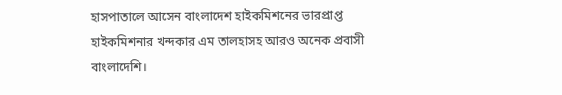হাসপাতালে আসেন বাংলাদেশ হাইকমিশনের ভারপ্রাপ্ত হাইকমিশনার খন্দকার এম তালহাসহ আরও অনেক প্রবাসী বাংলাদেশি।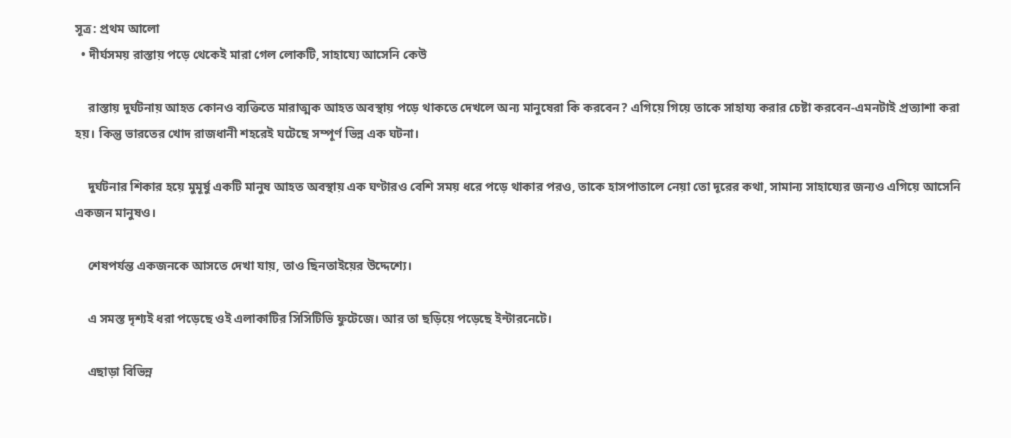সূত্র: প্রথম আলো
  • দীর্ঘসময় রাস্তায় পড়ে থেকেই মারা গেল লোকটি, সাহায্যে আসেনি কেউ

    রাস্তায় দুর্ঘটনায় আহত কোনও ব্যক্তিতে মারাত্মক আহত অবস্থায় পড়ে থাকতে দেখলে অন্য মানুষেরা কি করবেন? এগিয়ে গিয়ে তাকে সাহায্য করার চেষ্টা করবেন-এমনটাই প্রত্যাশা করা হয়। কিন্তু ভারতের খোদ রাজধানী শহরেই ঘটেছে সম্পূর্ণ ভিন্ন এক ঘটনা।

    দুর্ঘটনার শিকার হয়ে মুমূর্ষু একটি মানুষ আহত অবস্থায় এক ঘণ্টারও বেশি সময় ধরে পড়ে থাকার পরও, তাকে হাসপাতালে নেয়া তো দূরের কথা, সামান্য সাহায্যের জন্যও এগিয়ে আসেনি একজন মানুষও।

    শেষপর্যন্ত একজনকে আসতে দেখা যায়, তাও ছিনতাইয়ের উদ্দেশ্যে।

    এ সমস্ত দৃশ্যই ধরা পড়েছে ওই এলাকাটির সিসিটিভি ফুটেজে। আর তা ছড়িয়ে পড়েছে ইন্টারনেটে।

    এছাড়া বিভিন্ন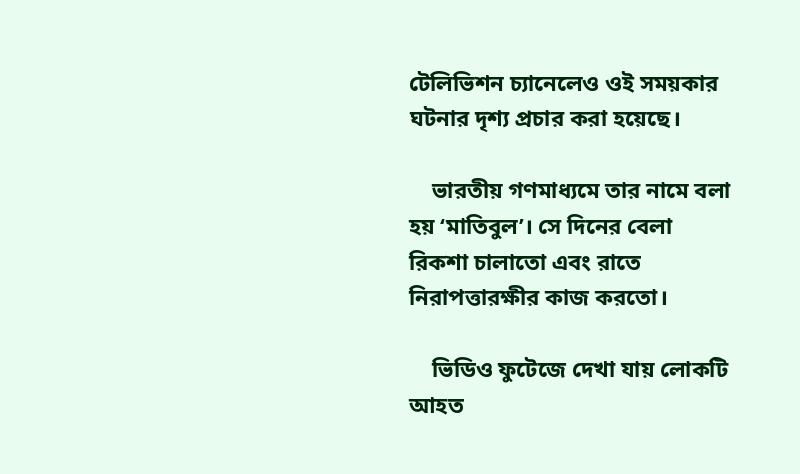টেলিভিশন চ্যানেলেও ওই সময়কার ঘটনার দৃশ্য প্রচার করা হয়েছে।

    ভারতীয় গণমাধ্যমে তার নামে বলা হয় ‘মাতিবুল’। সে দিনের বেলা রিকশা চালাতো এবং রাতে নিরাপত্তারক্ষীর কাজ করতো।

    ভিডিও ফুটেজে দেখা যায় লোকটি আহত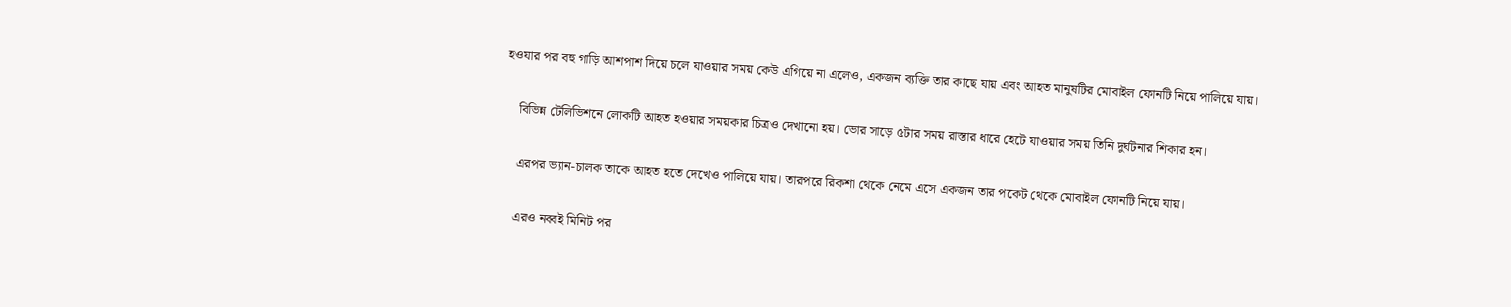হওযার পর বহু গাড়ি আশপাশ দিয়ে চলে যাওয়ার সময় কেউ এগিয়ে না এলেও, একজন ব্যক্তি তার কাছে যায় এবং আহত মানুষটির মোবাইল ফোনটি নিয়ে পালিয়ে যায়।

    বিভিন্ন টেলিভিশনে লোকটি আহত হওয়ার সময়কার চিত্রও দেখানো হয়। ভোর সাড়ে ৫টার সময় রাস্তার ধারে হেটে যাওয়ার সময় তিনি দুর্ঘটনার শিকার হন।

    এরপর ভ্যান-চালক তাকে আহত হতে দেখেও পালিয়ে যায়। তারপরে রিকশা থেকে নেমে এসে একজন তার পকেট থেকে মোবাইল ফোনটি নিয়ে যায়।

    এরও নব্বই মিনিট পর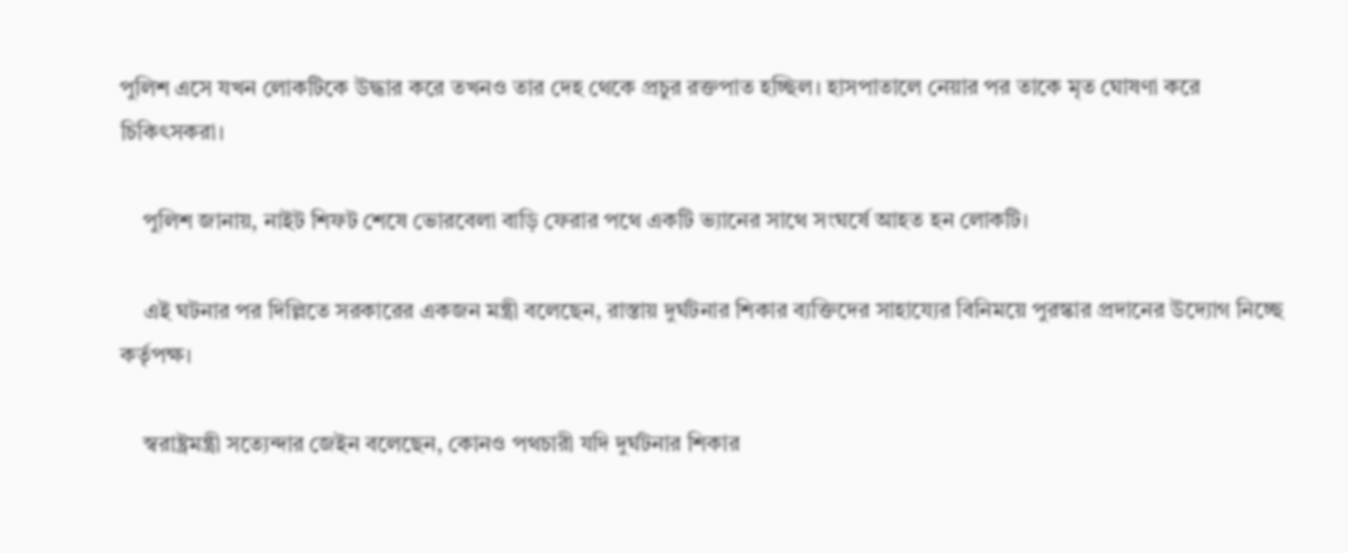পুলিশ এসে যখন লোকটিকে উদ্ধার করে তখনও তার দেহ থেকে প্রচুর রক্তপাত হচ্ছিল। হাসপাতালে নেয়ার পর তাকে মৃত ঘোষণা করে চিকিৎসকরা।

    পুলিশ জানায়, নাইট শিফট শেষে ভোরবেলা বাড়ি ফেরার পথে একটি ভ্যানের সাথে সংঘর্ষে আহত হন লোকটি।

    এই ঘটনার পর দিল্লিতে সরকারের একজন মন্ত্রী বলেছেন, রাস্তায় দুর্ঘটনার শিকার ব্যক্তিদের সাহায্যের বিনিময়ে পুরস্কার প্রদানের উদ্যোগ নিচ্ছে কর্তৃপক্ষ।

    স্বরাষ্ট্রমন্ত্রী সত্যেন্দার জেইন বলেছেন, কোনও পথচারী যদি দুর্ঘটনার শিকার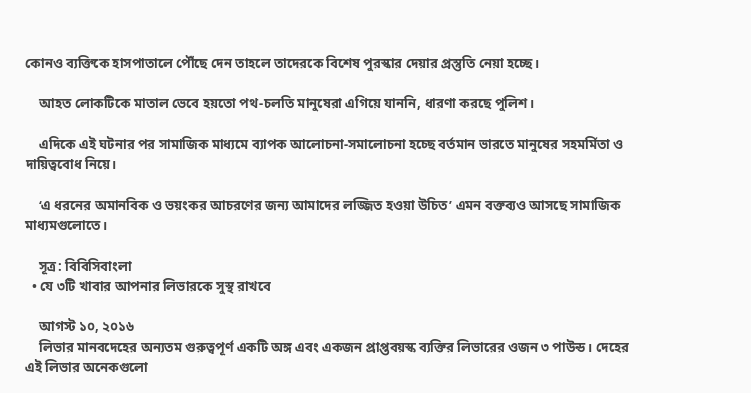কোনও ব্যক্তিকে হাসপাতালে পৌঁছে দেন তাহলে তাদেরকে বিশেষ পুরস্কার দেয়ার প্রস্তুতি নেয়া হচ্ছে।

    আহত লোকটিকে মাতাল ভেবে হয়তো পথ-চলতি মানুষেরা এগিয়ে যাননি, ধারণা করছে পুলিশ।

    এদিকে এই ঘটনার পর সামাজিক মাধ্যমে ব্যাপক আলোচনা-সমালোচনা হচ্ছে বর্তমান ভারতে মানুষের সহমর্মিতা ও দায়িত্ববোধ নিয়ে।

    ‘এ ধরনের অমানবিক ও ভয়ংকর আচরণের জন্য আমাদের লজ্জিত হওয়া উচিত’ এমন বক্তব্যও আসছে সামাজিক মাধ্যমগুলোতে।

    সূত্র: বিবিসিবাংলা
  • যে ৩টি খাবার আপনার লিভারকে সুস্থ রাখবে

    আগস্ট ১০, ২০১৬
    লিভার মানবদেহের অন্যতম গুরুত্বপূর্ণ একটি অঙ্গ এবং একজন প্রাপ্তবয়স্ক ব্যক্তির লিভারের ওজন ৩ পাউন্ড। দেহের এই লিভার অনেকগুলো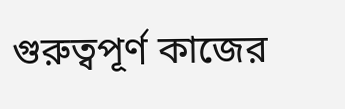গুরুত্বপূর্ণ কাজের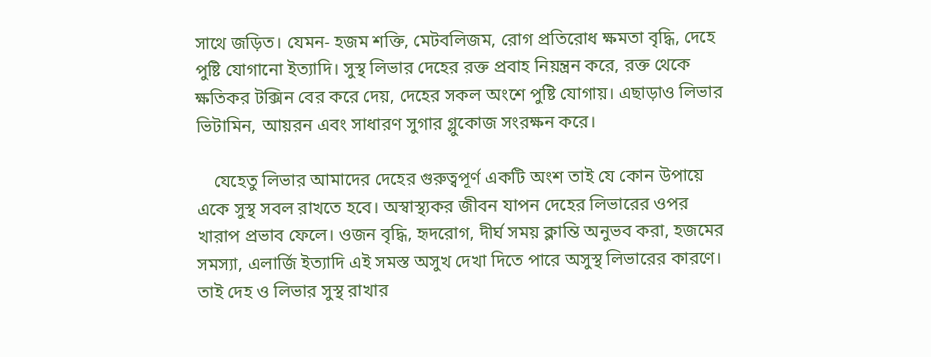সাথে জড়িত। যেমন- হজম শক্তি, মেটবলিজম, রোগ প্রতিরোধ ক্ষমতা বৃদ্ধি, দেহে পুষ্টি যোগানো ইত্যাদি। সুস্থ লিভার দেহের রক্ত প্রবাহ নিয়ন্ত্রন করে, রক্ত থেকে ক্ষতিকর টক্সিন বের করে দেয়, দেহের সকল অংশে পুষ্টি যোগায়। এছাড়াও লিভার ভিটামিন, আয়রন এবং সাধারণ সুগার গ্লুকোজ সংরক্ষন করে।

    যেহেতু লিভার আমাদের দেহের গুরুত্বপূর্ণ একটি অংশ তাই যে কোন উপায়ে একে সুস্থ সবল রাখতে হবে। অস্বাস্থ্যকর জীবন যাপন দেহের লিভারের ওপর খারাপ প্রভাব ফেলে। ওজন বৃদ্ধি, হৃদরোগ, দীর্ঘ সময় ক্লান্তি অনুভব করা, হজমের সমস্যা, এলার্জি ইত্যাদি এই সমস্ত অসুখ দেখা দিতে পারে অসুস্থ লিভারের কারণে। তাই দেহ ও লিভার সুস্থ রাখার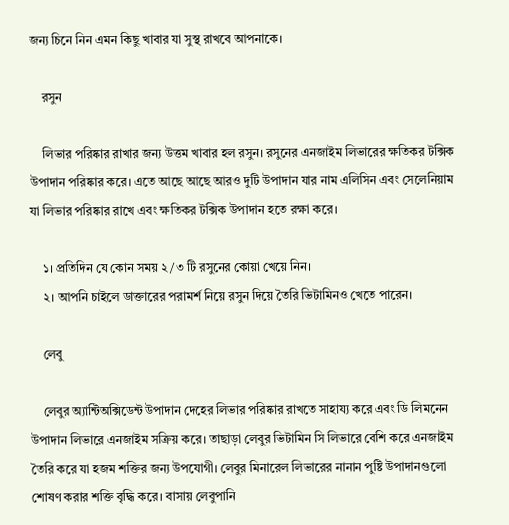জন্য চিনে নিন এমন কিছু খাবার যা সুস্থ রাখবে আপনাকে।

    রসুন

    লিভার পরিষ্কার রাখার জন্য উত্তম খাবার হল রসুন। রসুনের এনজাইম লিভারের ক্ষতিকর টক্সিক উপাদান পরিষ্কার করে। এতে আছে আছে আরও দুটি উপাদান যার নাম এলিসিন এবং সেলেনিয়াম যা লিভার পরিষ্কার রাখে এবং ক্ষতিকর টক্সিক উপাদান হতে রক্ষা করে।

    ১। প্রতিদিন যে কোন সময় ২/৩ টি রসুনের কোয়া খেয়ে নিন।
    ২। আপনি চাইলে ডাক্তারের পরামর্শ নিয়ে রসুন দিয়ে তৈরি ভিটামিনও খেতে পারেন।

    লেবু

    লেবুর অ্যান্টিঅক্সিডেন্ট উপাদান দেহের লিভার পরিষ্কার রাখতে সাহায্য করে এবং ডি লিমনেন উপাদান লিভারে এনজাইম সক্রিয় করে। তাছাড়া লেবুর ভিটামিন সি লিভারে বেশি করে এনজাইম তৈরি করে যা হজম শক্তির জন্য উপযোগী। লেবুর মিনারেল লিভারের নানান পুষ্টি উপাদানগুলো শোষণ করার শক্তি বৃদ্ধি করে। বাসায় লেবুপানি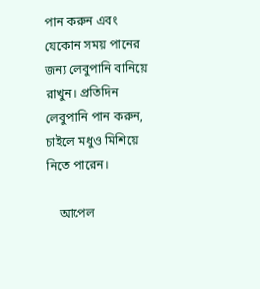পান করুন এবং যেকোন সময় পানের জন্য লেবুপানি বানিয়ে রাখুন। প্রতিদিন লেবুপানি পান করুন, চাইলে মধুও মিশিয়ে নিতে পারেন।

    আপেল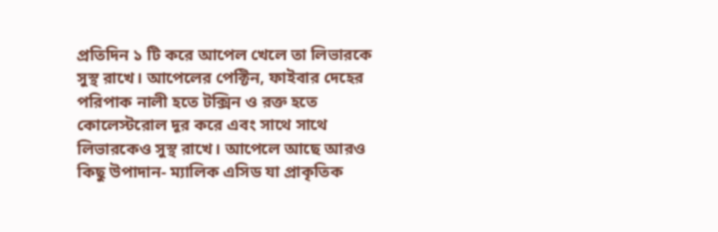প্রতিদিন ১ টি করে আপেল খেলে তা লিভারকে সুস্থ রাখে। আপেলের পেক্টিন, ফাইবার দেহের পরিপাক নালী হতে টক্সিন ও রক্ত হতে কোলেস্টরোল দূর করে এবং সাথে সাথে লিভারকেও সুস্থ রাখে। আপেলে আছে আরও কিছু উপাদান- ম্যালিক এসিড যা প্রাকৃতিক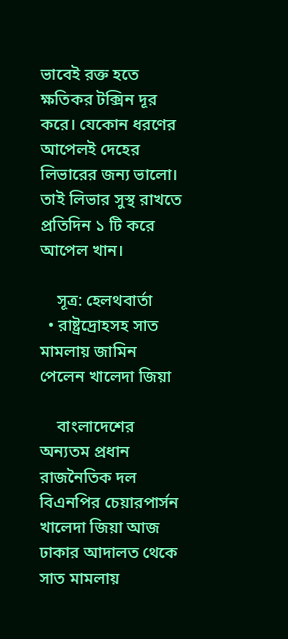ভাবেই রক্ত হতে ক্ষতিকর টক্সিন দূর করে। যেকোন ধরণের আপেলই দেহের লিভারের জন্য ভালো। তাই লিভার সুস্থ রাখতে প্রতিদিন ১ টি করে আপেল খান।

    সূত্র: হেলথবার্তা
  • রাষ্ট্রদ্রোহসহ সাত মামলায় জামিন পেলেন খালেদা জিয়া

    বাংলাদেশের অন্যতম প্রধান রাজনৈতিক দল বিএনপির চেয়ারপার্সন খালেদা জিয়া আজ ঢাকার আদালত থেকে সাত মামলায়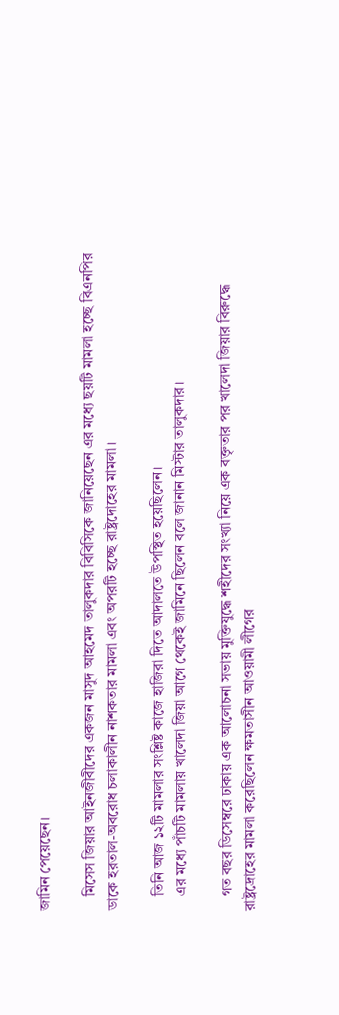জামিন পেয়েছেন।

    মিসেস জিয়ার আইনজীবীদের একজন মাসুদ আহমেদ তালুকদার বিবিসিকে জানিয়েছেন এর মধ্যে ছয়টি মামলা হচ্ছে বিএনপির ডাকে হরতাল-অবরোধ চলাকালীন নাশকতার মামলা এবং অপরটি হচ্ছে রাষ্ট্রদোহের মামলা।

    তিনি আজ ১২টি মামলার সংশ্লিষ্ট কাজে হাজিরা দিতে আদালতে উপস্থিত হয়েছিলেন।
    এর মধ্যে পাঁচটি মামলায় খালেদা জিয়া আগে থেকেই জামিনে ছিলেন বলে জানান মিস্টার তালুকদার।

    গত বছর ডিসেম্বরে ঢাকায় এক আলোচনা সভায় মুক্তিযুদ্ধে শহীদের সংখ্যা নিয়ে এক বক্তৃতার পর খালেদা জিয়ার বিরুদ্ধে রাষ্ট্রদ্রোহের মামলা করেছিলেন ক্ষমতাসীন আওয়ামী লীগের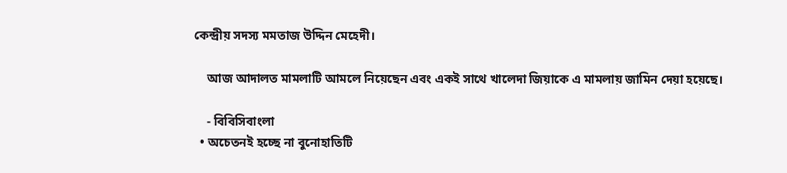কেন্দ্রীয় সদস্য মমতাজ উদ্দিন মেহেদী।

    আজ আদালত মামলাটি আমলে নিয়েছেন এবং একই সাথে খালেদা জিয়াকে এ মামলায় জামিন দেয়া হয়েছে।

    - বিবিসিবাংলা
  • অচেতনই হচ্ছে না বুনোহাতিটি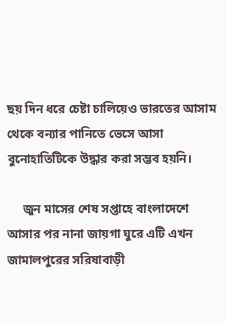ছয় দিন ধরে চেষ্টা চালিয়েও ভারতের আসাম থেকে বন্যার পানিতে ভেসে আসা বুনোহাতিটিকে উদ্ধার করা সম্ভব হয়নি।

     জুন মাসের শেষ সপ্তাহে বাংলাদেশে আসার পর নানা জায়গা ঘুরে এটি এখন জামালপুরের সরিষাবাড়ী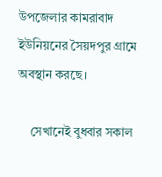উপজেলার কামরাবাদ ইউনিয়নের সৈয়দপুর গ্রামে অবস্থান করছে।

    সেখানেই বুধবার সকাল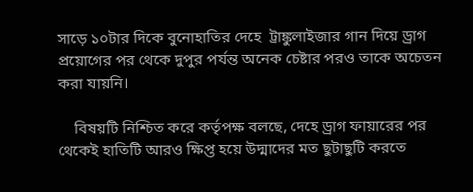সাড়ে ১০টার দিকে বুনোহাতির দেহে  ট্রাঙ্কুলাইজার গান দিয়ে ড্রাগ প্রয়োগের পর থেকে দুপুর পর্যন্ত অনেক চেষ্টার পরও তাকে অচেতন করা যায়নি।

    বিষয়টি নিশ্চিত করে কর্তৃপক্ষ বলছে, দেহে ড্রাগ ফায়ারের পর থেকেই হাতিটি আরও ক্ষিপ্ত হয়ে উদ্মাদের মত ছুটাছুটি করতে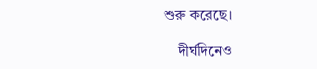শুরু করেছে।

    দীর্ঘদিনেও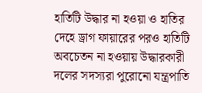হাতিটি উদ্ধার না হওয়া ও হাতির দেহে ড্রাগ ফায়ারের পরও হাতিটি অবচেতন না হওয়ায় উদ্ধারকারী দলের সদস্যরা পুরোনো যন্ত্রপাতি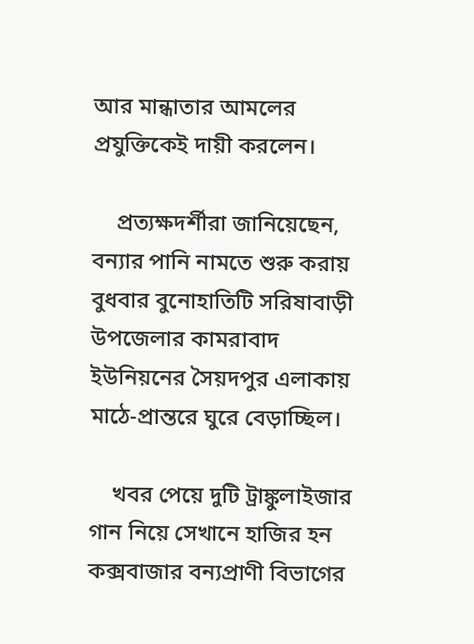আর মান্ধাতার আমলের প্রযুক্তিকেই দায়ী করলেন।

    প্রত্যক্ষদর্শীরা জানিয়েছেন, বন্যার পানি নামতে শুরু করায় বুধবার বুনোহাতিটি সরিষাবাড়ী উপজেলার কামরাবাদ ইউনিয়নের সৈয়দপুর এলাকায় মাঠে-প্রান্তরে ঘুরে বেড়াচ্ছিল।

    খবর পেয়ে দুটি ট্রাঙ্কুলাইজার গান নিয়ে সেখানে হাজির হন কক্সবাজার বন্যপ্রাণী বিভাগের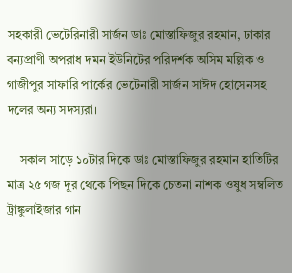সহকারী ভেটেরিনারী সার্জন ডাঃ মোস্তাফিজুর রহমান, ঢাকার বন্যপ্রাণী অপরাধ দমন ইউনিটের পরিদর্শক অসিম মল্লিক ও গাজীপুর সাফারি পার্কের ভেটেনারী সার্জন সাঈদ হোসেনসহ দলের অন্য সদস্যরা।

    সকাল সাড়ে ১০টার দিকে ডাঃ মোস্তাফিজুর রহমান হাতিটির মাত্র ২৫ গজ দূর থেকে পিছন দিকে চেতনা নাশক ওষুধ সম্বলিত ট্রাঙ্কুলাইজার গান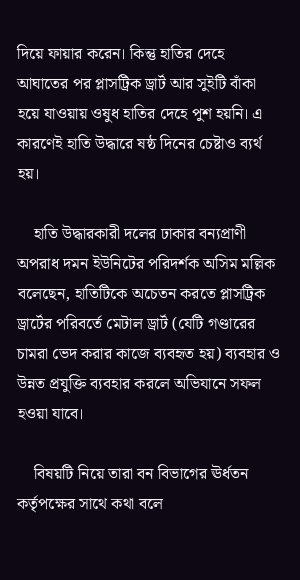দিয়ে ফায়ার করেন। কিন্তু হাতির দেহে আঘাতের পর প্লাসট্রিক ড্রার্ট আর সুইটি বাঁকা হয়ে যাওয়ায় ওষুধ হাতির দেহে পুশ হয়নি। এ কারণেই হাতি উদ্ধারে ষষ্ঠ দিনের চেষ্টাও ব্যর্থ হয়।

    হাতি উদ্ধারকারী দলের ঢাকার বন্যপ্রাণী অপরাধ দমন ইউনিটের পরিদর্শক অসিম মল্লিক বলেছেন, হাতিটিকে অচেতন করতে প্লাসট্রিক ড্রার্টের পরিবর্তে মেটাল ড্রার্ট (যেটি গণ্ডারের চামরা ভেদ করার কাজে ব্যবহৃত হয়) ব্যবহার ও উন্নত প্রযুক্তি ব্যবহার করলে অভিযানে সফল হওয়া যাবে।

    বিষয়টি নিয়ে তারা বন বিভাগের ঊর্ধতন কর্তৃপক্ষের সাথে কথা বলে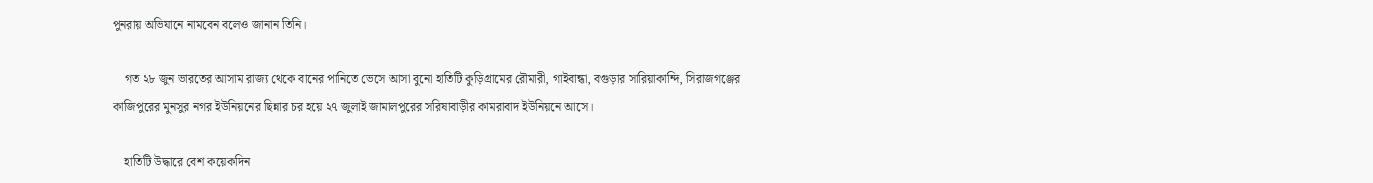পুনরায় অভিযানে নামবেন বলেও জানান তিনি।

    গত ২৮ জুন ভারতের আসাম রাজ্য থেকে বানের পানিতে ভেসে আসা বুনো হাতিটি কুড়িগ্রামের রৌমারী, গাইবান্ধা, বগুড়ার সারিয়াকান্দি, সিরাজগঞ্জের কাজিপুরের মুনসুর নগর ইউনিয়নের ছিন্নার চর হয়ে ২৭ জুলাই জামালপুরের সরিষাবাড়ীর কামরাবাদ ইউনিয়নে আসে।

    হাতিটি উদ্ধারে বেশ কয়েকদিন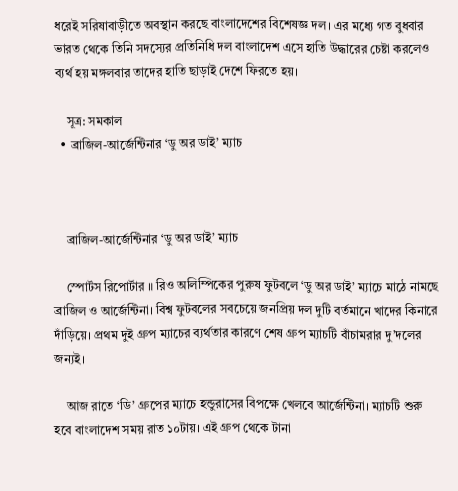ধরেই সরিষাবাড়ীতে অবস্থান করছে বাংলাদেশের বিশেষজ্ঞ দল। এর মধ্যে গত বুধবার ভারত থেকে তিনি সদস্যের প্রতিনিধি দল বাংলাদেশ এসে হাতি উদ্ধারের চেষ্টা করলেও ব্যর্থ হয় মঙ্গলবার তাদের হাতি ছাড়াই দেশে ফিরতে হয়।

    সূত্র: সমকাল
  • ব্রাজিল-আর্জেন্টিনার ‘ডু অর ডাই’ ম্যাচ



    ব্রাজিল-আর্জেন্টিনার ‘ডু অর ডাই’ ম্যাচ

    স্পোর্টস রিপোর্টার ॥ রিও অলিম্পিকের পুরুষ ফুটবলে ‘ডু অর ডাই’ ম্যাচে মাঠে নামছে ব্রাজিল ও আর্জেন্টিনা। বিশ্ব ফুটবলের সবচেয়ে জনপ্রিয় দল দুটি বর্তমানে খাদের কিনারে দাঁড়িয়ে। প্রথম দুই গ্রুপ ম্যাচের ব্যর্থতার কারণে শেষ গ্রুপ ম্যাচটি বাঁচামরার দু’দলের জন্যই।

    আজ রাতে ‘ডি’ গ্রুপের ম্যাচে হন্ডুরাসের বিপক্ষে খেলবে আর্জেন্টিনা। ম্যাচটি শুরু হবে বাংলাদেশ সময় রাত ১০টায়। এই গ্রুপ থেকে টানা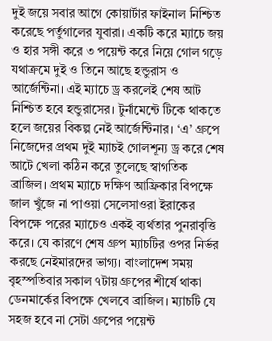দুই জয়ে সবার আগে কোয়ার্টার ফাইনাল নিশ্চিত করেছে পর্তুগালের যুবারা। একটি করে ম্যাচে জয় ও হার সঙ্গী করে ৩ পয়েন্ট করে নিয়ে গোল গড়ে যথাক্রমে দুই ও তিনে আছে হন্ডুরাস ও আর্জেন্টিনা। এই ম্যাচে ড্র করলেই শেষ আট নিশ্চিত হবে হন্ডুরাসের। টুর্নামেন্টে টিকে থাকতে হলে জয়ের বিকল্প নেই আর্জেন্টিনার। ‘এ’ গ্রুপে নিজেদের প্রথম দুই ম্যাচই গোলশূন্য ড্র করে শেষ আটে খেলা কঠিন করে তুলেছে স্বাগতিক ব্রাজিল। প্রথম ম্যাচে দক্ষিণ আফ্রিকার বিপক্ষে জাল খুঁজে না পাওয়া সেলেসাওরা ইরাকের বিপক্ষে পরের ম্যাচেও একই ব্যর্থতার পুনরাবৃত্তি করে। যে কারণে শেষ গ্রুপ ম্যাচটির ওপর নির্ভর করছে নেইমারদের ভাগ্য। বাংলাদেশ সময় বৃহস্পতিবার সকাল ৭টায় গ্রুপের শীর্ষে থাকা ডেনমার্কের বিপক্ষে খেলবে ব্রাজিল। ম্যাচটি যে সহজ হবে না সেটা গ্রুপের পয়েন্ট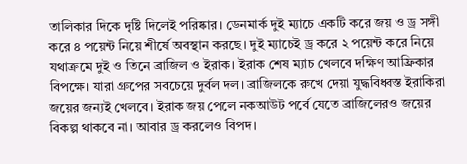তালিকার দিকে দৃষ্টি দিলেই পরিষ্কার। ডেনমার্ক দুই ম্যাচে একটি করে জয় ও ড্র সঙ্গী করে ৪ পয়েন্ট নিয়ে শীর্ষে অবস্থান করছে। দুই ম্যাচেই ড্র করে ২ পয়েন্ট করে নিয়ে যথাক্রমে দুই ও তিনে ব্রাজিল ও ইরাক। ইরাক শেষ ম্যাচ খেলবে দক্ষিণ আফ্রিকার বিপক্ষে। যারা গ্রুপের সবচেয়ে দুর্বল দল। ব্রাজিলকে রুখে দেয়া যুদ্ধবিধ্বস্ত ইরাকিরা জয়ের জন্যই খেলবে। ইরাক জয় পেলে নকআউট পর্বে যেতে ব্রাজিলেরও জয়ের বিকল্প থাকবে না। আবার ড্র করলেও বিপদ।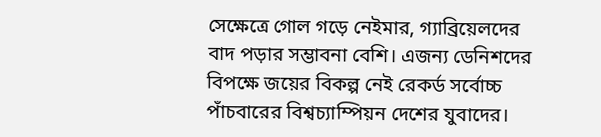সেক্ষেত্রে গোল গড়ে নেইমার, গ্যাব্রিয়েলদের বাদ পড়ার সম্ভাবনা বেশি। এজন্য ডেনিশদের বিপক্ষে জয়ের বিকল্প নেই রেকর্ড সর্বোচ্চ পাঁচবারের বিশ্বচ্যাম্পিয়ন দেশের যুবাদের।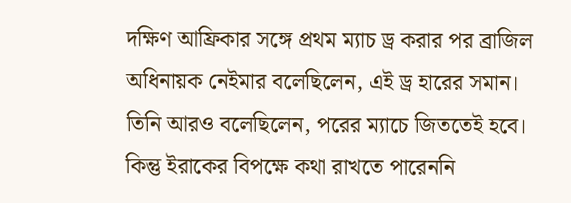দক্ষিণ আফ্রিকার সঙ্গে প্রথম ম্যাচ ড্র করার পর ব্রাজিল অধিনায়ক নেইমার বলেছিলেন, এই ড্র হারের সমান। তিনি আরও বলেছিলেন, পরের ম্যাচে জিততেই হবে। কিন্তু ইরাকের বিপক্ষে কথা রাখতে পারেননি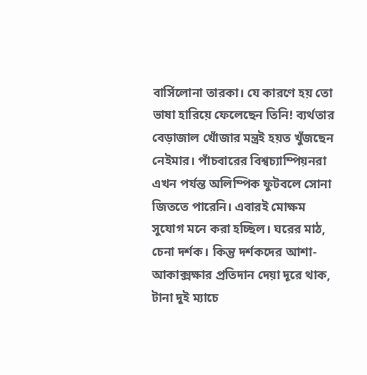বার্সিলোনা তারকা। যে কারণে হয় তো ভাষা হারিয়ে ফেলেছেন তিনি! ব্যর্থতার বেড়াজাল খোঁজার মন্ত্রই হয়ত খুঁজছেন নেইমার। পাঁচবারের বিশ্বচ্যাম্পিয়নরা এখন পর্যন্ত অলিম্পিক ফুটবলে সোনা জিততে পারেনি। এবারই মোক্ষম সুযোগ মনে করা হচ্ছিল। ঘরের মাঠ, চেনা দর্শক। কিন্তু দর্শকদের আশা-আকাক্সক্ষার প্রতিদান দেয়া দূরে থাক, টানা দুই ম্যাচে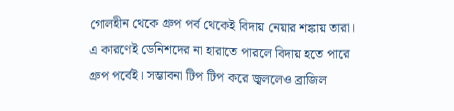গোলহীন থেকে গ্রুপ পর্ব থেকেই বিদায় নেয়ার শঙ্কায় তারা। এ কারণেই ডেনিশদের না হারাতে পারলে বিদায় হতে পারে গ্রুপ পর্বেই। সম্ভাবনা টিপ টিপ করে জ্বললেও ব্রাজিল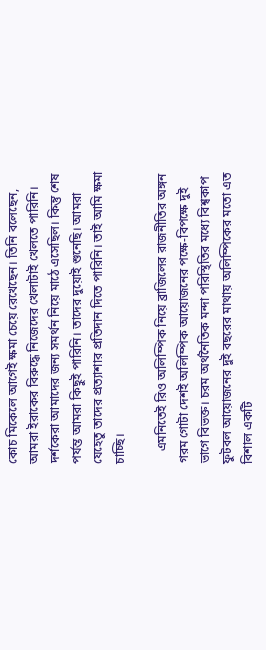কোচ মিকেলে আগেই ক্ষমা চেয়ে রেখেছেন। তিনি বলেছেন, আমরা ইরাকের বিরুদ্ধে নিজেদের খেলাটাই খেলতে পারিনি। দর্শকেরা আমাদের জন্য সমর্থন নিয়ে মাঠে এসেছিল। কিন্তু শেষ পর্যন্ত আমরা কিছুই পারিনি। তাদের দুয়োই শুনেছি। আমরা যেহেতু তাদের প্রত্যাশার প্রতিদান দিতে পারিনি। তাই আমি ক্ষমা চাচ্ছি।

    এমনিতেই রিও অলিম্পিক নিয়ে ব্রাজিলের রাজনীতির অঙ্গন গরম গোটা দেশই অলিম্পিক আয়োজনের পক্ষে-বিপক্ষে দুই ভাগে বিভক্ত। চরম অর্থনৈতিক মন্দা পরিস্থিতির মধ্যে বিশ্বকাপ ফুটবল আয়োজনের দুই বছরের মাথায় অলিম্পিকের মতো এত বিশাল একটি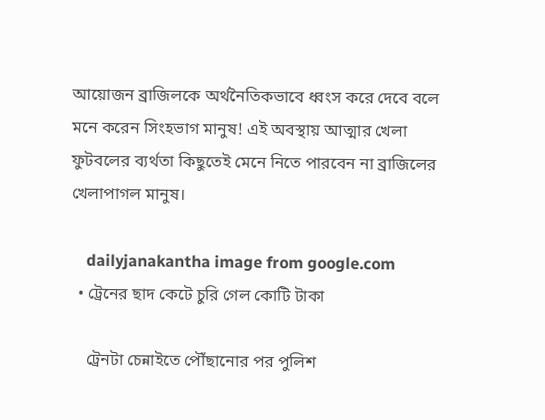আয়োজন ব্রাজিলকে অর্থনৈতিকভাবে ধ্বংস করে দেবে বলে মনে করেন সিংহভাগ মানুষ! এই অবস্থায় আত্মার খেলা ফুটবলের ব্যর্থতা কিছুতেই মেনে নিতে পারবেন না ব্রাজিলের খেলাপাগল মানুষ।

    dailyjanakantha image from google.com
  • ট্রেনের ছাদ কেটে চুরি গেল কোটি টাকা

    ট্রেনটা চেন্নাইতে পৌঁছানোর পর পুলিশ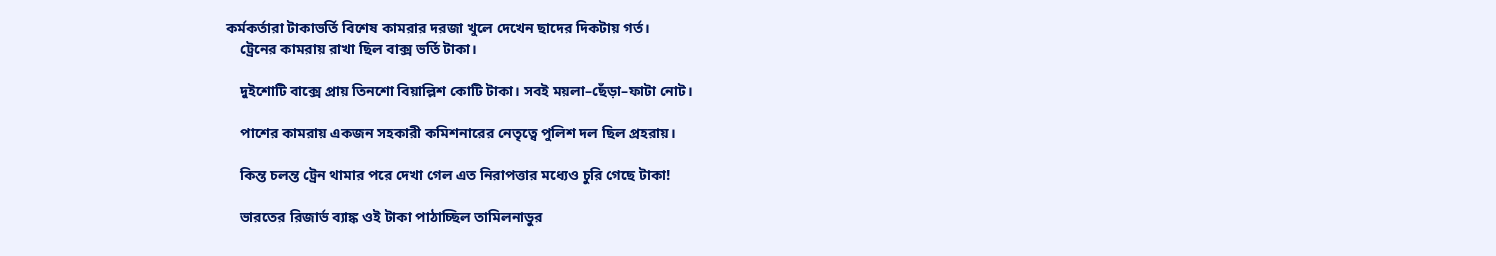কর্মকর্তারা টাকাভর্তি বিশেষ কামরার দরজা খুলে দেখেন ছাদের দিকটায় গর্ত।
    ট্রেনের কামরায় রাখা ছিল বাক্স ভর্তি টাকা।

    দুইশোটি বাক্সে প্রায় তিনশো বিয়াল্লিশ কোটি টাকা। সবই ময়লা–ছেঁড়া–ফাটা নোট।

    পাশের কামরায় একজন সহকারী কমিশনারের নেতৃত্বে পুলিশ দল ছিল প্রহরায়।

    কিন্ত চলন্ত ট্রেন থামার পরে দেখা গেল এত নিরাপত্তার মধ্যেও চুরি গেছে টাকা!

    ভারতের রিজার্ভ ব্যাঙ্ক ওই টাকা পাঠাচ্ছিল তামিলনাডুর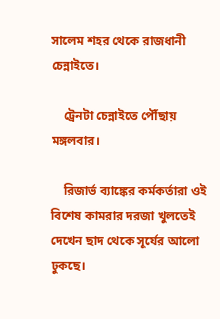সালেম শহর থেকে রাজধানী চেন্নাইতে।

    ট্রেনটা চেন্নাইতে পৌঁছায় মঙ্গলবার।

    রিজার্ভ ব্যাঙ্কের কর্মকর্তারা ওই বিশেষ কামরার দরজা খুলতেই দেখেন ছাদ থেকে সূর্যের আলো ঢুকছে।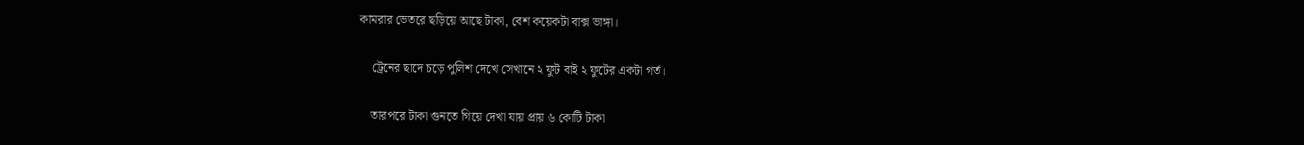কামরার ভেতরে ছড়িয়ে আছে টাকা, বেশ কয়েকটা বাক্স ভাঙ্গা।

    ট্রেনের ছাদে চড়ে পুলিশ দেখে সেখানে ২ ফুট বাই ২ ফুটের একটা গর্ত।

    তারপরে টাকা গুনতে গিয়ে দেখা যায় প্রায় ৬ কোটি টাকা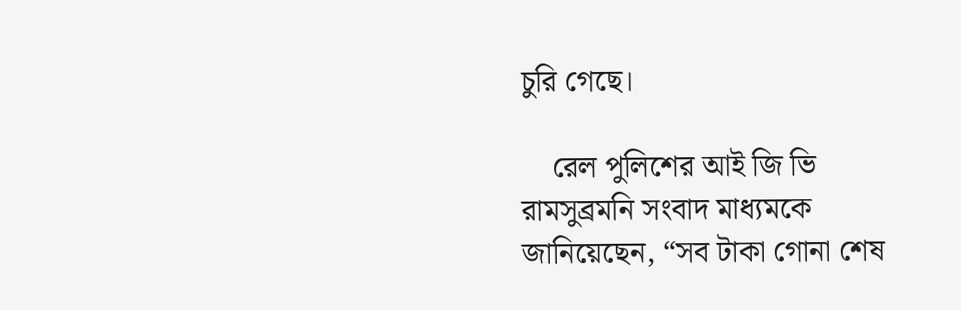চুরি গেছে।

    রেল পুলিশের আই জি ভি রামসুব্রমনি সংবাদ মাধ্যমকে জানিয়েছেন, “সব টাকা গোনা শেষ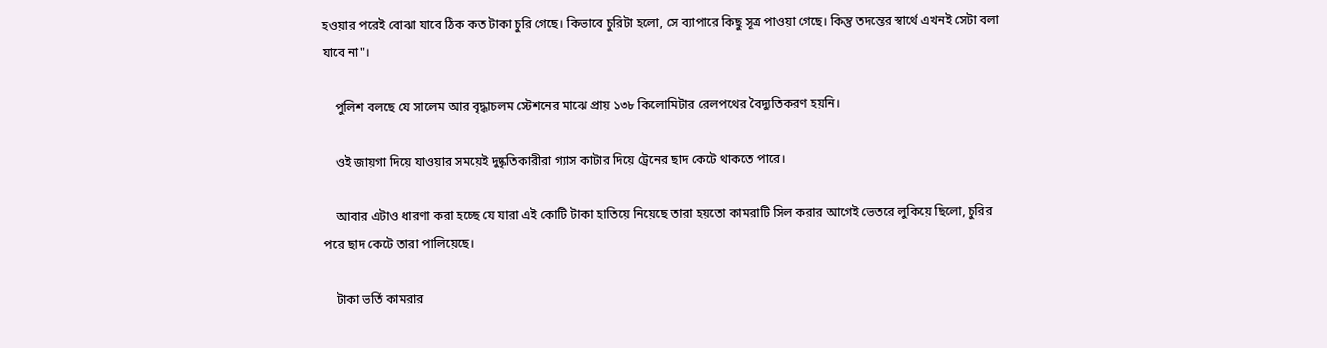হওয়ার পরেই বোঝা যাবে ঠিক কত টাকা চুরি গেছে। কিভাবে চুরিটা হলো, সে ব্যাপারে কিছু সূত্র পাওয়া গেছে। কিন্তু তদন্তের স্বার্থে এখনই সেটা বলা যাবে না"।

    পুলিশ বলছে যে সালেম আর বৃদ্ধাচলম স্টেশনের মাঝে প্রায় ১৩৮ কিলোমিটার রেলপথের বৈদ্যুতিকরণ হয়নি।

    ওই জায়গা দিয়ে যাওয়ার সময়েই দুষ্কৃতিকারীরা গ্যাস কাটার দিয়ে ট্রেনের ছাদ কেটে থাকতে পারে।

    আবার এটাও ধারণা করা হচ্ছে যে যারা এই কোটি টাকা হাতিয়ে নিয়েছে তারা হয়তো কামরাটি সিল করার আগেই ভেতরে লুকিয়ে ছিলো, চুরির পরে ছাদ কেটে তারা পালিয়েছে।

    টাকা ভর্তি কামরার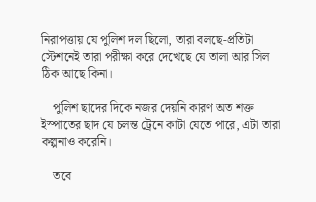নিরাপত্তায় যে পুলিশ দল ছিলো, তারা বলছে-প্রতিটা স্টেশনেই তারা পরীক্ষা করে দেখেছে যে তালা আর সিল ঠিক আছে কিনা।

    পুলিশ ছাদের দিকে নজর দেয়নি কারণ অত শক্ত ইস্পাতের ছাদ যে চলন্ত ট্রেনে কাটা যেতে পারে, এটা তারা কল্পনাও করেনি।

    তবে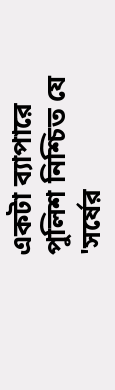একটা ব্যাপারে পুলিশ নিশ্চিত যে 'সর্ষের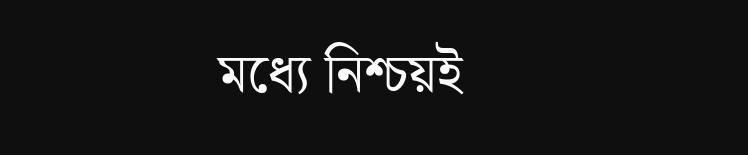মধ্যে নিশ্চয়ই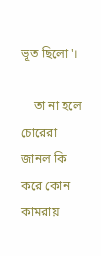ভূত ছিলো'।

    তা না হলে চোরেরা জানল কি করে কোন কামরায়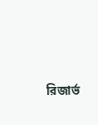রিজার্ভ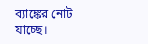ব্যাঙ্কের নোট যাচ্ছে।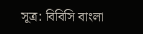সূত্র: বিবিসি বাংলা